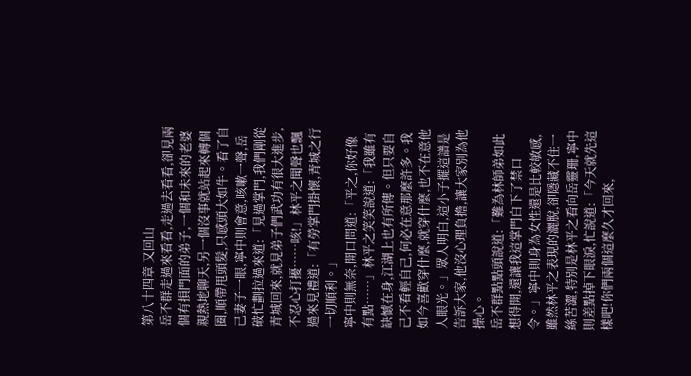第八十四章 又回山
岳不群走過來看看,走過去看看,卻見兩個有損門面的弟子,一個和未來的老婆親熱地聊天,另一個沒事就站起來轉個圈,順帶甩頭髮,只感頭大如牛。看了自己妻子一眼,寧中則會意,咳嗽一聲,岳破忙劃拉過來道:「見過掌門,我們剛從青城回來,就見弟子們武功有很大進步,不忍心打擾……咳!」林平之聞聲也飄過來見禮道:「有勞掌門掛懷,青城之行一切順利。」
寧中則無奈,開口問道:「平之,你好像有點……」林平之笑笑說道:「我雖有缺憾在身,江湖上也有所傳。但只要自己不看輕自己,何必在意那麼許多。我如今喜歡穿什麼,就穿什麼,也不在意他人眼光。」眾人明白,這小子擺這譜是告訴大家,他沒心理負擔,讓大家別為他操心。
岳不群點點頭說道:「難為林師弟如此想得開,還讓我這掌門白下了禁口令。」寧中則身為女性還是比較敏感,雖然林平之表現的灑脫,卻隱藏不住一絲苦澀,特別是林平之看向岳靈珊,寧中則差點掉下眼淚,忙說道:「今天就先這樣吧!你們兩個這麼久才回來,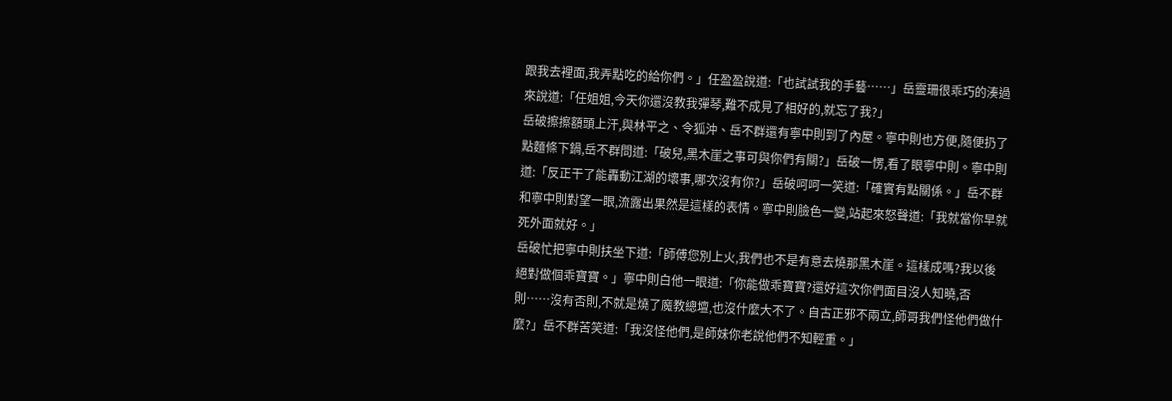跟我去裡面,我弄點吃的給你們。」任盈盈說道:「也試試我的手藝……」岳靈珊很乖巧的湊過來說道:「任姐姐,今天你還沒教我彈琴,難不成見了相好的,就忘了我?」
岳破擦擦額頭上汗,與林平之、令狐沖、岳不群還有寧中則到了內屋。寧中則也方便,隨便扔了點麵條下鍋,岳不群問道:「破兒,黑木崖之事可與你們有關?」岳破一愣,看了眼寧中則。寧中則道:「反正干了能轟動江湖的壞事,哪次沒有你?」岳破呵呵一笑道:「確實有點關係。」岳不群和寧中則對望一眼,流露出果然是這樣的表情。寧中則臉色一變,站起來怒聲道:「我就當你早就死外面就好。」
岳破忙把寧中則扶坐下道:「師傅您別上火,我們也不是有意去燒那黑木崖。這樣成嗎?我以後絕對做個乖寶寶。」寧中則白他一眼道:「你能做乖寶寶?還好這次你們面目沒人知曉,否則……沒有否則,不就是燒了魔教總壇,也沒什麼大不了。自古正邪不兩立,師哥我們怪他們做什麼?」岳不群苦笑道:「我沒怪他們,是師妹你老說他們不知輕重。」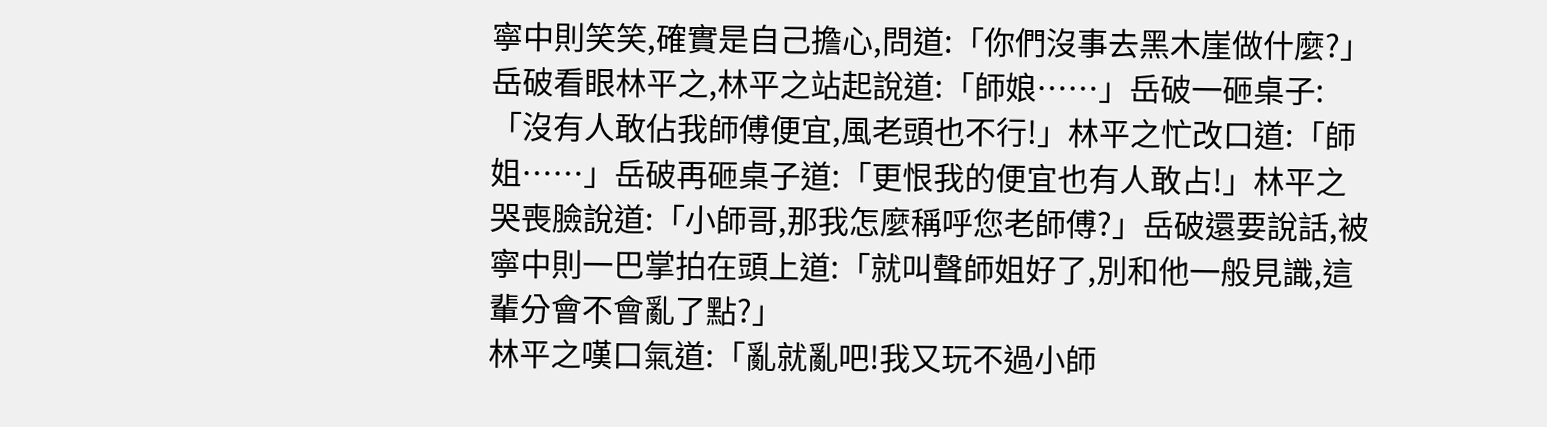寧中則笑笑,確實是自己擔心,問道:「你們沒事去黑木崖做什麼?」岳破看眼林平之,林平之站起說道:「師娘……」岳破一砸桌子:「沒有人敢佔我師傅便宜,風老頭也不行!」林平之忙改口道:「師姐……」岳破再砸桌子道:「更恨我的便宜也有人敢占!」林平之哭喪臉說道:「小師哥,那我怎麼稱呼您老師傅?」岳破還要說話,被寧中則一巴掌拍在頭上道:「就叫聲師姐好了,別和他一般見識,這輩分會不會亂了點?」
林平之嘆口氣道:「亂就亂吧!我又玩不過小師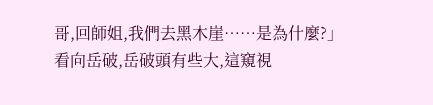哥,回師姐,我們去黑木崖……是為什麼?」看向岳破,岳破頭有些大,這窺視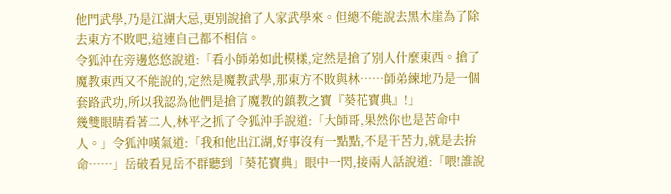他門武學,乃是江湖大忌,更別說搶了人家武學來。但總不能說去黑木崖為了除去東方不敗吧,這連自己都不相信。
令狐沖在旁邊悠悠說道:「看小師弟如此模樣,定然是搶了別人什麼東西。搶了魔教東西又不能說的,定然是魔教武學,那東方不敗與林……師弟練地乃是一個套路武功,所以我認為他們是搶了魔教的鎮教之寶『葵花寶典』!」
幾雙眼睛看著二人,林平之抓了令狐沖手說道:「大師哥,果然你也是苦命中人。」令狐沖嘆氣道:「我和他出江湖,好事沒有一點點,不是干苦力,就是去拚命……」岳破看見岳不群聽到「葵花寶典」眼中一閃,接兩人話說道:「喂!誰說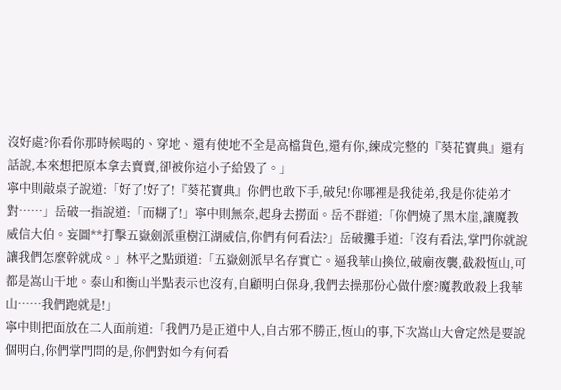沒好處?你看你那時候喝的、穿地、還有使地不全是高檔貨色,還有你,練成完整的『葵花寶典』還有話說,本來想把原本拿去賣賣,卻被你這小子給毀了。」
寧中則敲桌子說道:「好了!好了!『葵花寶典』你們也敢下手,破兒!你哪裡是我徒弟,我是你徒弟才對……」岳破一指說道:「而糊了!」寧中則無奈,起身去撈面。岳不群道:「你們燒了黑木崖,讓魔教威信大伯。妄圖**打擊五嶽劍派重樹江湖威信,你們有何看法?」岳破攤手道:「沒有看法,掌門你就說讓我們怎麼幹就成。」林平之點頭道:「五嶽劍派早名存實亡。逼我華山換位,破廟夜襲,截殺恆山,可都是嵩山干地。泰山和衡山半點表示也沒有,自顧明白保身,我們去操那份心做什麼?魔教敢殺上我華山……我們跑就是!」
寧中則把面放在二人面前道:「我們乃是正道中人,自古邪不勝正,恆山的事,下次嵩山大會定然是要說個明白,你們掌門問的是,你們對如今有何看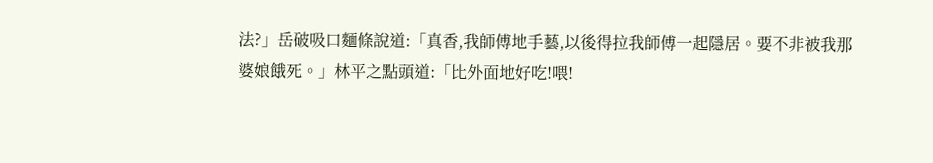法?」岳破吸口麵條說道:「真香,我師傅地手藝,以後得拉我師傅一起隱居。要不非被我那婆娘餓死。」林平之點頭道:「比外面地好吃!喂!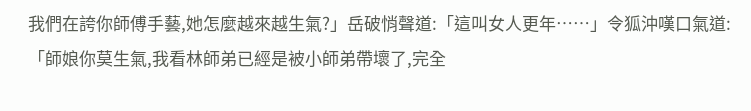我們在誇你師傅手藝,她怎麼越來越生氣?」岳破悄聲道:「這叫女人更年……」令狐沖嘆口氣道:「師娘你莫生氣,我看林師弟已經是被小師弟帶壞了,完全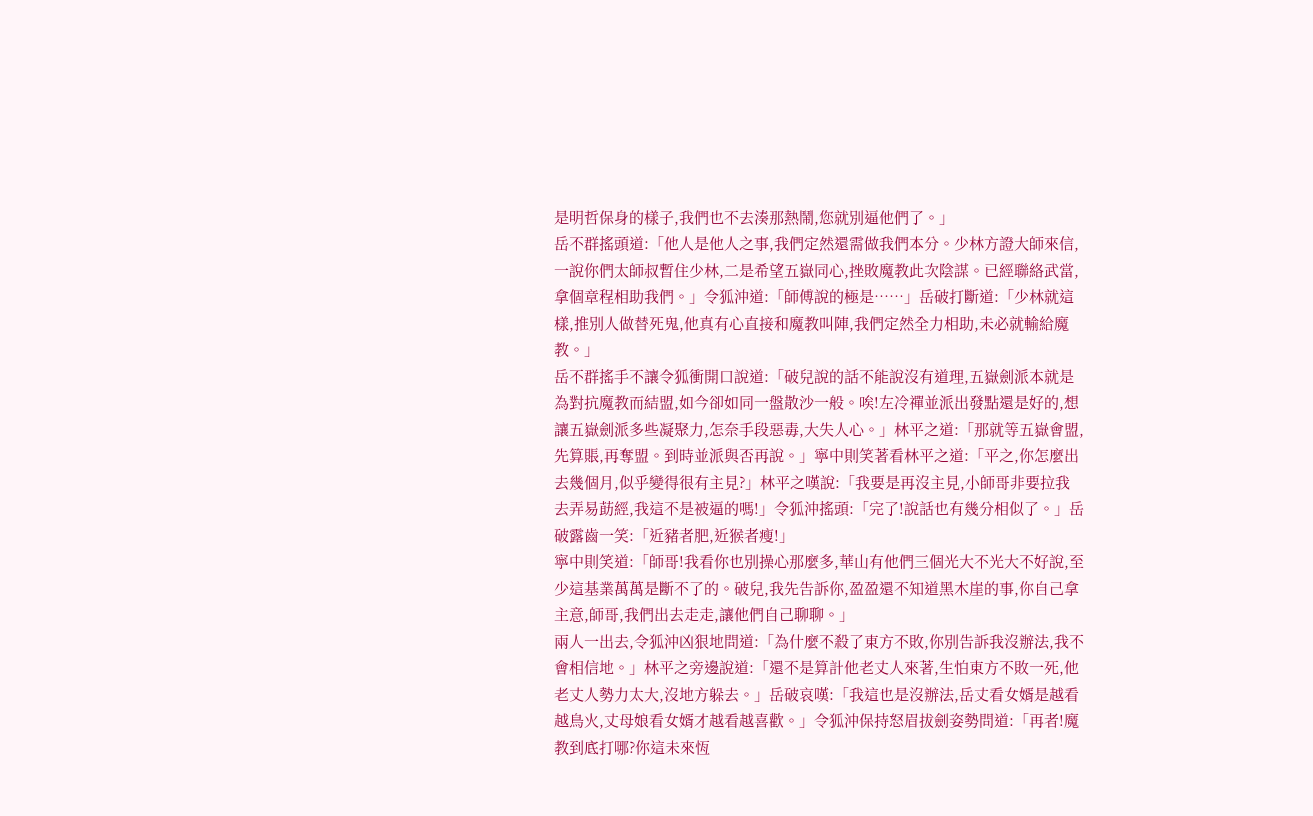是明哲保身的樣子,我們也不去湊那熱鬧,您就別逼他們了。」
岳不群搖頭道:「他人是他人之事,我們定然還需做我們本分。少林方證大師來信,一說你們太師叔暫住少林,二是希望五嶽同心,挫敗魔教此次陰謀。已經聯絡武當,拿個章程相助我們。」令狐沖道:「師傅說的極是……」岳破打斷道:「少林就這樣,推別人做替死鬼,他真有心直接和魔教叫陣,我們定然全力相助,未必就輸給魔教。」
岳不群搖手不讓令狐衝開口說道:「破兒說的話不能說沒有道理,五嶽劍派本就是為對抗魔教而結盟,如今卻如同一盤散沙一般。唉!左冷禪並派出發點還是好的,想讓五嶽劍派多些凝聚力,怎奈手段惡毒,大失人心。」林平之道:「那就等五嶽會盟,先算賬,再奪盟。到時並派與否再說。」寧中則笑著看林平之道:「平之,你怎麼出去幾個月,似乎變得很有主見?」林平之嘆說:「我要是再沒主見,小師哥非要拉我去弄易莇經,我這不是被逼的嗎!」令狐沖搖頭:「完了!說話也有幾分相似了。」岳破露齒一笑:「近豬者肥,近猴者瘦!」
寧中則笑道:「師哥!我看你也別操心那麼多,華山有他們三個光大不光大不好說,至少這基業萬萬是斷不了的。破兒,我先告訴你,盈盈還不知道黑木崖的事,你自己拿主意,師哥,我們出去走走,讓他們自己聊聊。」
兩人一出去,令狐沖凶狠地問道:「為什麼不殺了東方不敗,你別告訴我沒辦法,我不會相信地。」林平之旁邊說道:「還不是算計他老丈人來著,生怕東方不敗一死,他老丈人勢力太大,沒地方躲去。」岳破哀嘆:「我這也是沒辦法,岳丈看女婿是越看越鳥火,丈母娘看女婿才越看越喜歡。」令狐沖保持怒眉拔劍姿勢問道:「再者!魔教到底打哪?你這未來恆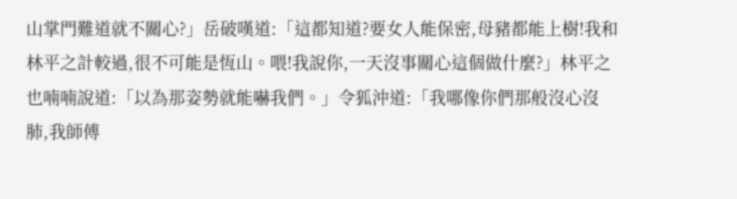山掌門難道就不關心?」岳破嘆道:「這都知道?要女人能保密,母豬都能上樹!我和林平之計較過,很不可能是恆山。喂!我說你,一天沒事關心這個做什麼?」林平之也喃喃說道:「以為那姿勢就能嚇我們。」令狐沖道:「我哪像你們那般沒心沒肺,我師傅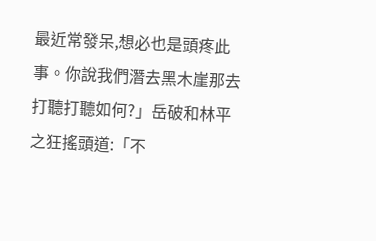最近常發呆,想必也是頭疼此事。你說我們潛去黑木崖那去打聽打聽如何?」岳破和林平之狂搖頭道:「不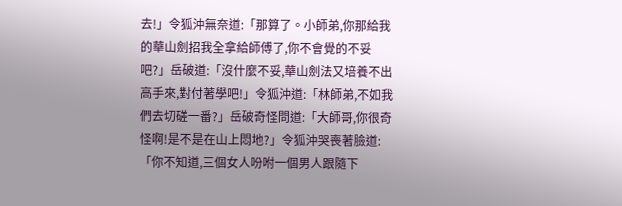去!」令狐沖無奈道:「那算了。小師弟,你那給我的華山劍招我全拿給師傅了,你不會覺的不妥吧?」岳破道:「沒什麼不妥,華山劍法又培養不出高手來,對付著學吧!」令狐沖道:「林師弟,不如我們去切磋一番?」岳破奇怪問道:「大師哥,你很奇怪啊!是不是在山上悶地?」令狐沖哭喪著臉道:「你不知道,三個女人吩咐一個男人跟隨下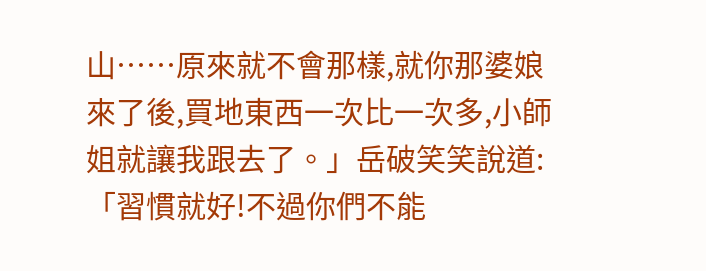山……原來就不會那樣,就你那婆娘來了後,買地東西一次比一次多,小師姐就讓我跟去了。」岳破笑笑說道:「習慣就好!不過你們不能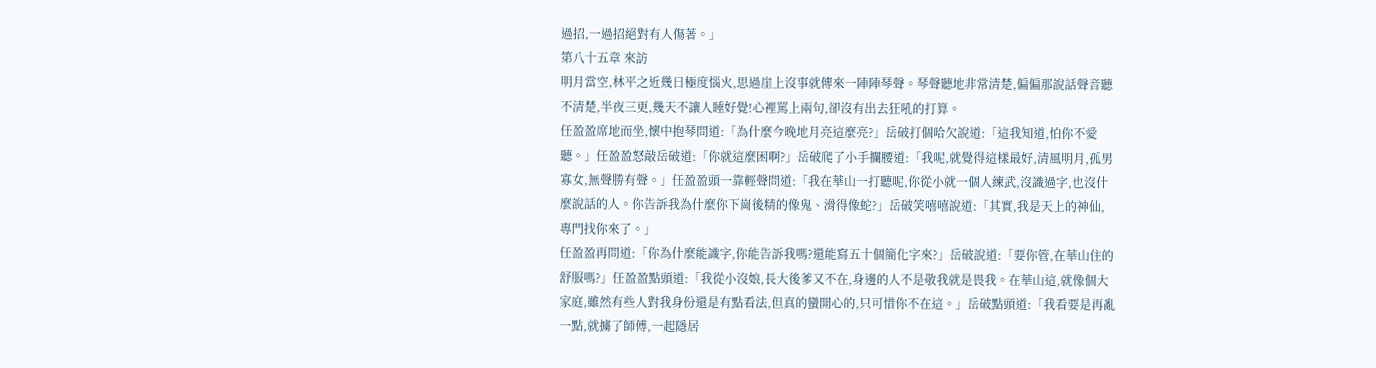過招,一過招絕對有人傷著。」
第八十五章 來訪
明月當空,林平之近幾日極度惱火,思過崖上沒事就傳來一陣陣琴聲。琴聲聽地非常清楚,偏偏那說話聲音聽不清楚,半夜三更,幾天不讓人睡好覺!心裡罵上兩句,卻沒有出去狂吼的打算。
任盈盈席地而坐,懷中抱琴問道:「為什麼今晚地月亮這麼亮?」岳破打個哈欠說道:「這我知道,怕你不愛聽。」任盈盈怒敲岳破道:「你就這麼困啊?」岳破爬了小手攔腰道:「我呢,就覺得這樣最好,清風明月,孤男寡女,無聲勝有聲。」任盈盈頭一靠輕聲問道:「我在華山一打聽呢,你從小就一個人練武,沒識過字,也沒什麼說話的人。你告訴我為什麼你下崗後精的像鬼、滑得像蛇?」岳破笑嘻嘻說道:「其實,我是天上的神仙,專門找你來了。」
任盈盈再問道:「你為什麼能識字,你能告訴我嗎?還能寫五十個簡化字來?」岳破說道:「要你管,在華山住的舒服嗎?」任盈盈點頭道:「我從小沒娘,長大後爹又不在,身邊的人不是敬我就是畏我。在華山這,就像個大家庭,雖然有些人對我身份還是有點看法,但真的蠻開心的,只可惜你不在這。」岳破點頭道:「我看要是再亂一點,就擄了師傅,一起隱居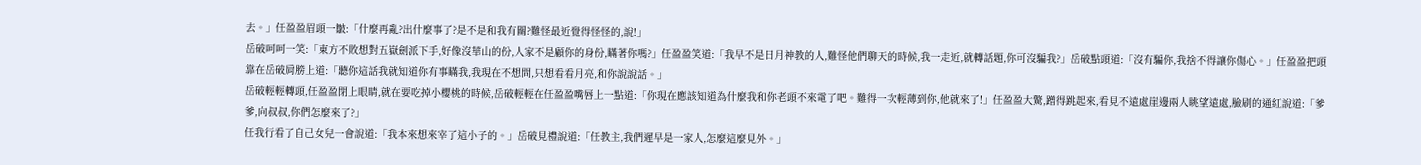去。」任盈盈眉頭一皺:「什麼再亂?出什麼事了?是不是和我有關?難怪最近覺得怪怪的,說!」
岳破呵呵一笑:「東方不敗想對五嶽劍派下手,好像沒華山的份,人家不是顧你的身份,瞞著你嗎?」任盈盈笑道:「我早不是日月神教的人,難怪他們聊天的時候,我一走近,就轉話題,你可沒騙我?」岳破點頭道:「沒有騙你,我捨不得讓你傷心。」任盈盈把頭靠在岳破肩膀上道:「聽你這話我就知道你有事瞞我,我現在不想問,只想看看月亮,和你說說話。」
岳破輕輕轉頭,任盈盈閉上眼睛,就在要吃掉小櫻桃的時候,岳破輕輕在任盈盈嘴唇上一點道:「你現在應該知道為什麼我和你老頭不來電了吧。難得一次輕薄到你,他就來了!」任盈盈大驚,蹭得跳起來,看見不遠處崖邊兩人眺望遠處,臉刷的通紅說道:「爹爹,向叔叔,你們怎麼來了?」
任我行看了自己女兒一會說道:「我本來想來宰了這小子的。」岳破見禮說道:「任教主,我們遲早是一家人,怎麼這麼見外。」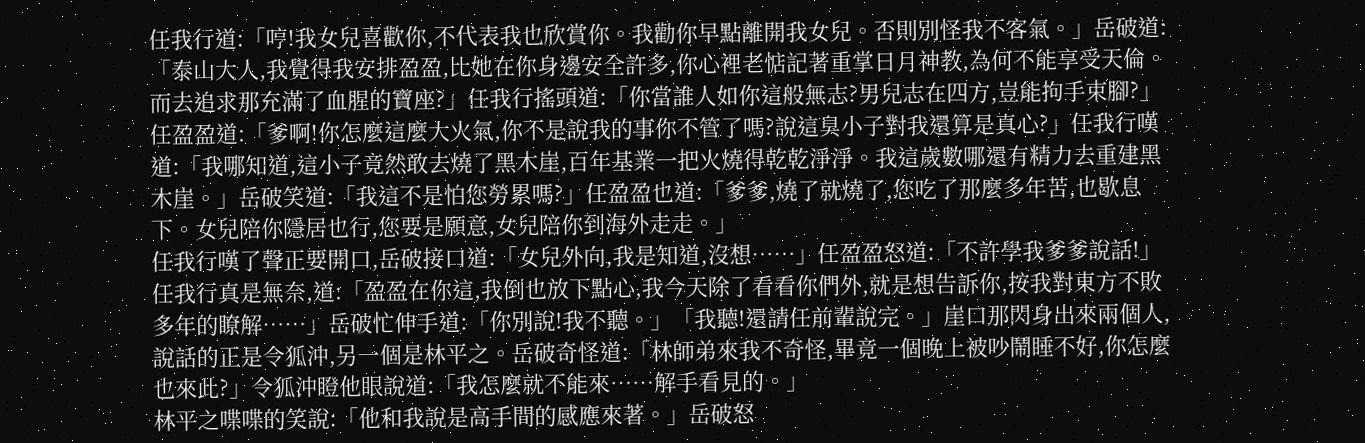任我行道:「哼!我女兒喜歡你,不代表我也欣賞你。我勸你早點離開我女兒。否則別怪我不客氣。」岳破道:「泰山大人,我覺得我安排盈盈,比她在你身邊安全許多,你心裡老惦記著重掌日月神教,為何不能享受天倫。而去追求那充滿了血腥的寶座?」任我行搖頭道:「你當誰人如你這般無志?男兒志在四方,豈能拘手束腳?」
任盈盈道:「爹啊!你怎麼這麼大火氣,你不是說我的事你不管了嗎?說這臭小子對我還算是真心?」任我行嘆道:「我哪知道,這小子竟然敢去燒了黑木崖,百年基業一把火燒得乾乾淨淨。我這歲數哪還有精力去重建黑木崖。」岳破笑道:「我這不是怕您勞累嗎?」任盈盈也道:「爹爹,燒了就燒了,您吃了那麼多年苦,也歇息下。女兒陪你隱居也行,您要是願意,女兒陪你到海外走走。」
任我行嘆了聲正要開口,岳破接口道:「女兒外向,我是知道,沒想……」任盈盈怒道:「不許學我爹爹說話!」任我行真是無奈,道:「盈盈在你這,我倒也放下點心,我今天除了看看你們外,就是想告訴你,按我對東方不敗多年的瞭解……」岳破忙伸手道:「你別說!我不聽。」「我聽!還請任前輩說完。」崖口那閃身出來兩個人,說話的正是令狐沖,另一個是林平之。岳破奇怪道:「林師弟來我不奇怪,畢竟一個晚上被吵鬧睡不好,你怎麼也來此?」令狐沖瞪他眼說道:「我怎麼就不能來……解手看見的。」
林平之喋喋的笑說:「他和我說是高手間的感應來著。」岳破怒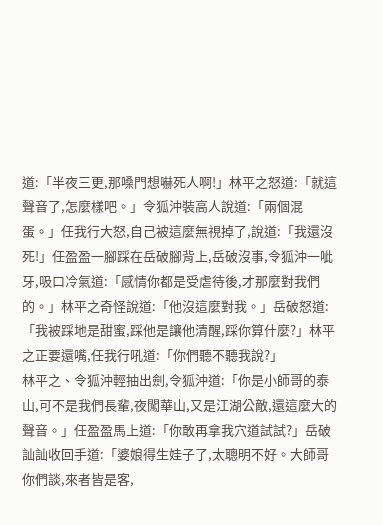道:「半夜三更,那嗓門想嚇死人啊!」林平之怒道:「就這聲音了,怎麼樣吧。」令狐沖裝高人說道:「兩個混蛋。」任我行大怒,自己被這麼無視掉了,說道:「我還沒死!」任盈盈一腳踩在岳破腳背上,岳破沒事,令狐沖一呲牙,吸口冷氣道:「感情你都是受虐待後,才那麼對我們的。」林平之奇怪說道:「他沒這麼對我。」岳破怒道:「我被踩地是甜蜜,踩他是讓他清醒,踩你算什麼?」林平之正要還嘴,任我行吼道:「你們聽不聽我說?」
林平之、令狐沖輕抽出劍,令狐沖道:「你是小師哥的泰山,可不是我們長輩,夜闖華山,又是江湖公敵,還這麼大的聲音。」任盈盈馬上道:「你敢再拿我穴道試試?」岳破訕訕收回手道:「婆娘得生娃子了,太聰明不好。大師哥你們談,來者皆是客,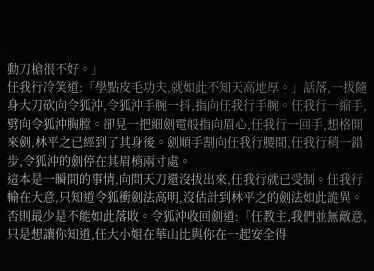動刀槍很不好。」
任我行冷笑道:「學點皮毛功夫,就如此不知天高地厚。」話落,一拔隨身大刀砍向令狐沖,令狐沖手腕一抖,指向任我行手腕。任我行一縮手,劈向令狐沖胸膛。卻見一把細劍電般指向眉心,任我行一回手,想格開來劍,林平之已經到了其身後。劍順手割向任我行腰間,任我行稍一錯步,令狐沖的劍停在其眉梢兩寸處。
這本是一瞬間的事情,向問天刀還沒拔出來,任我行就已受制。任我行輸在大意,只知道令狐衝劍法高明,沒估計到林平之的劍法如此詭異。否則最少是不能如此落敗。令狐沖收回劍道:「任教主,我們並無敵意,只是想讓你知道,任大小姐在華山比與你在一起安全得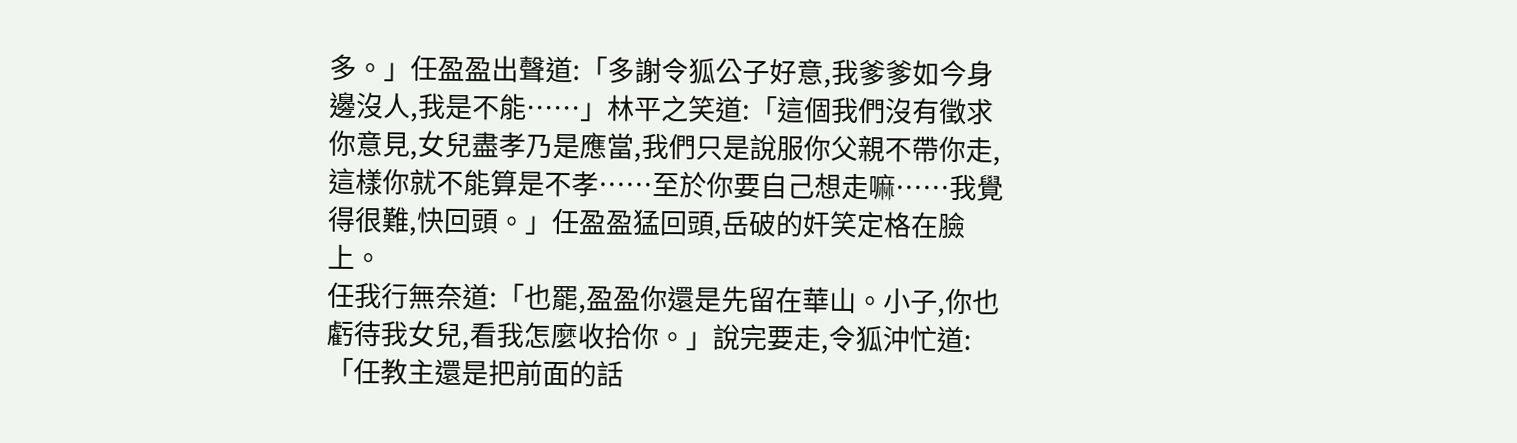多。」任盈盈出聲道:「多謝令狐公子好意,我爹爹如今身邊沒人,我是不能……」林平之笑道:「這個我們沒有徵求你意見,女兒盡孝乃是應當,我們只是說服你父親不帶你走,這樣你就不能算是不孝……至於你要自己想走嘛……我覺得很難,快回頭。」任盈盈猛回頭,岳破的奸笑定格在臉上。
任我行無奈道:「也罷,盈盈你還是先留在華山。小子,你也虧待我女兒,看我怎麼收拾你。」說完要走,令狐沖忙道:「任教主還是把前面的話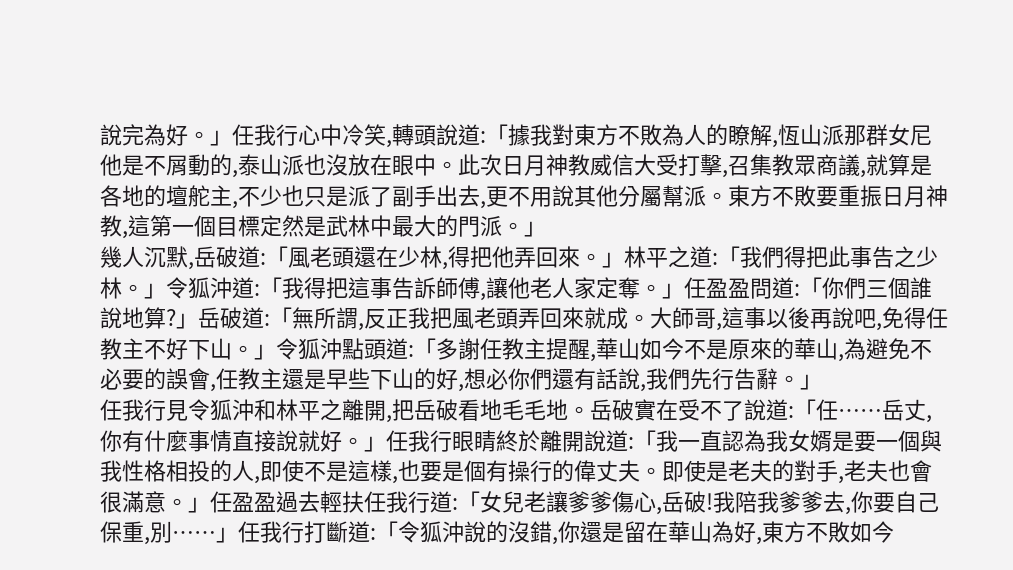說完為好。」任我行心中冷笑,轉頭說道:「據我對東方不敗為人的瞭解,恆山派那群女尼他是不屑動的,泰山派也沒放在眼中。此次日月神教威信大受打擊,召集教眾商議,就算是各地的壇舵主,不少也只是派了副手出去,更不用說其他分屬幫派。東方不敗要重振日月神教,這第一個目標定然是武林中最大的門派。」
幾人沉默,岳破道:「風老頭還在少林,得把他弄回來。」林平之道:「我們得把此事告之少林。」令狐沖道:「我得把這事告訴師傅,讓他老人家定奪。」任盈盈問道:「你們三個誰說地算?」岳破道:「無所謂,反正我把風老頭弄回來就成。大師哥,這事以後再說吧,免得任教主不好下山。」令狐沖點頭道:「多謝任教主提醒,華山如今不是原來的華山,為避免不必要的誤會,任教主還是早些下山的好,想必你們還有話說,我們先行告辭。」
任我行見令狐沖和林平之離開,把岳破看地毛毛地。岳破實在受不了說道:「任……岳丈,你有什麼事情直接說就好。」任我行眼睛終於離開說道:「我一直認為我女婿是要一個與我性格相投的人,即使不是這樣,也要是個有操行的偉丈夫。即使是老夫的對手,老夫也會很滿意。」任盈盈過去輕扶任我行道:「女兒老讓爹爹傷心,岳破!我陪我爹爹去,你要自己保重,別……」任我行打斷道:「令狐沖說的沒錯,你還是留在華山為好,東方不敗如今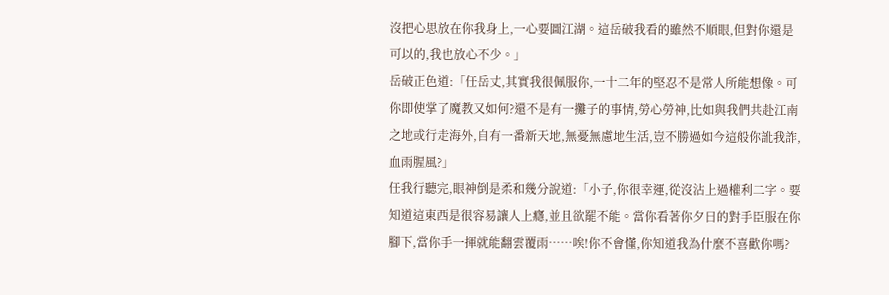沒把心思放在你我身上,一心要圖江湖。這岳破我看的雖然不順眼,但對你還是可以的,我也放心不少。」
岳破正色道:「任岳丈,其實我很佩服你,一十二年的堅忍不是常人所能想像。可你即使掌了魔教又如何?還不是有一攤子的事情,勞心勞神,比如與我們共赴江南之地或行走海外,自有一番新天地,無憂無慮地生活,豈不勝過如今這般你訛我詐,血雨腥風?」
任我行聽完,眼神倒是柔和幾分說道:「小子,你很幸運,從沒沾上過權利二字。要知道這東西是很容易讓人上癮,並且欲罷不能。當你看著你夕日的對手臣服在你腳下,當你手一揮就能翻雲覆雨……唉!你不會懂,你知道我為什麼不喜歡你嗎?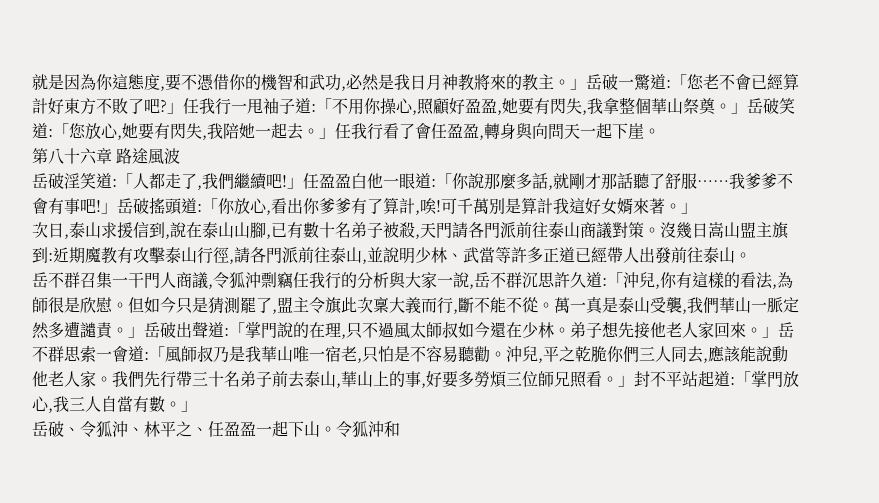就是因為你這態度,要不憑借你的機智和武功,必然是我日月神教將來的教主。」岳破一驚道:「您老不會已經算計好東方不敗了吧?」任我行一甩袖子道:「不用你操心,照顧好盈盈,她要有閃失,我拿整個華山祭奠。」岳破笑道:「您放心,她要有閃失,我陪她一起去。」任我行看了會任盈盈,轉身與向問天一起下崖。
第八十六章 路途風波
岳破淫笑道:「人都走了,我們繼續吧!」任盈盈白他一眼道:「你說那麼多話,就剛才那話聽了舒服……我爹爹不會有事吧!」岳破搖頭道:「你放心,看出你爹爹有了算計,唉!可千萬別是算計我這好女婿來著。」
次日,泰山求援信到,說在泰山山腳,已有數十名弟子被殺,天門請各門派前往泰山商議對策。沒幾日嵩山盟主旗到:近期魔教有攻擊泰山行徑,請各門派前往泰山,並說明少林、武當等許多正道已經帶人出發前往泰山。
岳不群召集一干門人商議,令狐沖剽竊任我行的分析與大家一說,岳不群沉思許久道:「沖兒,你有這樣的看法,為師很是欣慰。但如今只是猜測罷了,盟主令旗此次稟大義而行,斷不能不從。萬一真是泰山受襲,我們華山一脈定然多遭譴責。」岳破出聲道:「掌門說的在理,只不過風太師叔如今還在少林。弟子想先接他老人家回來。」岳不群思索一會道:「風師叔乃是我華山唯一宿老,只怕是不容易聽勸。沖兒,平之乾脆你們三人同去,應該能說動他老人家。我們先行帶三十名弟子前去泰山,華山上的事,好要多勞煩三位師兄照看。」封不平站起道:「掌門放心,我三人自當有數。」
岳破、令狐沖、林平之、任盈盈一起下山。令狐沖和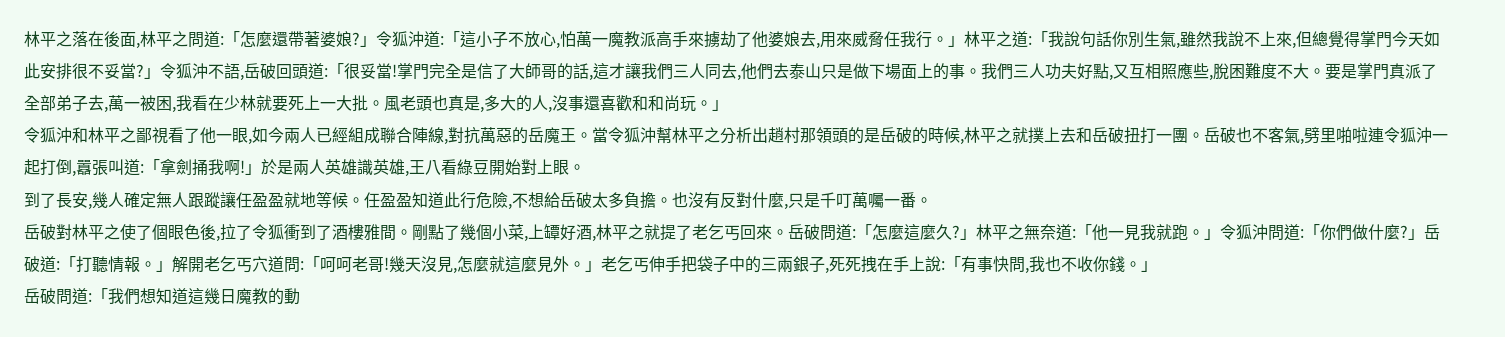林平之落在後面,林平之問道:「怎麼還帶著婆娘?」令狐沖道:「這小子不放心,怕萬一魔教派高手來擄劫了他婆娘去,用來威脅任我行。」林平之道:「我說句話你別生氣,雖然我說不上來,但總覺得掌門今天如此安排很不妥當?」令狐沖不語,岳破回頭道:「很妥當!掌門完全是信了大師哥的話,這才讓我們三人同去,他們去泰山只是做下場面上的事。我們三人功夫好點,又互相照應些,脫困難度不大。要是掌門真派了全部弟子去,萬一被困,我看在少林就要死上一大批。風老頭也真是,多大的人,沒事還喜歡和和尚玩。」
令狐沖和林平之鄙視看了他一眼,如今兩人已經組成聯合陣線,對抗萬惡的岳魔王。當令狐沖幫林平之分析出趙村那領頭的是岳破的時候,林平之就撲上去和岳破扭打一團。岳破也不客氣,劈里啪啦連令狐沖一起打倒,囂張叫道:「拿劍捅我啊!」於是兩人英雄識英雄,王八看綠豆開始對上眼。
到了長安,幾人確定無人跟蹤讓任盈盈就地等候。任盈盈知道此行危險,不想給岳破太多負擔。也沒有反對什麼,只是千叮萬囑一番。
岳破對林平之使了個眼色後,拉了令狐衝到了酒樓雅間。剛點了幾個小菜,上罈好酒,林平之就提了老乞丐回來。岳破問道:「怎麼這麼久?」林平之無奈道:「他一見我就跑。」令狐沖問道:「你們做什麼?」岳破道:「打聽情報。」解開老乞丐穴道問:「呵呵老哥!幾天沒見,怎麼就這麼見外。」老乞丐伸手把袋子中的三兩銀子,死死拽在手上說:「有事快問,我也不收你錢。」
岳破問道:「我們想知道這幾日魔教的動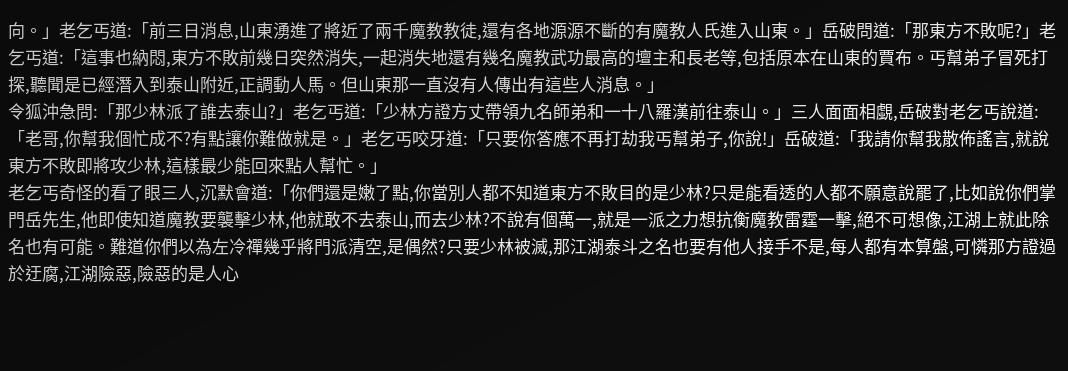向。」老乞丐道:「前三日消息,山東湧進了將近了兩千魔教教徒,還有各地源源不斷的有魔教人氏進入山東。」岳破問道:「那東方不敗呢?」老乞丐道:「這事也納悶,東方不敗前幾日突然消失,一起消失地還有幾名魔教武功最高的壇主和長老等,包括原本在山東的賈布。丐幫弟子冒死打探,聽聞是已經潛入到泰山附近,正調動人馬。但山東那一直沒有人傳出有這些人消息。」
令狐沖急問:「那少林派了誰去泰山?」老乞丐道:「少林方證方丈帶領九名師弟和一十八羅漢前往泰山。」三人面面相覷,岳破對老乞丐說道:「老哥,你幫我個忙成不?有點讓你難做就是。」老乞丐咬牙道:「只要你答應不再打劫我丐幫弟子,你說!」岳破道:「我請你幫我散佈謠言,就說東方不敗即將攻少林,這樣最少能回來點人幫忙。」
老乞丐奇怪的看了眼三人,沉默會道:「你們還是嫩了點,你當別人都不知道東方不敗目的是少林?只是能看透的人都不願意說罷了,比如說你們掌門岳先生,他即使知道魔教要襲擊少林,他就敢不去泰山,而去少林?不說有個萬一,就是一派之力想抗衡魔教雷霆一擊,絕不可想像,江湖上就此除名也有可能。難道你們以為左冷禪幾乎將門派清空,是偶然?只要少林被滅,那江湖泰斗之名也要有他人接手不是,每人都有本算盤,可憐那方證過於迂腐,江湖險惡,險惡的是人心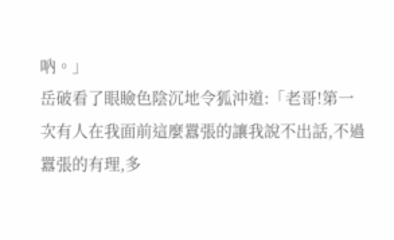吶。」
岳破看了眼瞼色陰沉地令狐沖道:「老哥!第一次有人在我面前這麼囂張的讓我說不出話,不過囂張的有理,多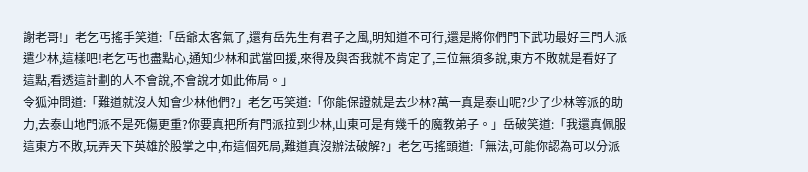謝老哥!」老乞丐搖手笑道:「岳爺太客氣了,還有岳先生有君子之風,明知道不可行,還是將你們門下武功最好三門人派遣少林,這樣吧!老乞丐也盡點心,通知少林和武當回援,來得及與否我就不肯定了,三位無須多說,東方不敗就是看好了這點,看透這計劃的人不會說,不會說才如此佈局。」
令狐沖問道:「難道就沒人知會少林他們?」老乞丐笑道:「你能保證就是去少林?萬一真是泰山呢?少了少林等派的助力,去泰山地門派不是死傷更重?你要真把所有門派拉到少林,山東可是有幾千的魔教弟子。」岳破笑道:「我還真佩服這東方不敗,玩弄天下英雄於股掌之中,布這個死局,難道真沒辦法破解?」老乞丐搖頭道:「無法,可能你認為可以分派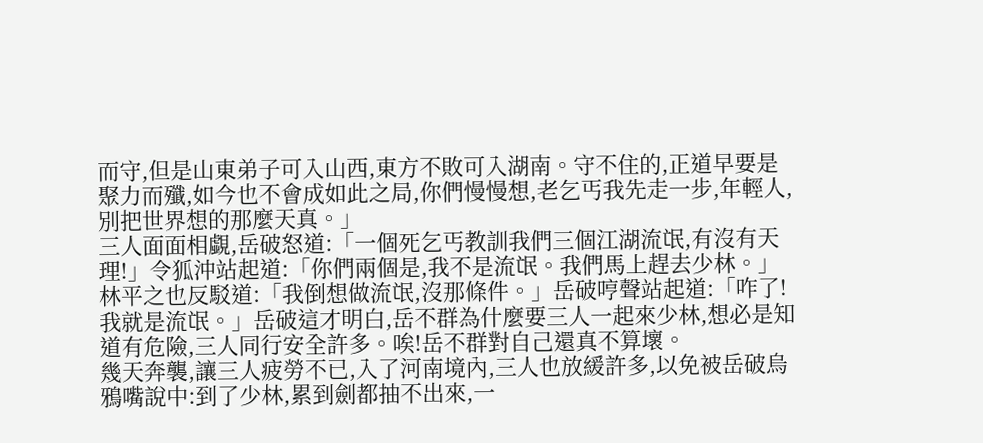而守,但是山東弟子可入山西,東方不敗可入湖南。守不住的,正道早要是聚力而殲,如今也不會成如此之局,你們慢慢想,老乞丐我先走一步,年輕人,別把世界想的那麼天真。」
三人面面相覷,岳破怒道:「一個死乞丐教訓我們三個江湖流氓,有沒有天理!」令狐沖站起道:「你們兩個是,我不是流氓。我們馬上趕去少林。」林平之也反駁道:「我倒想做流氓,沒那條件。」岳破哼聲站起道:「咋了!我就是流氓。」岳破這才明白,岳不群為什麼要三人一起來少林,想必是知道有危險,三人同行安全許多。唉!岳不群對自己還真不算壞。
幾天奔襲,讓三人疲勞不已,入了河南境內,三人也放緩許多,以免被岳破烏鴉嘴說中:到了少林,累到劍都抽不出來,一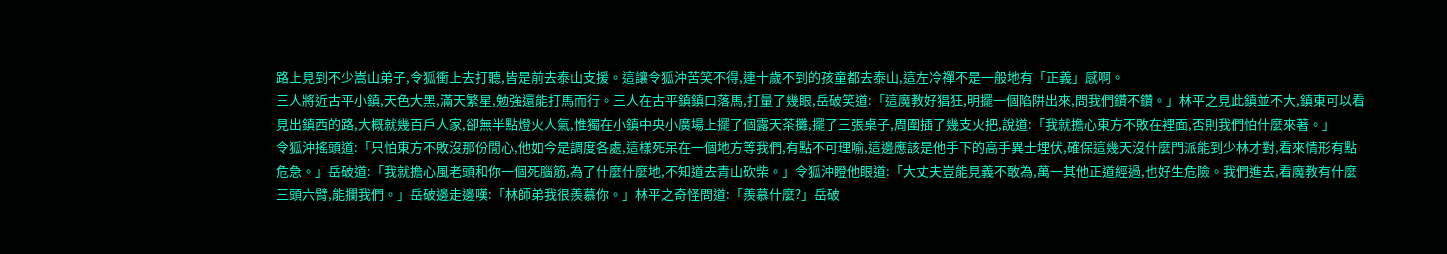路上見到不少嵩山弟子,令狐衝上去打聽,皆是前去泰山支援。這讓令狐沖苦笑不得,連十歲不到的孩童都去泰山,這左冷禪不是一般地有「正義」感啊。
三人將近古平小鎮,天色大黑,滿天繁星,勉強還能打馬而行。三人在古平鎮鎮口落馬,打量了幾眼,岳破笑道:「這魔教好猖狂,明擺一個陷阱出來,問我們鑽不鑽。」林平之見此鎮並不大,鎮東可以看見出鎮西的路,大概就幾百戶人家,卻無半點燈火人氣,惟獨在小鎮中央小廣場上擺了個露天茶攤,擺了三張桌子,周圍插了幾支火把,說道:「我就擔心東方不敗在裡面,否則我們怕什麼來著。」
令狐沖搖頭道:「只怕東方不敗沒那份閒心,他如今是調度各處,這樣死呆在一個地方等我們,有點不可理喻,這邊應該是他手下的高手異士埋伏,確保這幾天沒什麼門派能到少林才對,看來情形有點危急。」岳破道:「我就擔心風老頭和你一個死腦筋,為了什麼什麼地,不知道去青山砍柴。」令狐沖瞪他眼道:「大丈夫豈能見義不敢為,萬一其他正道經過,也好生危險。我們進去,看魔教有什麼三頭六臂,能攔我們。」岳破邊走邊嘆:「林師弟我很羨慕你。」林平之奇怪問道:「羨慕什麼?」岳破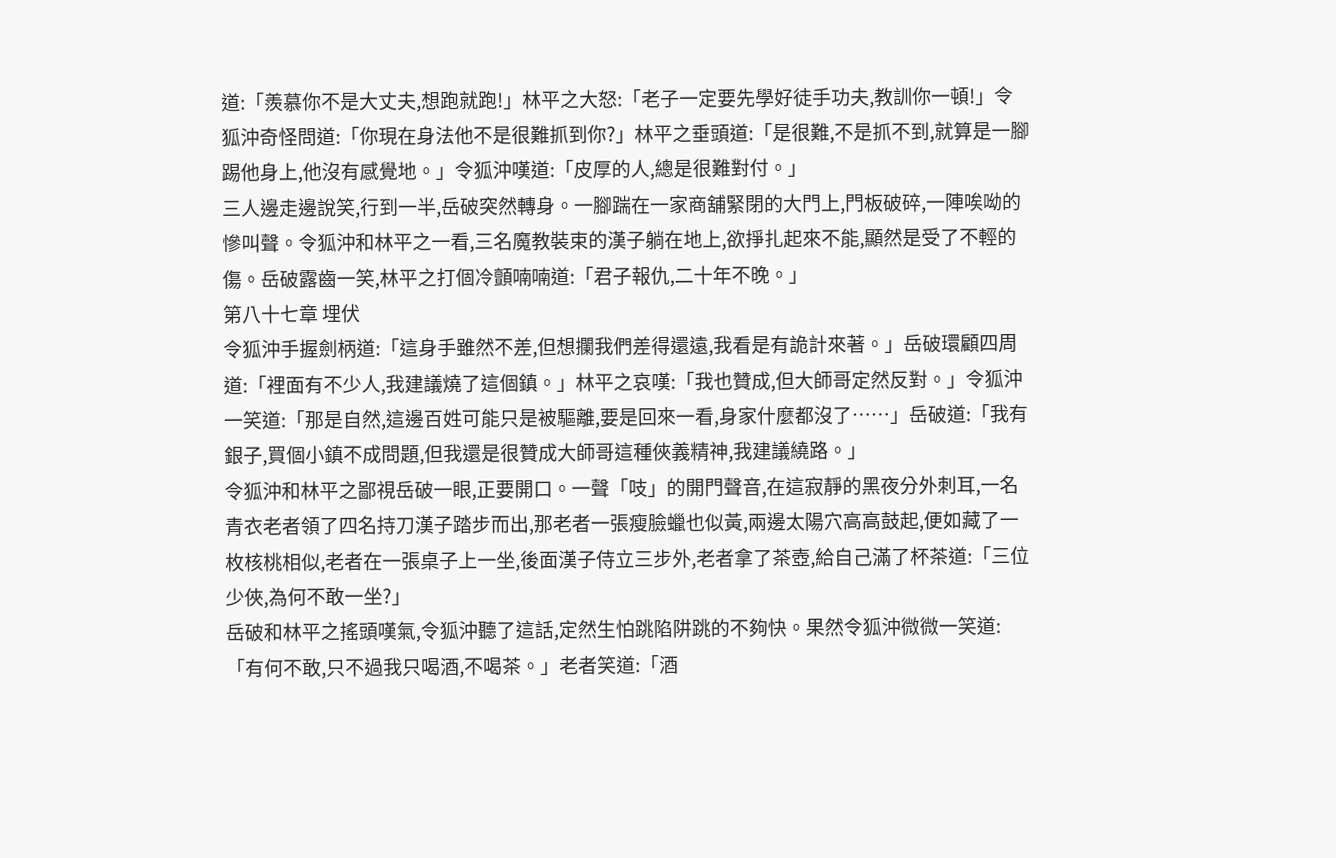道:「羨慕你不是大丈夫,想跑就跑!」林平之大怒:「老子一定要先學好徒手功夫,教訓你一頓!」令狐沖奇怪問道:「你現在身法他不是很難抓到你?」林平之垂頭道:「是很難,不是抓不到,就算是一腳踢他身上,他沒有感覺地。」令狐沖嘆道:「皮厚的人,總是很難對付。」
三人邊走邊說笑,行到一半,岳破突然轉身。一腳踹在一家商舖緊閉的大門上,門板破碎,一陣唉呦的慘叫聲。令狐沖和林平之一看,三名魔教裝束的漢子躺在地上,欲掙扎起來不能,顯然是受了不輕的傷。岳破露齒一笑,林平之打個冷顫喃喃道:「君子報仇,二十年不晚。」
第八十七章 埋伏
令狐沖手握劍柄道:「這身手雖然不差,但想攔我們差得還遠,我看是有詭計來著。」岳破環顧四周道:「裡面有不少人,我建議燒了這個鎮。」林平之哀嘆:「我也贊成,但大師哥定然反對。」令狐沖一笑道:「那是自然,這邊百姓可能只是被驅離,要是回來一看,身家什麼都沒了……」岳破道:「我有銀子,買個小鎮不成問題,但我還是很贊成大師哥這種俠義精神,我建議繞路。」
令狐沖和林平之鄙視岳破一眼,正要開口。一聲「吱」的開門聲音,在這寂靜的黑夜分外刺耳,一名青衣老者領了四名持刀漢子踏步而出,那老者一張瘦臉蠟也似黃,兩邊太陽穴高高鼓起,便如藏了一枚核桃相似,老者在一張桌子上一坐,後面漢子侍立三步外,老者拿了茶壺,給自己滿了杯茶道:「三位少俠,為何不敢一坐?」
岳破和林平之搖頭嘆氣,令狐沖聽了這話,定然生怕跳陷阱跳的不夠快。果然令狐沖微微一笑道:「有何不敢,只不過我只喝酒,不喝茶。」老者笑道:「酒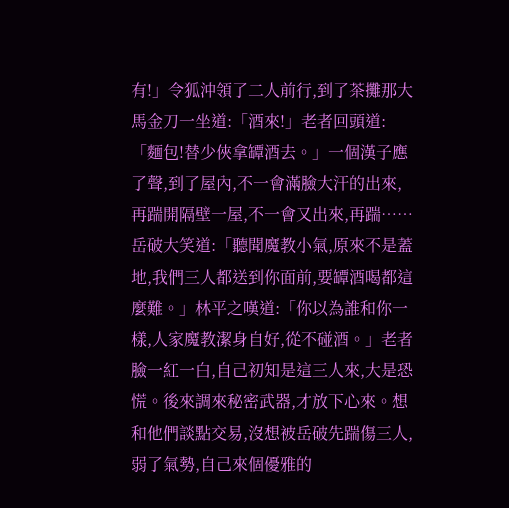有!」令狐沖領了二人前行,到了茶攤那大馬金刀一坐道:「酒來!」老者回頭道:「麵包!替少俠拿罈酒去。」一個漢子應了聲,到了屋內,不一會滿臉大汗的出來,再踹開隔壁一屋,不一會又出來,再踹……
岳破大笑道:「聽聞魔教小氣,原來不是蓋地,我們三人都送到你面前,要罈酒喝都這麼難。」林平之嘆道:「你以為誰和你一樣,人家魔教潔身自好,從不碰酒。」老者臉一紅一白,自己初知是這三人來,大是恐慌。後來調來秘密武器,才放下心來。想和他們談點交易,沒想被岳破先踹傷三人,弱了氣勢,自己來個優雅的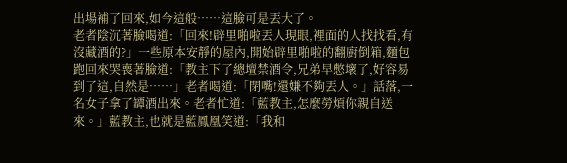出場補了回來,如今這般……這臉可是丟大了。
老者陰沉著臉喝道:「回來!辟里啪啦丟人現眼,裡面的人找找看,有沒藏酒的?」一些原本安靜的屋內,開始辟里啪啦的翻廚倒箱,麵包跑回來哭喪著臉道:「教主下了總壇禁酒令,兄弟早憋壞了,好容易到了這,自然是……」老者喝道:「閉嘴!還嫌不夠丟人。」話落,一名女子拿了罈酒出來。老者忙道:「藍教主,怎麼勞煩你親自送來。」藍教主,也就是藍鳳凰笑道:「我和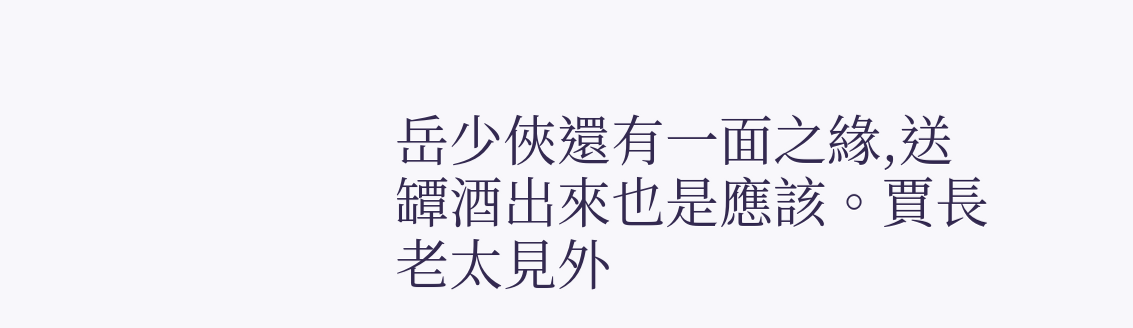岳少俠還有一面之緣,送罈酒出來也是應該。賈長老太見外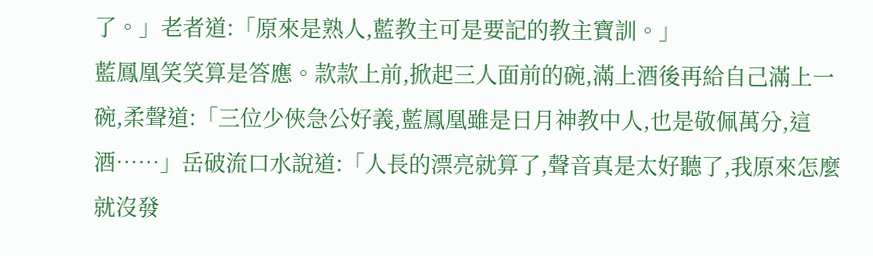了。」老者道:「原來是熟人,藍教主可是要記的教主寶訓。」
藍鳳凰笑笑算是答應。款款上前,掀起三人面前的碗,滿上酒後再給自己滿上一碗,柔聲道:「三位少俠急公好義,藍鳳凰雖是日月神教中人,也是敬佩萬分,這酒……」岳破流口水說道:「人長的漂亮就算了,聲音真是太好聽了,我原來怎麼就沒發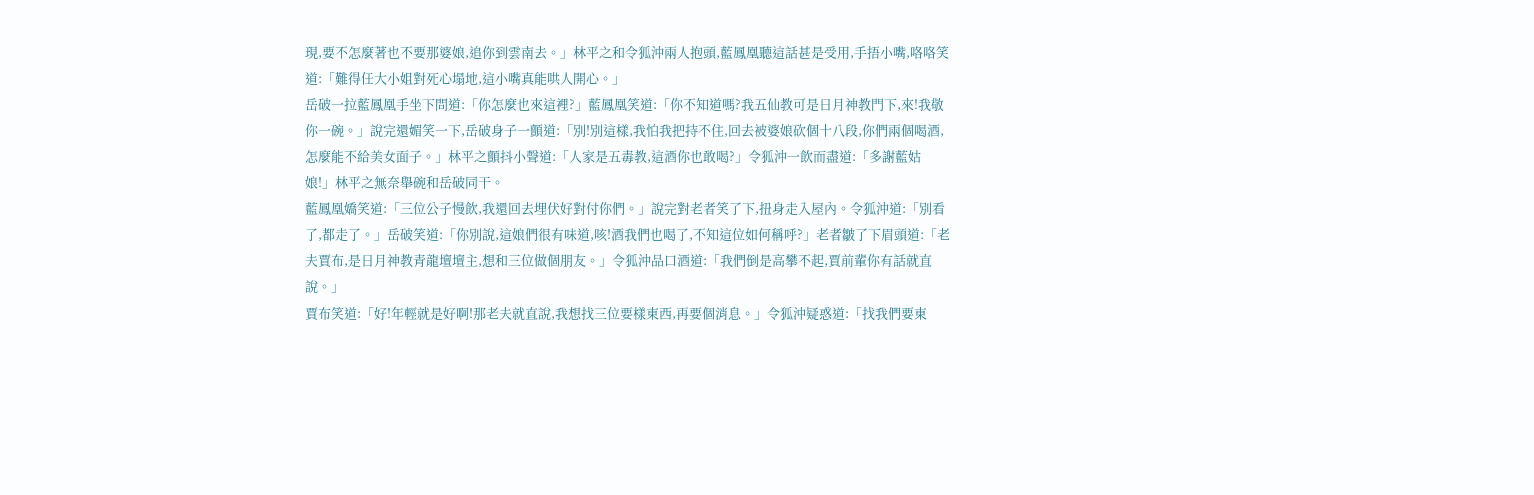現,要不怎麼著也不要那婆娘,追你到雲南去。」林平之和令狐沖兩人抱頭,藍鳳凰聽這話甚是受用,手捂小嘴,咯咯笑道:「難得任大小姐對死心塌地,這小嘴真能哄人開心。」
岳破一拉藍鳳凰手坐下問道:「你怎麼也來這裡?」藍鳳凰笑道:「你不知道嗎?我五仙教可是日月神教門下,來!我敬你一碗。」說完還媚笑一下,岳破身子一顫道:「別!別這樣,我怕我把持不住,回去被婆娘砍個十八段,你們兩個喝酒,怎麼能不給美女面子。」林平之顫抖小聲道:「人家是五毒教,這酒你也敢喝?」令狐沖一飲而盡道:「多謝藍姑娘!」林平之無奈舉碗和岳破同干。
藍鳳凰嬌笑道:「三位公子慢飲,我還回去埋伏好對付你們。」說完對老者笑了下,扭身走入屋內。令狐沖道:「別看了,都走了。」岳破笑道:「你別說,這娘們很有味道,咳!酒我們也喝了,不知這位如何稱呼?」老者皺了下眉頭道:「老夫賈布,是日月神教青龍壇壇主,想和三位做個朋友。」令狐沖品口酒道:「我們倒是高攀不起,賈前輩你有話就直說。」
賈布笑道:「好!年輕就是好啊!那老夫就直說,我想找三位要樣東西,再要個消息。」令狐沖疑惑道:「找我們要東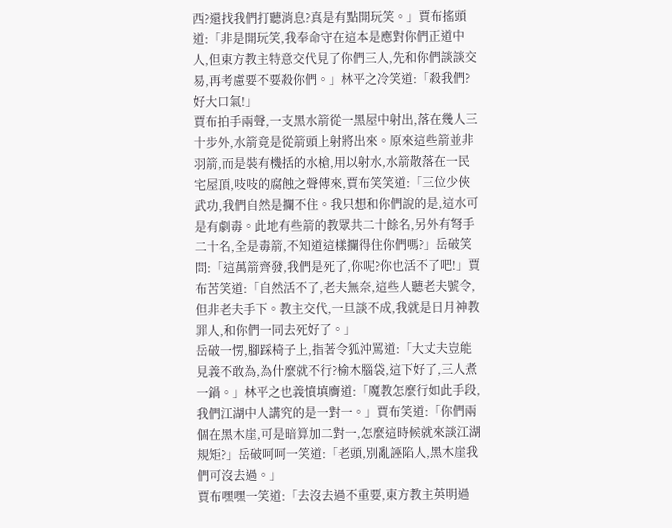西?還找我們打聽消息?真是有點開玩笑。」賈布搖頭道:「非是開玩笑,我奉命守在這本是應對你們正道中人,但東方教主特意交代見了你們三人,先和你們談談交易,再考慮要不要殺你們。」林平之冷笑道:「殺我們?好大口氣!」
賈布拍手兩聲,一支黑水箭從一黑屋中射出,落在幾人三十步外,水箭竟是從箭頭上射將出來。原來這些箭並非羽箭,而是裝有機括的水槍,用以射水,水箭散落在一民宅屋頂,吱吱的腐蝕之聲傳來,賈布笑笑道:「三位少俠武功,我們自然是攔不住。我只想和你們說的是,這水可是有劇毒。此地有些箭的教眾共二十餘名,另外有弩手二十名,全是毒箭,不知道這樣攔得住你們嗎?」岳破笑問:「這萬箭齊發,我們是死了,你呢?你也活不了吧!」賈布苦笑道:「自然活不了,老夫無奈,這些人聽老夫號令,但非老夫手下。教主交代,一旦談不成,我就是日月神教罪人,和你們一同去死好了。」
岳破一愣,腳踩椅子上,指著令狐沖罵道:「大丈夫豈能見義不敢為,為什麼就不行?榆木腦袋,這下好了,三人煮一鍋。」林平之也義憤填膺道:「魔教怎麼行如此手段,我們江湖中人講究的是一對一。」賈布笑道:「你們兩個在黑木崖,可是暗算加二對一,怎麼這時候就來談江湖規矩?」岳破呵呵一笑道:「老頭,別亂誣陷人,黑木崖我們可沒去過。」
賈布嘿嘿一笑道:「去沒去過不重要,東方教主英明過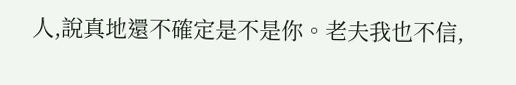人,說真地還不確定是不是你。老夫我也不信,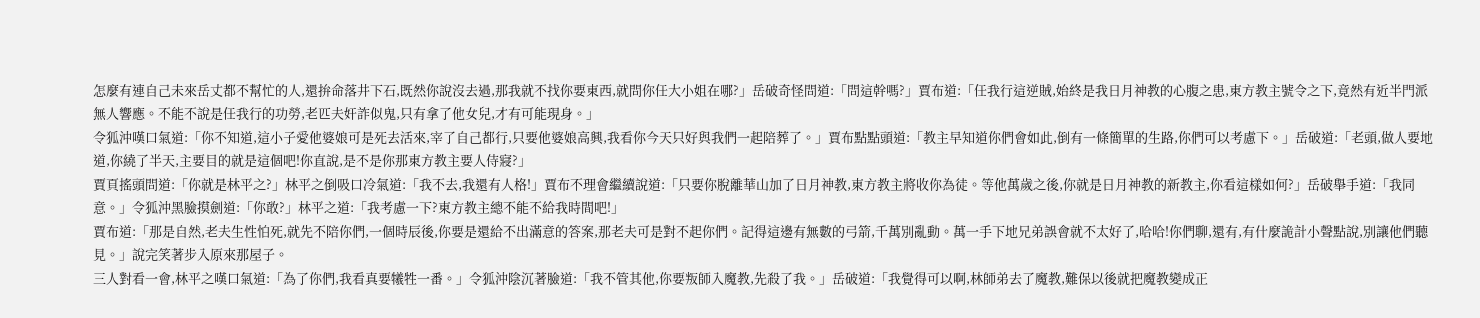怎麼有連自己未來岳丈都不幫忙的人,還拚命落井下石,既然你說沒去過,那我就不找你要東西,就問你任大小姐在哪?」岳破奇怪問道:「問這幹嗎?」賈布道:「任我行這逆賊,始終是我日月神教的心腹之患,東方教主號令之下,竟然有近半門派無人響應。不能不說是任我行的功勞,老匹夫奸詐似鬼,只有拿了他女兒,才有可能現身。」
令狐沖嘆口氣道:「你不知道,這小子愛他婆娘可是死去活來,宰了自己都行,只要他婆娘高興,我看你今天只好與我們一起陪葬了。」賈布點點頭道:「教主早知道你們會如此,倒有一條簡單的生路,你們可以考慮下。」岳破道:「老頭,做人要地道,你繞了半天,主要目的就是這個吧!你直說,是不是你那東方教主要人侍寢?」
賈頁搖頭問道:「你就是林平之?」林平之倒吸口冷氣道:「我不去,我還有人格!」賈布不理會繼續說道:「只要你脫離華山加了日月神教,東方教主將收你為徒。等他萬歲之後,你就是日月神教的新教主,你看這樣如何?」岳破舉手道:「我同意。」令狐沖黑臉摸劍道:「你敢?」林平之道:「我考慮一下?東方教主總不能不給我時間吧!」
賈布道:「那是自然,老夫生性怕死,就先不陪你們,一個時辰後,你要是還給不出滿意的答案,那老夫可是對不起你們。記得這邊有無數的弓箭,千萬別亂動。萬一手下地兄弟誤會就不太好了,哈哈!你們聊,還有,有什麼詭計小聲點說,別讓他們聽見。」說完笑著步入原來那屋子。
三人對看一會,林平之嘆口氣道:「為了你們,我看真要犧牲一番。」令狐沖陰沉著臉道:「我不管其他,你要叛師入魔教,先殺了我。」岳破道:「我覺得可以啊,林師弟去了魔教,難保以後就把魔教變成正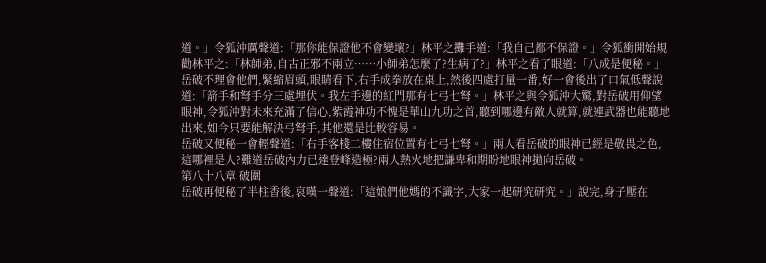道。」令狐沖厲聲道:「那你能保證他不會變壞?」林平之攤手道:「我自己都不保證。」令狐衝開始規勸林平之:「林師弟,自古正邪不兩立……小師弟怎麼了?生病了?」林平之看了眼道:「八成是便秘。」
岳破不理會他們,緊縮眉頭,眼睛看下,右手成拳放在桌上,然後四處打量一番,好一會後出了口氣低聲說道:「箭手和弩手分三處埋伏。我左手邊的紅門那有七弓七弩。」林平之與令狐沖大驚,對岳破用仰望眼神,令狐沖對未來充滿了信心,紫霞神功不愧是華山九功之首,聽到哪邊有敵人就算,就連武器也能聽地出來,如今只要能解決弓弩手,其他還是比較容易。
岳破又便秘一會輕聲道:「右手客棧二樓住宿位置有七弓七弩。」兩人看岳破的眼神已經是敬畏之色,這哪裡是人?難道岳破內力已達登峰造極?兩人熱火地把謙卑和期盼地眼神拋向岳破。
第八十八章 破圍
岳破再便秘了半柱香後,哀嘆一聲道:「這娘們他媽的不識字,大家一起研究研究。」說完,身子壓在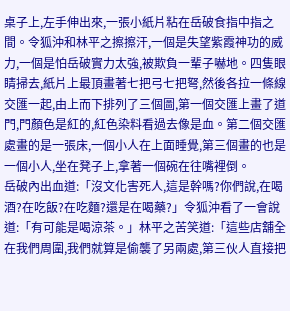桌子上,左手伸出來,一張小紙片粘在岳破食指中指之間。令狐沖和林平之擦擦汗,一個是失望紫霞神功的威力,一個是怕岳破實力太強,被欺負一輩子嚇地。四隻眼睛掃去,紙片上最頂畫著七把弓七把弩,然後各拉一條線交匯一起,由上而下排列了三個圖,第一個交匯上畫了道門,門顏色是紅的,紅色染料看過去像是血。第二個交匯處畫的是一張床,一個小人在上面睡覺,第三個畫的也是一個小人,坐在凳子上,拿著一個碗在往嘴裡倒。
岳破內出血道:「沒文化害死人,這是幹嗎?你們說,在喝酒?在吃飯?在吃麵?還是在喝藥?」令狐沖看了一會說道:「有可能是喝涼茶。」林平之苦笑道:「這些店舖全在我們周圍,我們就算是偷襲了另兩處,第三伙人直接把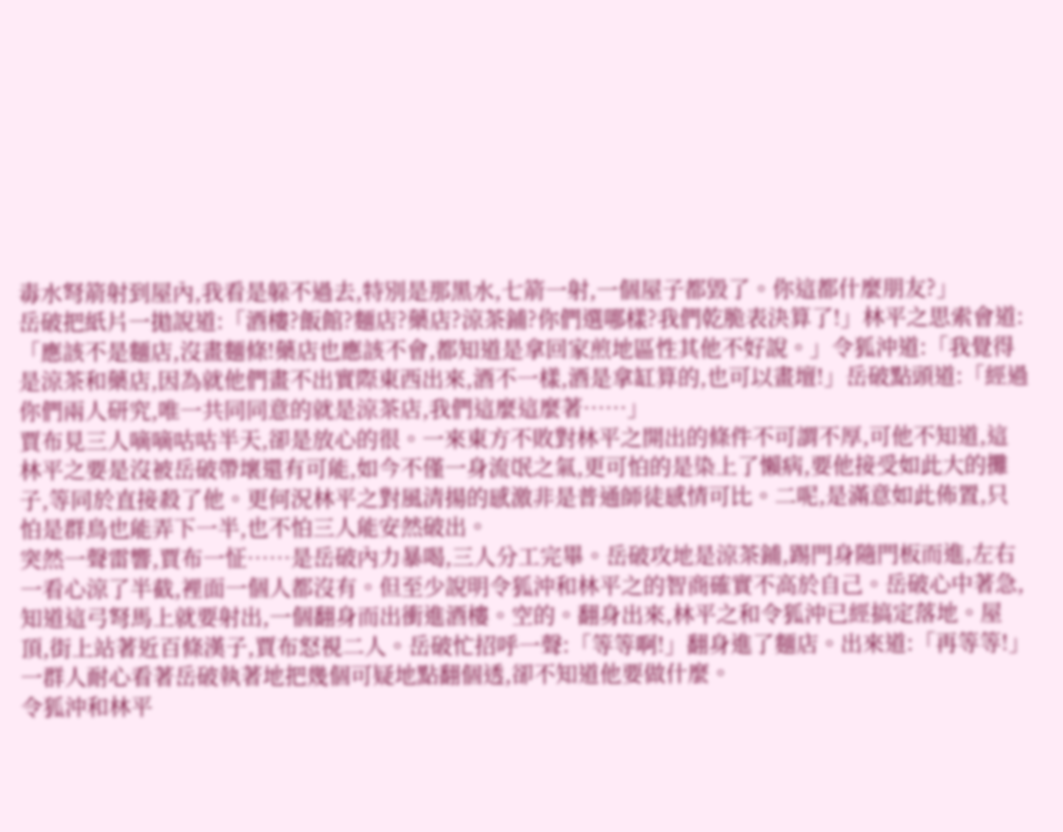毒水弩箭射到屋內,我看是躲不過去,特別是那黑水,七箭一射,一個屋子都毀了。你這都什麼朋友?」
岳破把紙片一拋說道:「酒樓?飯館?麵店?藥店?涼茶鋪?你們選哪樣?我們乾脆表決算了!」林平之思索會道:「應該不是麵店,沒畫麵條!藥店也應該不會,都知道是拿回家煎地區性其他不好說。」令狐沖道:「我覺得是涼茶和藥店,因為就他們畫不出實際東西出來,酒不一樣,酒是拿缸算的,也可以畫壇!」岳破點頭道:「經過你們兩人研究,唯一共同同意的就是涼茶店,我們這麼這麼著……」
賈布見三人嘀嘀咕咕半天,卻是放心的很。一來東方不敗對林平之開出的條件不可謂不厚,可他不知道,這林平之要是沒被岳破帶壞還有可能,如今不僅一身流氓之氣,更可怕的是染上了懶病,要他接受如此大的攤子,等同於直接殺了他。更何況林平之對風清揚的感激非是普通師徒感情可比。二呢,是滿意如此佈置,只怕是群鳥也能弄下一半,也不怕三人能安然破出。
突然一聲雷響,賈布一怔……是岳破內力暴喝,三人分工完畢。岳破攻地是涼茶鋪,踢門身隨門板而進,左右一看心涼了半截,裡面一個人都沒有。但至少說明令狐沖和林平之的智商確實不高於自己。岳破心中著急,知道這弓弩馬上就要射出,一個翻身而出衝進酒樓。空的。翻身出來,林平之和令狐沖已經搞定落地。屋頂,街上站著近百條漢子,賈布怒視二人。岳破忙招呼一聲:「等等啊!」翻身進了麵店。出來道:「再等等!」一群人耐心看著岳破執著地把幾個可疑地點翻個透,卻不知道他要做什麼。
令狐沖和林平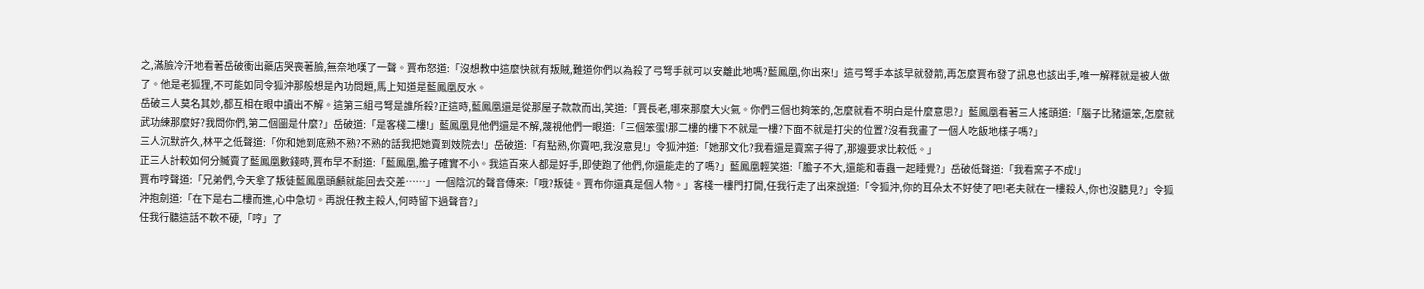之,滿臉冷汗地看著岳破衝出藥店哭喪著臉,無奈地嘆了一聲。賈布怒道:「沒想教中這麼快就有叛賊,難道你們以為殺了弓弩手就可以安離此地嗎?藍鳳凰,你出來!」這弓弩手本該早就發箭,再怎麼賈布發了訊息也該出手,唯一解釋就是被人做了。他是老狐狸,不可能如同令狐沖那般想是內功問題,馬上知道是藍鳳凰反水。
岳破三人莫名其妙,都互相在眼中讀出不解。這第三組弓弩是誰所殺?正這時,藍鳳凰還是從那屋子款款而出,笑道:「賈長老,哪來那麼大火氣。你們三個也夠笨的,怎麼就看不明白是什麼意思?」藍鳳凰看著三人搖頭道:「腦子比豬還笨,怎麼就武功練那麼好?我問你們,第二個圖是什麼?」岳破道:「是客棧二樓!」藍鳳凰見他們還是不解,蔑視他們一眼道:「三個笨蛋!那二樓的樓下不就是一樓?下面不就是打尖的位置?沒看我畫了一個人吃飯地樣子嗎?」
三人沉默許久,林平之低聲道:「你和她到底熟不熟?不熟的話我把她賣到妓院去!」岳破道:「有點熟,你賣吧,我沒意見!」令狐沖道:「她那文化?我看還是賣窯子得了,那邊要求比較低。」
正三人計較如何分贓賣了藍鳳凰數錢時,賈布早不耐道:「藍鳳凰,膽子確實不小。我這百來人都是好手,即使跑了他們,你還能走的了嗎?」藍鳳凰輕笑道:「膽子不大,還能和毒蟲一起睡覺?」岳破低聲道:「我看窯子不成!」
賈布哼聲道:「兄弟們,今天拿了叛徒藍鳳凰頭顱就能回去交差……」一個陰沉的聲音傳來:「哦?叛徒。賈布你還真是個人物。」客棧一樓門打開,任我行走了出來說道:「令狐沖,你的耳朵太不好使了吧!老夫就在一樓殺人,你也沒聽見?」令狐沖抱劍道:「在下是右二樓而進,心中急切。再說任教主殺人,何時留下過聲音?」
任我行聽這話不軟不硬,「哼」了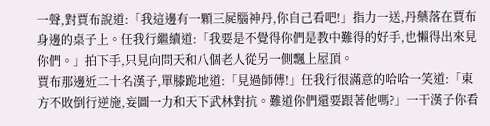一聲,對賈布說道:「我這邊有一顆三屍腦神丹,你自己看吧!」指力一送,丹藥落在賈布身邊的桌子上。任我行繼續道:「我要是不覺得你們是教中難得的好手,也懶得出來見你們。」拍下手,只見向問天和八個老人從另一側飄上屋頂。
賈布那邊近二十名漢子,單膝跪地道:「見過師傅!」任我行很滿意的哈哈一笑道:「東方不敗倒行逆施,妄圖一力和天下武林對抗。難道你們還要跟著他嗎?」一干漢子你看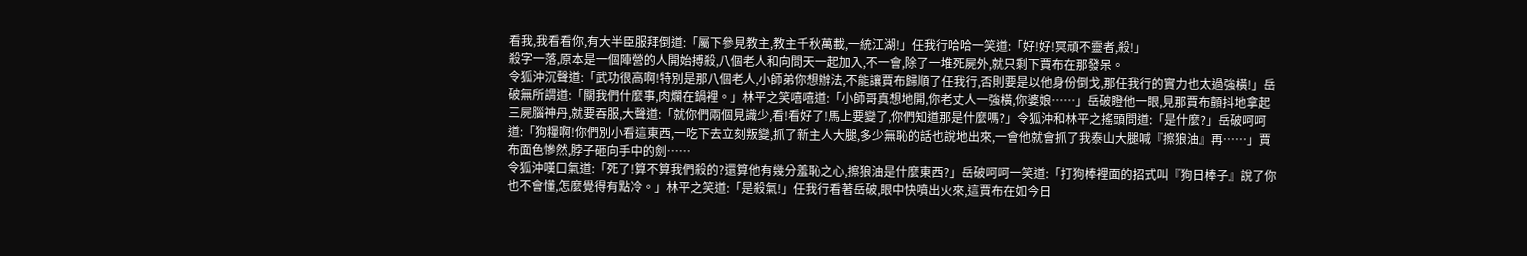看我,我看看你,有大半臣服拜倒道:「屬下參見教主,教主千秋萬載,一統江湖!」任我行哈哈一笑道:「好!好!冥頑不靈者,殺!」
殺字一落,原本是一個陣營的人開始搏殺,八個老人和向問天一起加入,不一會,除了一堆死屍外,就只剩下賈布在那發呆。
令狐沖沉聲道:「武功很高啊!特別是那八個老人,小師弟你想辦法,不能讓賈布歸順了任我行,否則要是以他身份倒戈,那任我行的實力也太過強橫!」岳破無所謂道:「關我們什麼事,肉爛在鍋裡。」林平之笑嘻嘻道:「小師哥真想地開,你老丈人一強橫,你婆娘……」岳破瞪他一眼,見那賈布顫抖地拿起三屍腦神丹,就要吞服,大聲道:「就你們兩個見識少,看!看好了!馬上要變了,你們知道那是什麼嗎?」令狐沖和林平之搖頭問道:「是什麼?」岳破呵呵道:「狗糧啊!你們別小看這東西,一吃下去立刻叛變,抓了新主人大腿,多少無恥的話也說地出來,一會他就會抓了我泰山大腿喊『擦狼油』再……」賈布面色慘然,脖子砸向手中的劍……
令狐沖嘆口氣道:「死了!算不算我們殺的?還算他有幾分羞恥之心,擦狼油是什麼東西?」岳破呵呵一笑道:「打狗棒裡面的招式叫『狗日棒子』說了你也不會懂,怎麼覺得有點冷。」林平之笑道:「是殺氣!」任我行看著岳破,眼中快噴出火來,這賈布在如今日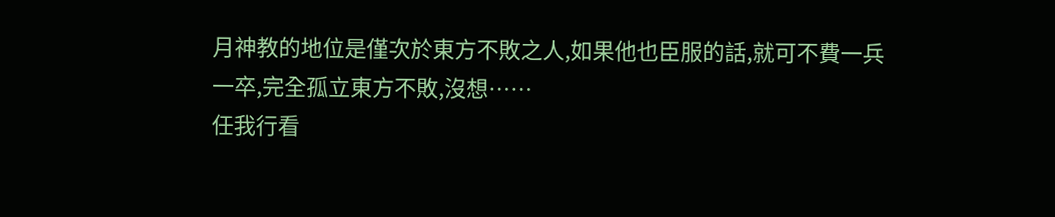月神教的地位是僅次於東方不敗之人,如果他也臣服的話,就可不費一兵一卒,完全孤立東方不敗,沒想……
任我行看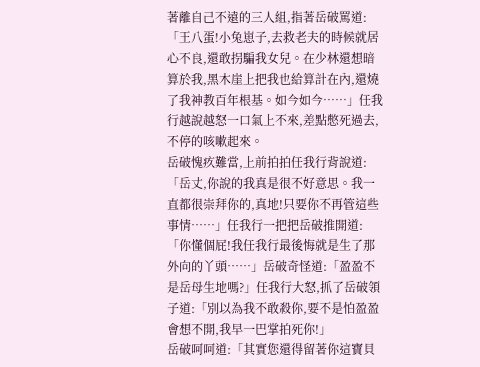著離自己不遠的三人組,指著岳破罵道:「王八蛋!小兔崽子,去救老夫的時候就居心不良,還敢拐騙我女兒。在少林還想暗算於我,黑木崖上把我也給算計在內,還燒了我神教百年根基。如今如今……」任我行越說越怒一口氣上不來,差點憋死過去,不停的咳嗽起來。
岳破愧疚難當,上前拍拍任我行背說道:「岳丈,你說的我真是很不好意思。我一直都很崇拜你的,真地!只要你不再管這些事情……」任我行一把把岳破推開道:「你懂個屁!我任我行最後悔就是生了那外向的丫頭……」岳破奇怪道:「盈盈不是岳母生地嗎?」任我行大怒,抓了岳破領子道:「別以為我不敢殺你,要不是怕盈盈會想不開,我早一巴掌拍死你!」
岳破呵呵道:「其實您還得留著你這寶貝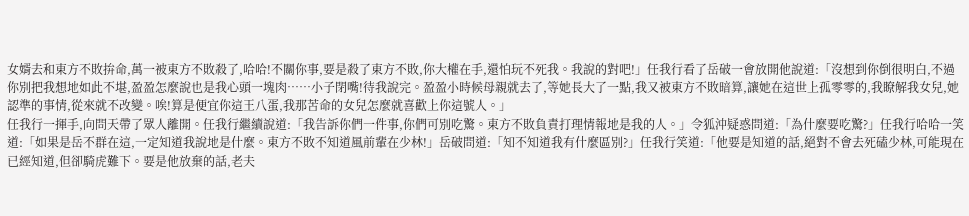女婿去和東方不敗拚命,萬一被東方不敗殺了,哈哈!不關你事,要是殺了東方不敗,你大權在手,還怕玩不死我。我說的對吧!」任我行看了岳破一會放開他說道:「沒想到你倒很明白,不過你別把我想地如此不堪,盈盈怎麼說也是我心頭一塊肉……小子閉嘴!待我說完。盈盈小時候母親就去了,等她長大了一點,我又被東方不敗暗算,讓她在這世上孤零零的,我瞭解我女兒,她認準的事情,從來就不改變。唉!算是便宜你這王八蛋,我那苦命的女兒怎麼就喜歡上你這號人。」
任我行一揮手,向問天帶了眾人離開。任我行繼續說道:「我告訴你們一件事,你們可別吃驚。東方不敗負責打理情報地是我的人。」令狐沖疑惑問道:「為什麼要吃驚?」任我行哈哈一笑道:「如果是岳不群在這,一定知道我說地是什麼。東方不敗不知道風前輩在少林!」岳破問道:「知不知道我有什麼區別?」任我行笑道:「他要是知道的話,絕對不會去死磕少林,可能現在已經知道,但卻騎虎難下。要是他放棄的話,老夫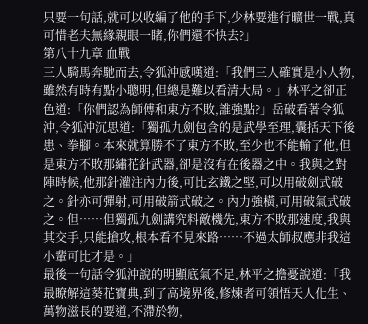只要一句話,就可以收編了他的手下,少林要進行曠世一戰,真可惜老夫無緣親眼一睹,你們還不快去?」
第八十九章 血戰
三人騎馬奔馳而去,令狐沖感嘆道:「我們三人確實是小人物,雖然有時有點小聰明,但總是難以看清大局。」林平之卻正色道:「你們認為師傅和東方不敗,誰強點?」岳破看著令狐沖,令狐沖沉思道:「獨孤九劍包含的是武學至理,囊括天下後患、拳腳。本來就算勝不了東方不敗,至少也不能輸了他,但是東方不敗那繡花針武器,卻是沒有在後器之中。我與之對陣時候,他那針灌注內力後,可比玄鐵之堅,可以用破劍式破之。針亦可彈射,可用破箭式破之。內力強橫,可用破氣式破之。但……但獨孤九劍講究料敵機先,東方不敗那速度,我與其交手,只能搶攻,根本看不見來路……不過太師叔應非我這小輩可比才是。」
最後一句話令狐沖說的明顯底氣不足,林平之擔憂說道:「我最瞭解這葵花寶典,到了高境界後,修煉者可領悟天人化生、萬物滋長的要道,不滯於物,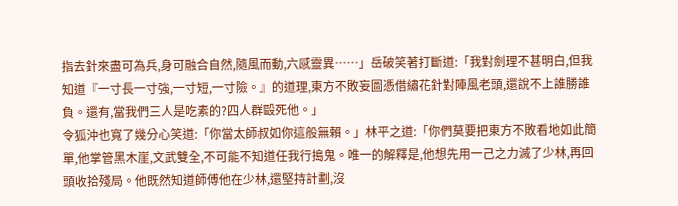指去針來盡可為兵,身可融合自然,隨風而動,六感靈異……」岳破笑著打斷道:「我對劍理不甚明白,但我知道『一寸長一寸強,一寸短,一寸險。』的道理,東方不敗妄圖憑借繡花針對陣風老頭,還說不上誰勝誰負。還有,當我們三人是吃素的?四人群毆死他。」
令狐沖也寬了幾分心笑道:「你當太師叔如你這般無賴。」林平之道:「你們莫要把東方不敗看地如此簡單,他掌管黑木崖,文武雙全,不可能不知道任我行搗鬼。唯一的解釋是,他想先用一己之力滅了少林,再回頭收拾殘局。他既然知道師傅他在少林,還堅持計劃,沒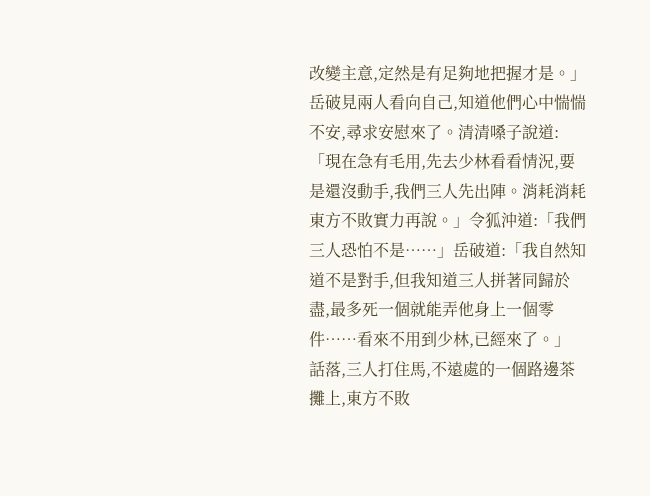改變主意,定然是有足夠地把握才是。」
岳破見兩人看向自己,知道他們心中惴惴不安,尋求安慰來了。清清嗓子說道:「現在急有毛用,先去少林看看情況,要是還沒動手,我們三人先出陣。消耗消耗東方不敗實力再說。」令狐沖道:「我們三人恐怕不是……」岳破道:「我自然知道不是對手,但我知道三人拼著同歸於盡,最多死一個就能弄他身上一個零件……看來不用到少林,已經來了。」
話落,三人打住馬,不遠處的一個路邊茶攤上,東方不敗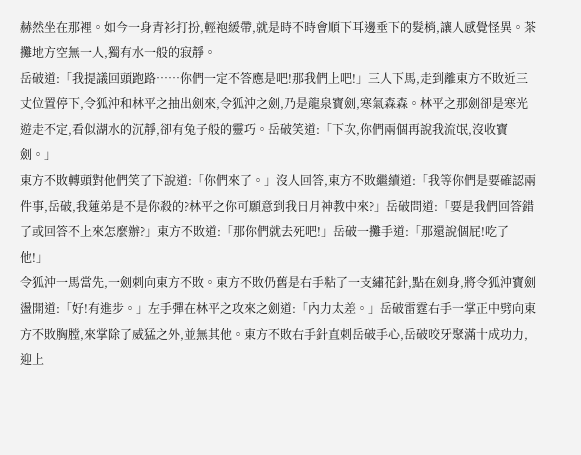赫然坐在那裡。如今一身青衫打扮,輕袍緩帶,就是時不時會順下耳邊垂下的髮梢,讓人感覺怪異。茶攤地方空無一人,獨有水一般的寂靜。
岳破道:「我提議回頭跑路……你們一定不答應是吧!那我們上吧!」三人下馬,走到離東方不敗近三丈位置停下,令狐沖和林平之抽出劍來,令狐沖之劍,乃是龍泉寶劍,寒氣森森。林平之那劍卻是寒光遊走不定,看似湖水的沉靜,卻有兔子般的靈巧。岳破笑道:「下次,你們兩個再說我流氓,沒收寶劍。」
東方不敗轉頭對他們笑了下說道:「你們來了。」沒人回答,東方不敗繼續道:「我等你們是要確認兩件事,岳破,我蓮弟是不是你殺的?林平之你可願意到我日月神教中來?」岳破問道:「要是我們回答錯了或回答不上來怎麼辦?」東方不敗道:「那你們就去死吧!」岳破一攤手道:「那還說個屁!吃了他!」
令狐沖一馬當先,一劍刺向東方不敗。東方不敗仍舊是右手粘了一支繡花針,點在劍身,將令狐沖寶劍盪開道:「好!有進步。」左手彈在林平之攻來之劍道:「內力太差。」岳破雷霆右手一掌正中劈向東方不敗胸膛,來掌除了威猛之外,並無其他。東方不敗右手針直刺岳破手心,岳破咬牙聚滿十成功力,迎上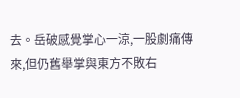去。岳破感覺掌心一涼,一股劇痛傳來,但仍舊舉掌與東方不敗右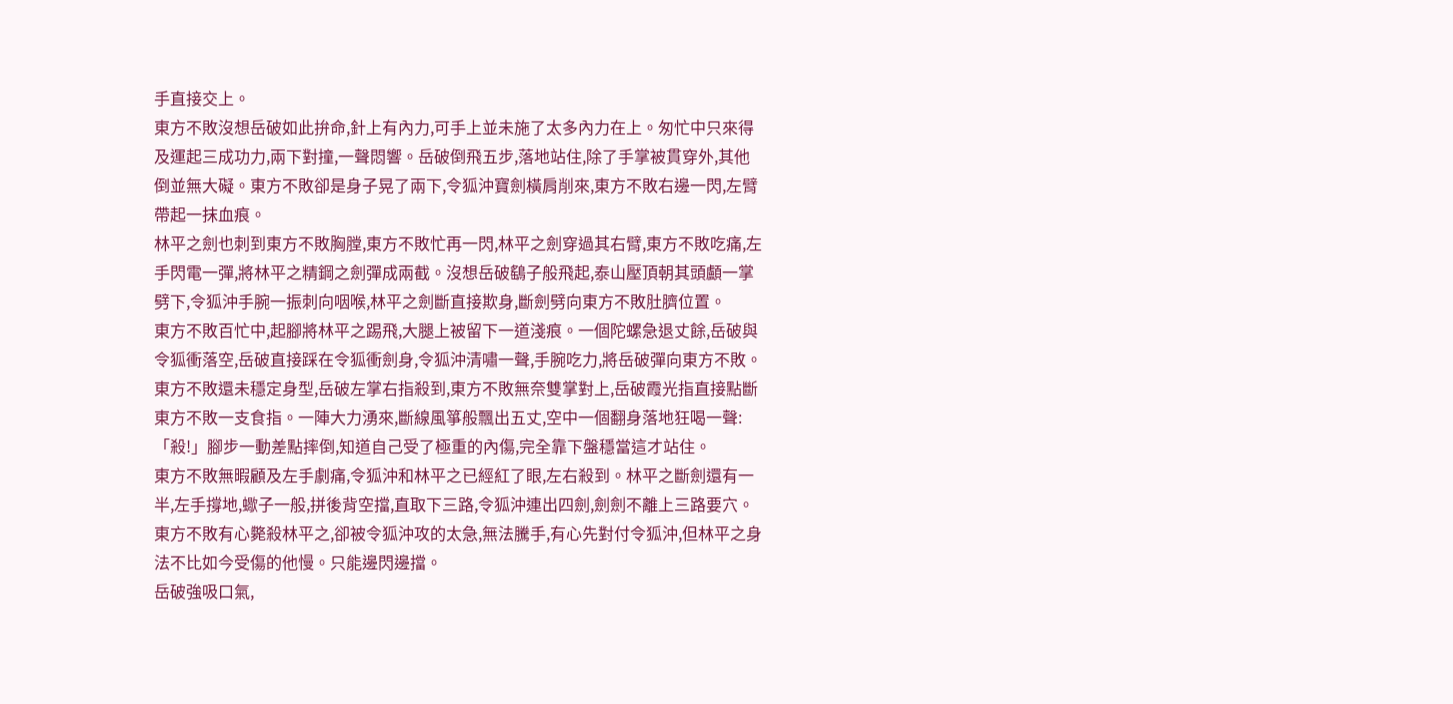手直接交上。
東方不敗沒想岳破如此拚命,針上有內力,可手上並未施了太多內力在上。匆忙中只來得及運起三成功力,兩下對撞,一聲悶響。岳破倒飛五步,落地站住,除了手掌被貫穿外,其他倒並無大礙。東方不敗卻是身子晃了兩下,令狐沖寶劍橫肩削來,東方不敗右邊一閃,左臂帶起一抹血痕。
林平之劍也刺到東方不敗胸膛,東方不敗忙再一閃,林平之劍穿過其右臂,東方不敗吃痛,左手閃電一彈,將林平之精鋼之劍彈成兩截。沒想岳破鷂子般飛起,泰山壓頂朝其頭顱一掌劈下,令狐沖手腕一振刺向咽喉,林平之劍斷直接欺身,斷劍劈向東方不敗肚臍位置。
東方不敗百忙中,起腳將林平之踢飛,大腿上被留下一道淺痕。一個陀螺急退丈餘,岳破與令狐衝落空,岳破直接踩在令狐衝劍身,令狐沖清嘯一聲,手腕吃力,將岳破彈向東方不敗。東方不敗還未穩定身型,岳破左掌右指殺到,東方不敗無奈雙掌對上,岳破霞光指直接點斷東方不敗一支食指。一陣大力湧來,斷線風箏般飄出五丈,空中一個翻身落地狂喝一聲:「殺!」腳步一動差點摔倒,知道自己受了極重的內傷,完全靠下盤穩當這才站住。
東方不敗無暇顧及左手劇痛,令狐沖和林平之已經紅了眼,左右殺到。林平之斷劍還有一半,左手撐地,蠍子一般,拼後背空擋,直取下三路,令狐沖連出四劍,劍劍不離上三路要穴。東方不敗有心斃殺林平之,卻被令狐沖攻的太急,無法騰手,有心先對付令狐沖,但林平之身法不比如今受傷的他慢。只能邊閃邊擋。
岳破強吸口氣,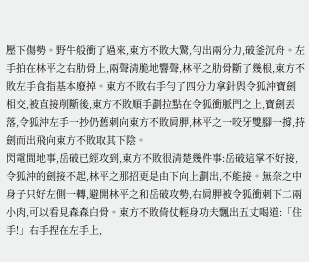壓下傷勢。野牛般衝了過來,東方不敗大驚,勻出兩分力,破釜沉舟。左手拍在林平之右肋骨上,兩聲清脆地響聲,林平之肋骨斷了幾根,東方不敗左手食指基本廢掉。東方不敗右手勻了四分力拿針與令狐沖寶劍相交,被直接削斷後,東方不敗順手劃拉點在令狐衝脈門之上,寶劍丟落,令狐沖左手一抄仍舊刺向東方不敗肩胛,林平之一咬牙雙腳一撐,持劍而出飛向東方不敗取其下陰。
閃電間地事,岳破已經攻到,東方不敗很清楚幾件事:岳破這掌不好接,令狐沖的劍接不起,林平之那招更是由下向上劃出,不能接。無奈之中身子只好左側一轉,避開林平之和岳破攻勢,右肩胛被令狐衝刺下二兩小肉,可以看見森森白骨。東方不敗倚仗輕身功夫飄出五丈喝道:「住手!」右手捏在左手上,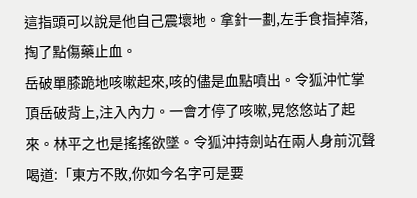這指頭可以說是他自己震壞地。拿針一劃,左手食指掉落,掏了點傷藥止血。
岳破單膝跪地咳嗽起來,咳的儘是血點噴出。令狐沖忙掌頂岳破背上,注入內力。一會才停了咳嗽,晃悠悠站了起來。林平之也是搖搖欲墜。令狐沖持劍站在兩人身前沉聲喝道:「東方不敗,你如今名字可是要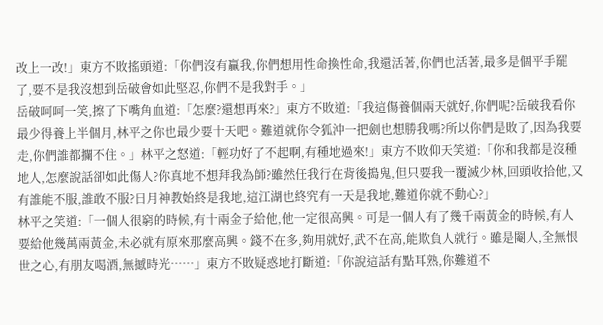改上一改!」東方不敗搖頭道:「你們沒有贏我,你們想用性命換性命,我還活著,你們也活著,最多是個平手罷了,要不是我沒想到岳破會如此堅忍,你們不是我對手。」
岳破呵呵一笑,擦了下嘴角血道:「怎麼?還想再來?」東方不敗道:「我這傷養個兩天就好,你們呢?岳破我看你最少得養上半個月,林平之你也最少要十天吧。難道就你令狐沖一把劍也想勝我嗎?所以你們是敗了,因為我要走,你們誰都攔不住。」林平之怒道:「輕功好了不起啊,有種地過來!」東方不敗仰天笑道:「你和我都是沒種地人,怎麼說話卻如此傷人?你真地不想拜我為師?雖然任我行在背後搗鬼,但只要我一覆滅少林,回頭收拾他,又有誰能不服,誰敢不服?日月神教始終是我地,這江湖也終究有一天是我地,難道你就不動心?」
林平之笑道:「一個人很窮的時候,有十兩金子給他,他一定很高興。可是一個人有了幾千兩黃金的時候,有人要給他幾萬兩黃金,未必就有原來那麼高興。錢不在多,夠用就好,武不在高,能欺負人就行。雖是閹人,全無恨世之心,有朋友喝酒,無撼時光……」東方不敗疑惑地打斷道:「你說這話有點耳熟,你難道不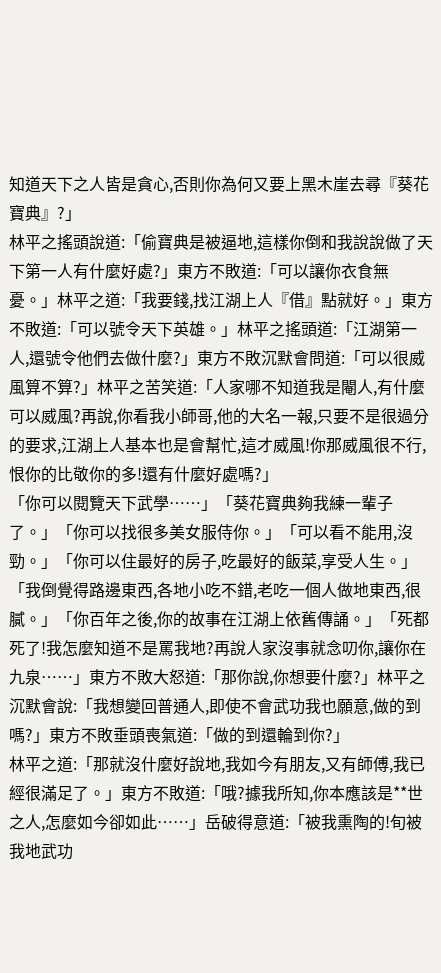知道天下之人皆是貪心,否則你為何又要上黑木崖去尋『葵花寶典』?」
林平之搖頭說道:「偷寶典是被逼地,這樣你倒和我說說做了天下第一人有什麼好處?」東方不敗道:「可以讓你衣食無憂。」林平之道:「我要錢,找江湖上人『借』點就好。」東方不敗道:「可以號令天下英雄。」林平之搖頭道:「江湖第一人,還號令他們去做什麼?」東方不敗沉默會問道:「可以很威風算不算?」林平之苦笑道:「人家哪不知道我是閹人,有什麼可以威風?再說,你看我小師哥,他的大名一報,只要不是很過分的要求,江湖上人基本也是會幫忙,這才威風!你那威風很不行,恨你的比敬你的多!還有什麼好處嗎?」
「你可以閱覽天下武學……」「葵花寶典夠我練一輩子了。」「你可以找很多美女服侍你。」「可以看不能用,沒勁。」「你可以住最好的房子,吃最好的飯菜,享受人生。」「我倒覺得路邊東西,各地小吃不錯,老吃一個人做地東西,很膩。」「你百年之後,你的故事在江湖上依舊傳誦。」「死都死了!我怎麼知道不是罵我地?再說人家沒事就念叨你,讓你在九泉……」東方不敗大怒道:「那你說,你想要什麼?」林平之沉默會說:「我想變回普通人,即使不會武功我也願意,做的到嗎?」東方不敗垂頭喪氣道:「做的到還輪到你?」
林平之道:「那就沒什麼好說地,我如今有朋友,又有師傅,我已經很滿足了。」東方不敗道:「哦?據我所知,你本應該是**世之人,怎麼如今卻如此……」岳破得意道:「被我熏陶的!旬被我地武功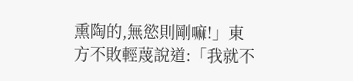熏陶的,無慾則剛嘛!」東方不敗輕蔑說道:「我就不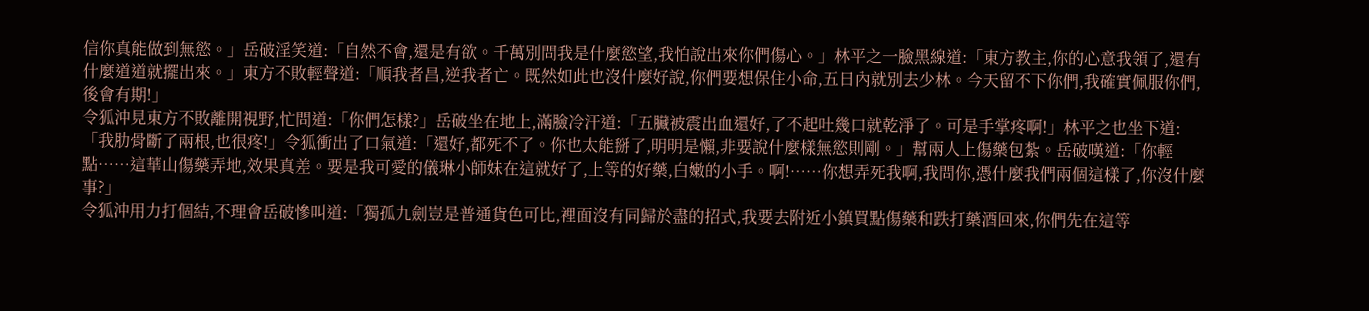信你真能做到無慾。」岳破淫笑道:「自然不會,還是有欲。千萬別問我是什麼慾望,我怕說出來你們傷心。」林平之一臉黑線道:「東方教主,你的心意我領了,還有什麼道道就擺出來。」東方不敗輕聲道:「順我者昌,逆我者亡。既然如此也沒什麼好說,你們要想保住小命,五日內就別去少林。今天留不下你們,我確實佩服你們,後會有期!」
令狐沖見東方不敗離開視野,忙問道:「你們怎樣?」岳破坐在地上,滿臉冷汗道:「五臟被震出血還好,了不起吐幾口就乾淨了。可是手掌疼啊!」林平之也坐下道:「我肋骨斷了兩根,也很疼!」令狐衝出了口氣道:「還好,都死不了。你也太能掰了,明明是懶,非要說什麼樣無慾則剛。」幫兩人上傷藥包紮。岳破嘆道:「你輕點……這華山傷藥弄地,效果真差。要是我可愛的儀琳小師妹在這就好了,上等的好藥,白嫩的小手。啊!……你想弄死我啊,我問你,憑什麼我們兩個這樣了,你沒什麼事?」
令狐沖用力打個結,不理會岳破慘叫道:「獨孤九劍豈是普通貨色可比,裡面沒有同歸於盡的招式,我要去附近小鎮買點傷藥和跌打藥酒回來,你們先在這等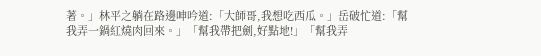著。」林平之躺在路邊呻吟道:「大師哥,我想吃西瓜。」岳破忙道:「幫我弄一鍋紅燒肉回來。」「幫我帶把劍,好點地!」「幫我弄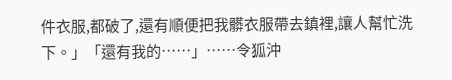件衣服,都破了,還有順便把我髒衣服帶去鎮裡,讓人幫忙洗下。」「還有我的……」……令狐沖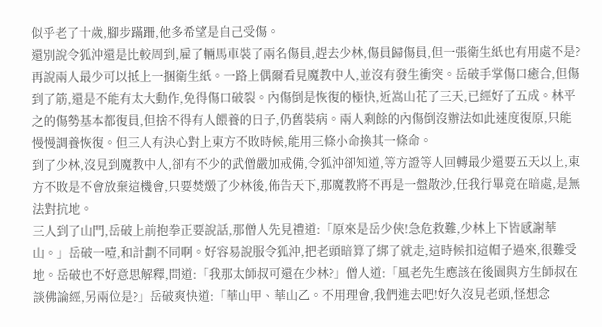似乎老了十歲,腳步蹣跚,他多希望是自己受傷。
還別說令狐沖還是比較周到,雇了輛馬車裝了兩名傷員,趕去少林,傷員歸傷員,但一張衛生紙也有用處不是?再說兩人最少可以抵上一捆衛生紙。一路上偶爾看見魔教中人,並沒有發生衝突。岳破手掌傷口癒合,但傷到了筋,還是不能有太大動作,免得傷口破裂。內傷倒是恢復的極快,近嵩山花了三天,已經好了五成。林平之的傷勢基本都復員,但捨不得有人餵養的日子,仍舊裝病。兩人剩餘的內傷倒沒辦法如此速度復原,只能慢慢調養恢復。但三人有決心對上東方不敗時候,能用三條小命換其一條命。
到了少林,沒見到魔教中人,卻有不少的武僧嚴加戒備,令狐沖卻知道,等方證等人回轉最少還要五天以上,東方不敗是不會放棄這機會,只要焚燬了少林後,佈告天下,那魔教將不再是一盤散沙,任我行畢竟在暗處,是無法對抗地。
三人到了山門,岳破上前抱拳正要說話,那僧人先見禮道:「原來是岳少俠!急危救難,少林上下皆感謝華山。」岳破一噎,和計劃不同啊。好容易說服令狐沖,把老頭暗算了綁了就走,這時候扣這帽子過來,很難受地。岳破也不好意思解釋,問道:「我那太師叔可還在少林?」僧人道:「風老先生應該在後園與方生師叔在談佛論經,另兩位是?」岳破爽快道:「華山甲、華山乙。不用理會,我們進去吧!好久沒見老頭,怪想念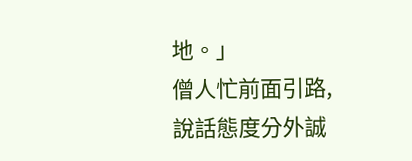地。」
僧人忙前面引路,說話態度分外誠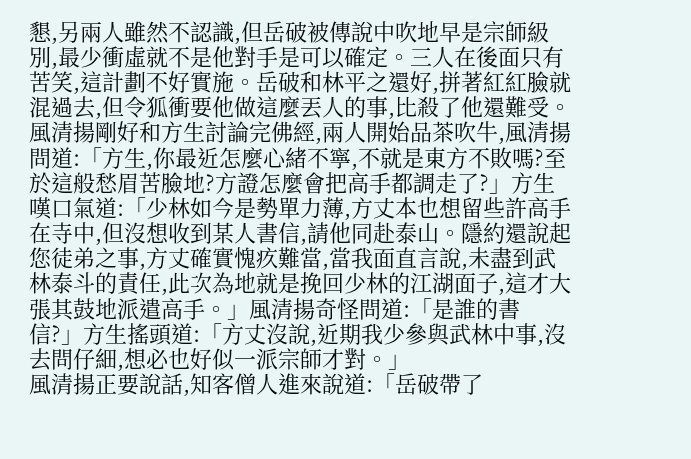懇,另兩人雖然不認識,但岳破被傳說中吹地早是宗師級別,最少衝虛就不是他對手是可以確定。三人在後面只有苦笑,這計劃不好實施。岳破和林平之還好,拼著紅紅臉就混過去,但令狐衝要他做這麼丟人的事,比殺了他還難受。
風清揚剛好和方生討論完佛經,兩人開始品茶吹牛,風清揚問道:「方生,你最近怎麼心緒不寧,不就是東方不敗嗎?至於這般愁眉苦臉地?方證怎麼會把高手都調走了?」方生嘆口氣道:「少林如今是勢單力薄,方丈本也想留些許高手在寺中,但沒想收到某人書信,請他同赴泰山。隱約還說起您徒弟之事,方丈確實愧疚難當,當我面直言說,未盡到武林泰斗的責任,此次為地就是挽回少林的江湖面子,這才大張其鼓地派遣高手。」風清揚奇怪問道:「是誰的書信?」方生搖頭道:「方丈沒說,近期我少參與武林中事,沒去問仔細,想必也好似一派宗師才對。」
風清揚正要說話,知客僧人進來說道:「岳破帶了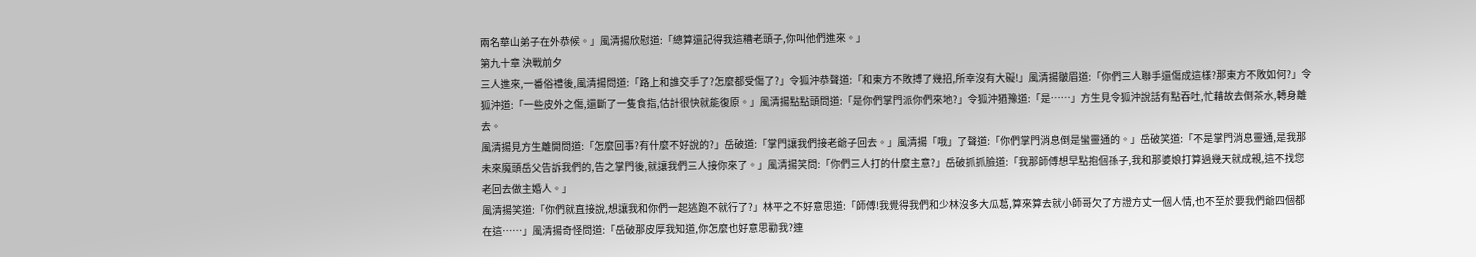兩名華山弟子在外恭候。」風清揚欣慰道:「總算還記得我這糟老頭子,你叫他們進來。」
第九十章 決戰前夕
三人進來,一番俗禮後,風清揚問道:「路上和誰交手了?怎麼都受傷了?」令狐沖恭聲道:「和東方不敗搏了幾招,所幸沒有大礙!」風清揚皺眉道:「你們三人聯手還傷成這樣?那東方不敗如何?」令狐沖道:「一些皮外之傷,還斷了一隻食指,估計很快就能復原。」風清揚點點頭問道:「是你們掌門派你們來地?」令狐沖猶豫道:「是……」方生見令狐沖說話有點吞吐,忙藉故去倒茶水,轉身離去。
風清揚見方生離開問道:「怎麼回事?有什麼不好說的?」岳破道:「掌門讓我們接老爺子回去。」風清揚「哦」了聲道:「你們掌門消息倒是蠻靈通的。」岳破笑道:「不是掌門消息靈通,是我那未來魔頭岳父告訴我們的,告之掌門後,就讓我們三人接你來了。」風清揚笑問:「你們三人打的什麼主意?」岳破抓抓臉道:「我那師傅想早點抱個孫子,我和那婆娘打算過幾天就成親,這不找您老回去做主婚人。」
風清揚笑道:「你們就直接說,想讓我和你們一起逃跑不就行了?」林平之不好意思道:「師傅!我覺得我們和少林沒多大瓜葛,算來算去就小師哥欠了方證方丈一個人情,也不至於要我們爺四個都在這……」風清揚奇怪問道:「岳破那皮厚我知道,你怎麼也好意思勸我?連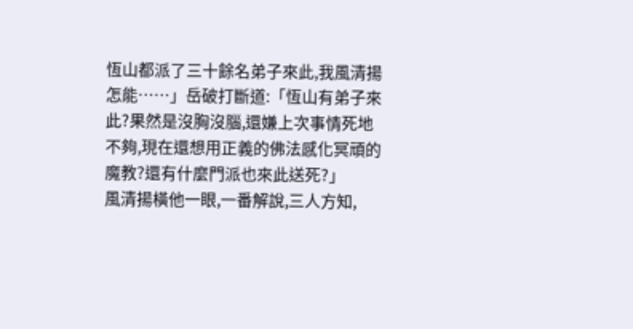恆山都派了三十餘名弟子來此,我風清揚怎能……」岳破打斷道:「恆山有弟子來此?果然是沒胸沒腦,還嫌上次事情死地不夠,現在還想用正義的佛法感化冥頑的魔教?還有什麼門派也來此送死?」
風清揚橫他一眼,一番解說,三人方知,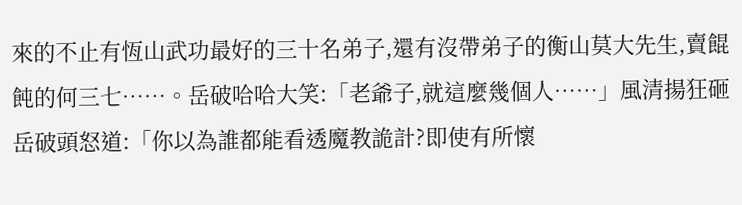來的不止有恆山武功最好的三十名弟子,還有沒帶弟子的衡山莫大先生,賣餛飩的何三七……。岳破哈哈大笑:「老爺子,就這麼幾個人……」風清揚狂砸岳破頭怒道:「你以為誰都能看透魔教詭計?即使有所懷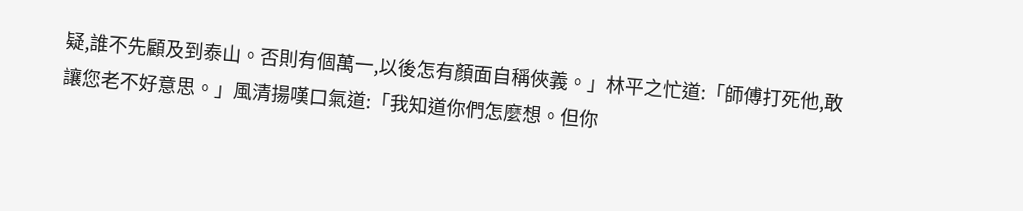疑,誰不先顧及到泰山。否則有個萬一,以後怎有顏面自稱俠義。」林平之忙道:「師傅打死他,敢讓您老不好意思。」風清揚嘆口氣道:「我知道你們怎麼想。但你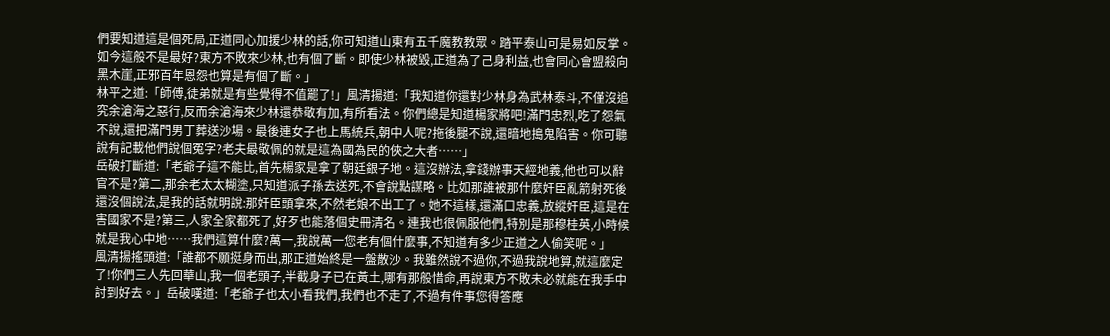們要知道這是個死局,正道同心加援少林的話,你可知道山東有五千魔教教眾。踏平泰山可是易如反掌。如今這般不是最好?東方不敗來少林,也有個了斷。即使少林被毀,正道為了己身利益,也會同心會盟殺向黑木崖,正邪百年恩怨也算是有個了斷。」
林平之道:「師傅,徒弟就是有些覺得不值罷了!」風清揚道:「我知道你還對少林身為武林泰斗,不僅沒追究余滄海之惡行,反而余滄海來少林還恭敬有加,有所看法。你們總是知道楊家將吧!滿門忠烈,吃了怨氣不說,還把滿門男丁葬送沙場。最後連女子也上馬統兵,朝中人呢?拖後腿不說,還暗地搗鬼陷害。你可聽說有記載他們說個冤字?老夫最敬佩的就是這為國為民的俠之大者……」
岳破打斷道:「老爺子這不能比,首先楊家是拿了朝廷銀子地。這沒辦法,拿錢辦事天經地義,他也可以辭官不是?第二,那余老太太糊塗,只知道派子孫去送死,不會說點謀略。比如那誰被那什麼奸臣亂箭射死後還沒個說法,是我的話就明說:那奸臣頭拿來,不然老娘不出工了。她不這樣,還滿口忠義,放縱奸臣,這是在害國家不是?第三,人家全家都死了,好歹也能落個史冊清名。連我也很佩服他們,特別是那穆桂英,小時候就是我心中地……我們這算什麼?萬一,我說萬一您老有個什麼事,不知道有多少正道之人偷笑呢。」
風清揚搖頭道:「誰都不願挺身而出,那正道始終是一盤散沙。我雖然說不過你,不過我說地算,就這麼定了!你們三人先回華山,我一個老頭子,半截身子已在黃土,哪有那般惜命,再說東方不敗未必就能在我手中討到好去。」岳破嘆道:「老爺子也太小看我們,我們也不走了,不過有件事您得答應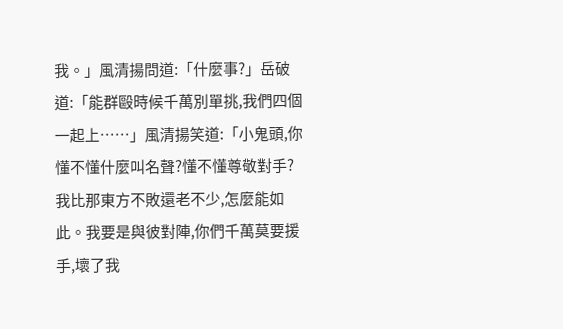我。」風清揚問道:「什麼事?」岳破道:「能群毆時候千萬別單挑,我們四個一起上……」風清揚笑道:「小鬼頭,你懂不懂什麼叫名聲?懂不懂尊敬對手?我比那東方不敗還老不少,怎麼能如此。我要是與彼對陣,你們千萬莫要援手,壞了我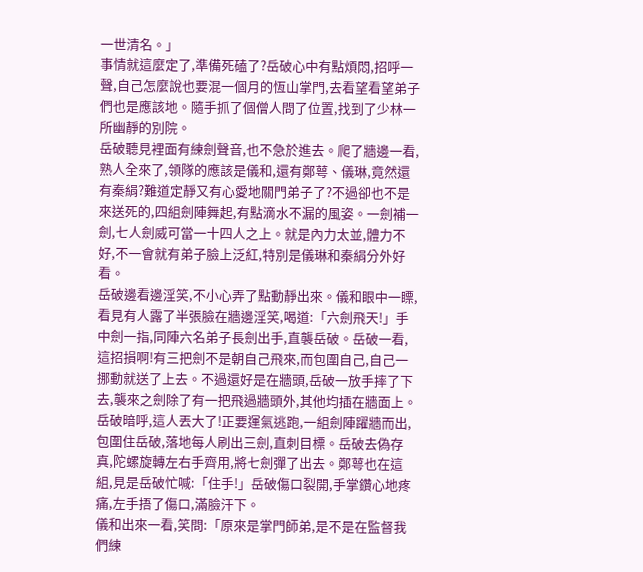一世清名。」
事情就這麼定了,準備死磕了?岳破心中有點煩悶,招呼一聲,自己怎麼說也要混一個月的恆山掌門,去看望看望弟子們也是應該地。隨手抓了個僧人問了位置,找到了少林一所幽靜的別院。
岳破聽見裡面有練劍聲音,也不急於進去。爬了牆邊一看,熟人全來了,領隊的應該是儀和,還有鄭萼、儀琳,竟然還有秦絹?難道定靜又有心愛地關門弟子了?不過卻也不是來送死的,四組劍陣舞起,有點滴水不漏的風姿。一劍補一劍,七人劍威可當一十四人之上。就是內力太並,體力不好,不一會就有弟子臉上泛紅,特別是儀琳和秦絹分外好看。
岳破邊看邊淫笑,不小心弄了點動靜出來。儀和眼中一瞟,看見有人露了半張臉在牆邊淫笑,喝道:「六劍飛天!」手中劍一指,同陣六名弟子長劍出手,直襲岳破。岳破一看,這招損啊!有三把劍不是朝自己飛來,而包圍自己,自己一挪動就送了上去。不過還好是在牆頭,岳破一放手摔了下去,襲來之劍除了有一把飛過牆頭外,其他均插在牆面上。
岳破暗呼,這人丟大了!正要運氣逃跑,一組劍陣躍牆而出,包圍住岳破,落地每人刷出三劍,直刺目標。岳破去偽存真,陀螺旋轉左右手齊用,將七劍彈了出去。鄭萼也在這組,見是岳破忙喊:「住手!」岳破傷口裂開,手掌鑽心地疼痛,左手捂了傷口,滿臉汗下。
儀和出來一看,笑問:「原來是掌門師弟,是不是在監督我們練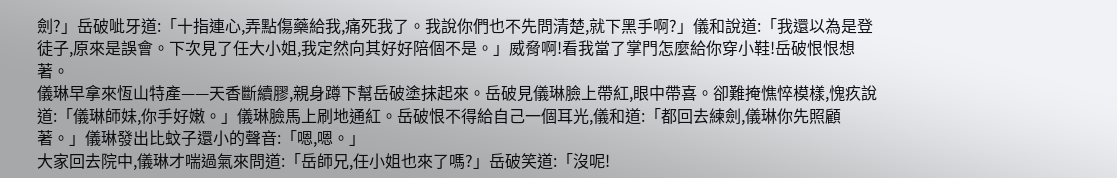劍?」岳破呲牙道:「十指連心,弄點傷藥給我,痛死我了。我說你們也不先問清楚,就下黑手啊?」儀和說道:「我還以為是登徒子,原來是誤會。下次見了任大小姐,我定然向其好好陪個不是。」威脅啊!看我當了掌門怎麼給你穿小鞋!岳破恨恨想著。
儀琳早拿來恆山特產——天香斷續膠,親身蹲下幫岳破塗抹起來。岳破見儀琳臉上帶紅,眼中帶喜。卻難掩憔悴模樣,愧疚說道:「儀琳師妹,你手好嫩。」儀琳臉馬上刷地通紅。岳破恨不得給自己一個耳光,儀和道:「都回去練劍,儀琳你先照顧著。」儀琳發出比蚊子還小的聲音:「嗯,嗯。」
大家回去院中,儀琳才喘過氣來問道:「岳師兄,任小姐也來了嗎?」岳破笑道:「沒呢!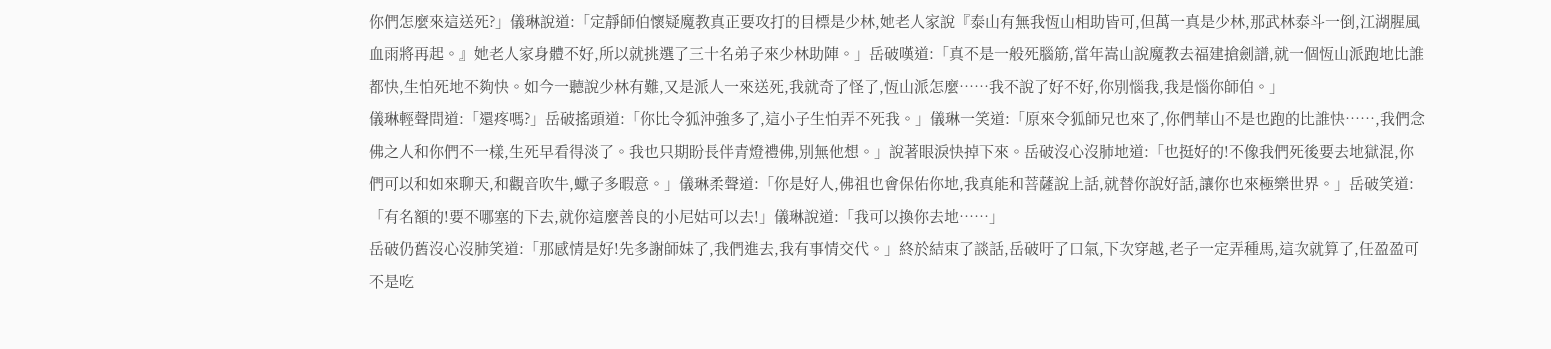你們怎麼來這送死?」儀琳說道:「定靜師伯懷疑魔教真正要攻打的目標是少林,她老人家說『泰山有無我恆山相助皆可,但萬一真是少林,那武林泰斗一倒,江湖腥風血雨將再起。』她老人家身體不好,所以就挑選了三十名弟子來少林助陣。」岳破嘆道:「真不是一般死腦筋,當年嵩山說魔教去福建搶劍譜,就一個恆山派跑地比誰都快,生怕死地不夠快。如今一聽說少林有難,又是派人一來送死,我就奇了怪了,恆山派怎麼……我不說了好不好,你別惱我,我是惱你師伯。」
儀琳輕聲問道:「還疼嗎?」岳破搖頭道:「你比令狐沖強多了,這小子生怕弄不死我。」儀琳一笑道:「原來令狐師兄也來了,你們華山不是也跑的比誰快……,我們念佛之人和你們不一樣,生死早看得淡了。我也只期盼長伴青燈禮佛,別無他想。」說著眼淚快掉下來。岳破沒心沒肺地道:「也挺好的!不像我們死後要去地獄混,你們可以和如來聊天,和觀音吹牛,蠍子多暇意。」儀琳柔聲道:「你是好人,佛祖也會保佑你地,我真能和菩薩說上話,就替你說好話,讓你也來極樂世界。」岳破笑道:「有名額的!要不哪塞的下去,就你這麼善良的小尼姑可以去!」儀琳說道:「我可以換你去地……」
岳破仍舊沒心沒肺笑道:「那感情是好!先多謝師妹了,我們進去,我有事情交代。」終於結束了談話,岳破吁了口氣,下次穿越,老子一定弄種馬,這次就算了,任盈盈可不是吃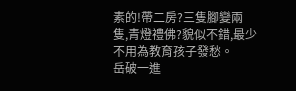素的!帶二房?三隻腳變兩隻,青燈禮佛?貌似不錯,最少不用為教育孩子發愁。
岳破一進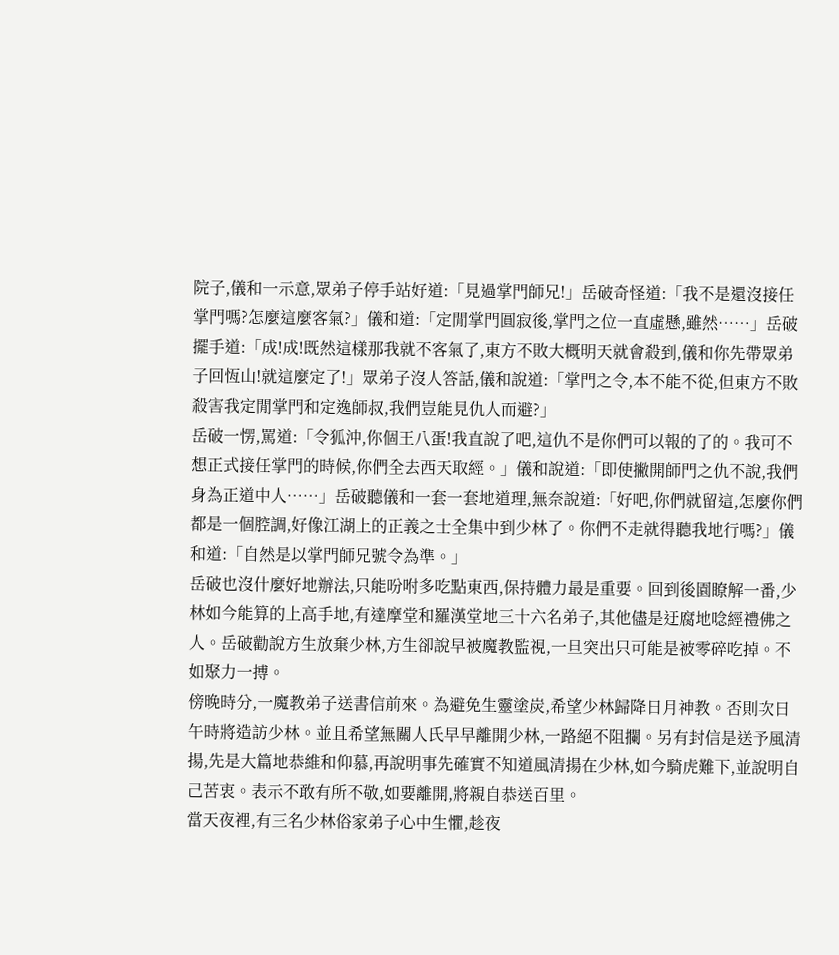院子,儀和一示意,眾弟子停手站好道:「見過掌門師兄!」岳破奇怪道:「我不是還沒接任掌門嗎?怎麼這麼客氣?」儀和道:「定閒掌門圓寂後,掌門之位一直虛懸,雖然……」岳破擺手道:「成!成!既然這樣那我就不客氣了,東方不敗大概明天就會殺到,儀和你先帶眾弟子回恆山!就這麼定了!」眾弟子沒人答話,儀和說道:「掌門之令,本不能不從,但東方不敗殺害我定閒掌門和定逸師叔,我們豈能見仇人而避?」
岳破一愣,罵道:「令狐沖,你個王八蛋!我直說了吧,這仇不是你們可以報的了的。我可不想正式接任掌門的時候,你們全去西天取經。」儀和說道:「即使撇開師門之仇不說,我們身為正道中人……」岳破聽儀和一套一套地道理,無奈說道:「好吧,你們就留這,怎麼你們都是一個腔調,好像江湖上的正義之士全集中到少林了。你們不走就得聽我地行嗎?」儀和道:「自然是以掌門師兄號令為準。」
岳破也沒什麼好地辦法,只能吩咐多吃點東西,保持體力最是重要。回到後園瞭解一番,少林如今能算的上高手地,有達摩堂和羅漢堂地三十六名弟子,其他儘是迂腐地唸經禮佛之人。岳破勸說方生放棄少林,方生卻說早被魔教監視,一旦突出只可能是被零碎吃掉。不如聚力一搏。
傍晚時分,一魔教弟子送書信前來。為避免生靈塗炭,希望少林歸降日月神教。否則次日午時將造訪少林。並且希望無關人氏早早離開少林,一路絕不阻攔。另有封信是送予風清揚,先是大篇地恭維和仰慕,再說明事先確實不知道風清揚在少林,如今騎虎難下,並說明自己苦衷。表示不敢有所不敬,如要離開,將親自恭送百里。
當天夜裡,有三名少林俗家弟子心中生懼,趁夜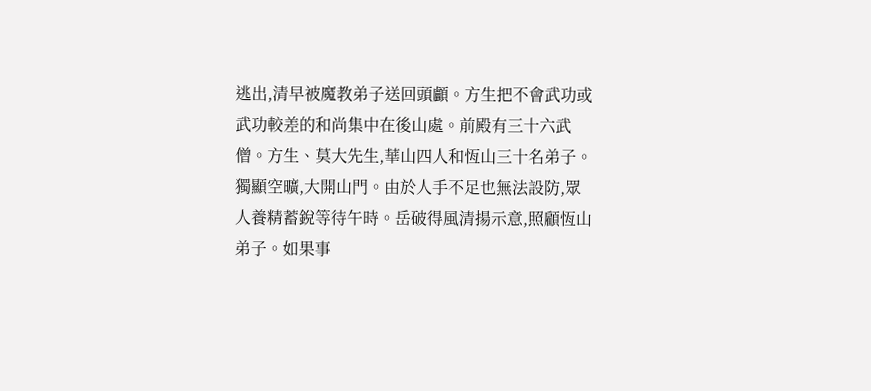逃出,清早被魔教弟子送回頭顱。方生把不會武功或武功較差的和尚集中在後山處。前殿有三十六武僧。方生、莫大先生,華山四人和恆山三十名弟子。獨顯空曠,大開山門。由於人手不足也無法設防,眾人養精蓄銳等待午時。岳破得風清揚示意,照顧恆山弟子。如果事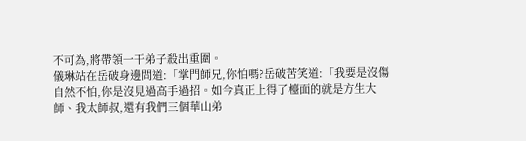不可為,將帶領一干弟子殺出重圍。
儀琳站在岳破身邊問道:「掌門師兄,你怕嗎?岳破苦笑道:「我要是沒傷自然不怕,你是沒見過高手過招。如今真正上得了檯面的就是方生大師、我太師叔,還有我們三個華山弟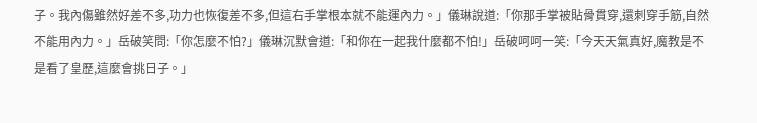子。我內傷雖然好差不多,功力也恢復差不多,但這右手掌根本就不能運內力。」儀琳說道:「你那手掌被貼骨貫穿,還刺穿手筋,自然不能用內力。」岳破笑問:「你怎麼不怕?」儀琳沉默會道:「和你在一起我什麼都不怕!」岳破呵呵一笑:「今天天氣真好,魔教是不是看了皇歷,這麼會挑日子。」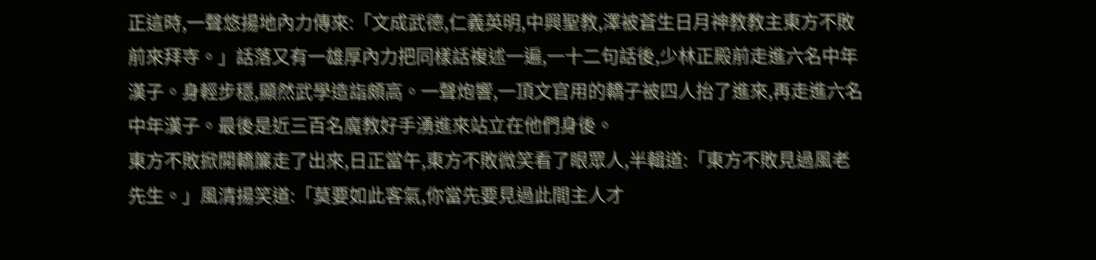正這時,一聲悠揚地內力傳來:「文成武德,仁義英明,中興聖教,澤被蒼生日月神教教主東方不敗前來拜寺。」話落又有一雄厚內力把同樣話複述一遍,一十二句話後,少林正殿前走進六名中年漢子。身輕步穩,顯然武學造詣頗高。一聲炮響,一頂文官用的轎子被四人抬了進來,再走進六名中年漢子。最後是近三百名魔教好手湧進來站立在他們身後。
東方不敗掀開轎簾走了出來,日正當午,東方不敗微笑看了眼眾人,半輯道:「東方不敗見過風老先生。」風清揚笑道:「莫要如此客氣,你當先要見過此間主人才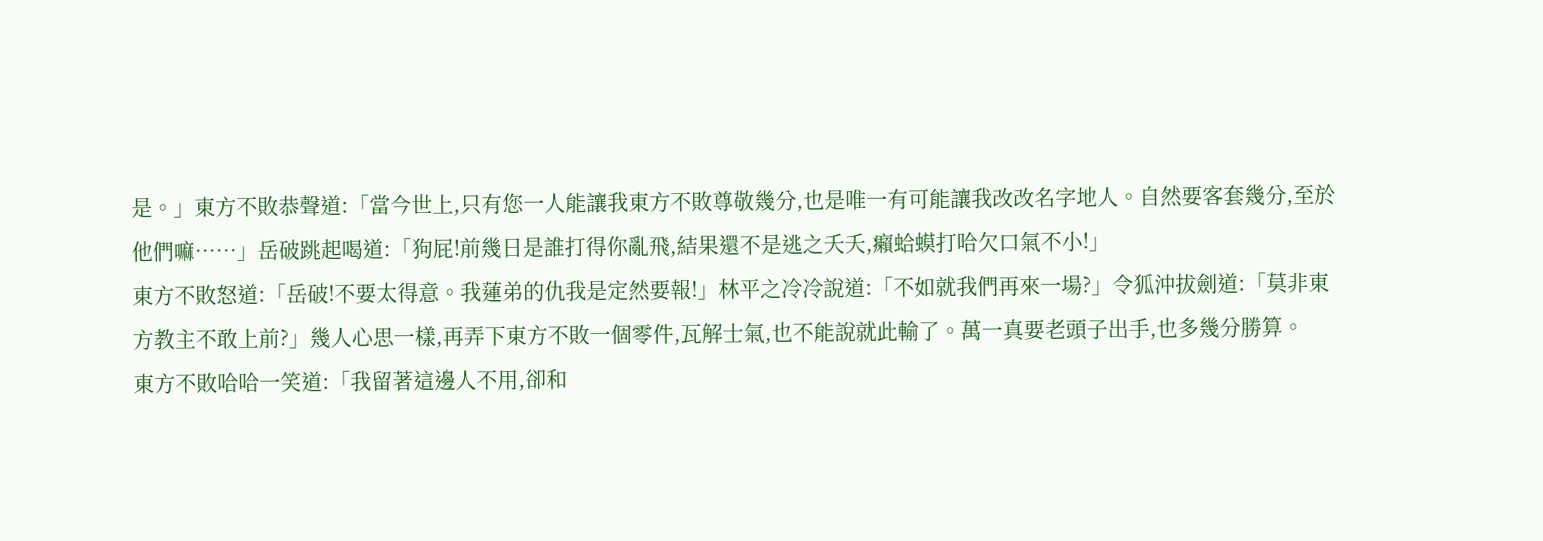是。」東方不敗恭聲道:「當今世上,只有您一人能讓我東方不敗尊敬幾分,也是唯一有可能讓我改改名字地人。自然要客套幾分,至於他們嘛……」岳破跳起喝道:「狗屁!前幾日是誰打得你亂飛,結果還不是逃之夭夭,癩蛤蟆打哈欠口氣不小!」
東方不敗怒道:「岳破!不要太得意。我蓮弟的仇我是定然要報!」林平之冷冷說道:「不如就我們再來一場?」令狐沖拔劍道:「莫非東方教主不敢上前?」幾人心思一樣,再弄下東方不敗一個零件,瓦解士氣,也不能說就此輸了。萬一真要老頭子出手,也多幾分勝算。
東方不敗哈哈一笑道:「我留著這邊人不用,卻和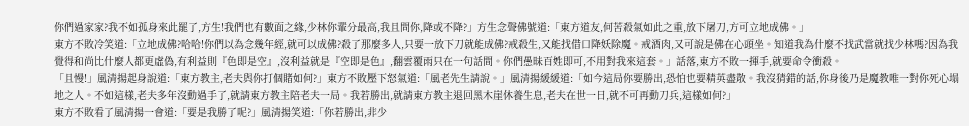你們過家家?我不如孤身來此罷了,方生!我們也有數面之緣,少林你輩分最高,我且問你,降或不降?」方生念聲佛號道:「東方道友,何苦殺氣如此之重,放下屠刀,方可立地成佛。」
東方不敗冷笑道:「立地成佛?哈哈!你們以為念幾年經,就可以成佛?殺了那麼多人,只要一放下刀就能成佛?戒殺生,又能找借口降妖除魔。戒酒肉,又可說是佛在心頭坐。知道我為什麼不找武當就找少林嗎?因為我覺得和尚比什麼人都更虛偽,有利益則『色即是空』,沒利益就是『空即是色』,翻雲覆雨只在一句話間。你們愚昧百姓即可,不用對我來這套。」話落,東方不敗一揮手,就要命令衝殺。
「且慢!」風清揚起身說道:「東方教主,老夫與你打個賭如何?」東方不敗壓下怒氣道:「風老先生請說。」風清揚緩緩道:「如今這局你要勝出,恐怕也要精英盡散。我沒猜錯的話,你身後乃是魔教唯一對你死心塌地之人。不如這樣,老夫多年沒動過手了,就請東方教主陪老夫一局。我若勝出,就請東方教主退回黑木崖休養生息,老夫在世一日,就不可再動刀兵,這樣如何?」
東方不敗看了風清揚一會道:「要是我勝了呢?」風清揚笑道:「你若勝出,非少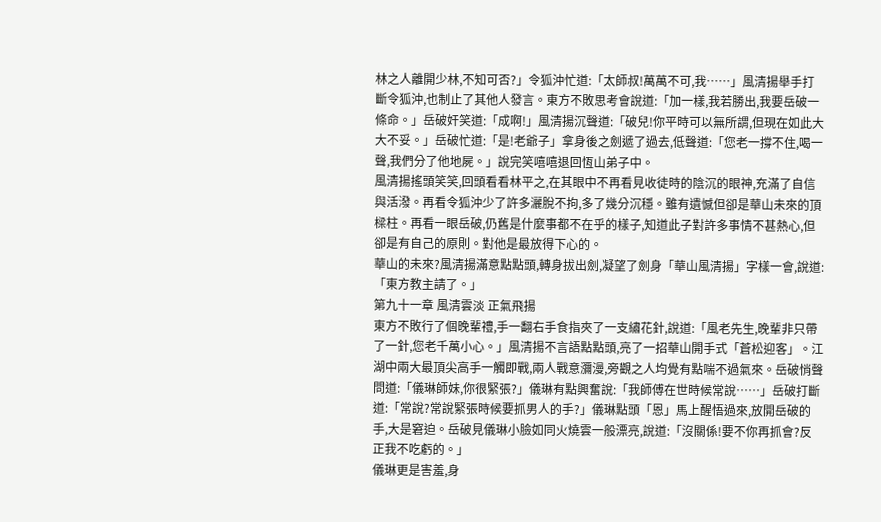林之人離開少林,不知可否?」令狐沖忙道:「太師叔!萬萬不可,我……」風清揚舉手打斷令狐沖,也制止了其他人發言。東方不敗思考會說道:「加一樣,我若勝出,我要岳破一條命。」岳破奸笑道:「成啊!」風清揚沉聲道:「破兒!你平時可以無所謂,但現在如此大大不妥。」岳破忙道:「是!老爺子」拿身後之劍遞了過去,低聲道:「您老一撐不住,喝一聲,我們分了他地屍。」說完笑嘻嘻退回恆山弟子中。
風清揚搖頭笑笑,回頭看看林平之,在其眼中不再看見收徒時的陰沉的眼神,充滿了自信與活潑。再看令狐沖少了許多灑脫不拘,多了幾分沉穩。雖有遺憾但卻是華山未來的頂樑柱。再看一眼岳破,仍舊是什麼事都不在乎的樣子,知道此子對許多事情不甚熱心,但卻是有自己的原則。對他是最放得下心的。
華山的未來?風清揚滿意點點頭,轉身拔出劍,凝望了劍身「華山風清揚」字樣一會,說道:「東方教主請了。」
第九十一章 風清雲淡 正氣飛揚
東方不敗行了個晚輩禮,手一翻右手食指夾了一支繡花針,說道:「風老先生,晚輩非只帶了一針,您老千萬小心。」風清揚不言語點點頭,亮了一招華山開手式「蒼松迎客」。江湖中兩大最頂尖高手一觸即戰,兩人戰意瀰漫,旁觀之人均覺有點喘不過氣來。岳破悄聲問道:「儀琳師妹,你很緊張?」儀琳有點興奮說:「我師傅在世時候常說……」岳破打斷道:「常說?常說緊張時候要抓男人的手?」儀琳點頭「恩」馬上醒悟過來,放開岳破的手,大是窘迫。岳破見儀琳小臉如同火燒雲一般漂亮,說道:「沒關係!要不你再抓會?反正我不吃虧的。」
儀琳更是害羞,身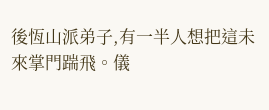後恆山派弟子,有一半人想把這未來掌門踹飛。儀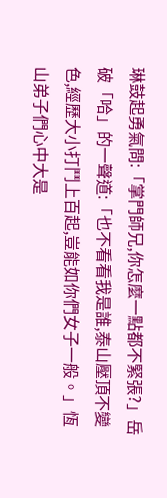琳鼓起勇氣問:「掌門師兄,你怎麼一點都不緊張?」岳破「哈」的一聲道:「也不看看我是誰,泰山壓頂不變色,經歷大小打鬥上百起,豈能如你們女子一般。」恆山弟子們心中大是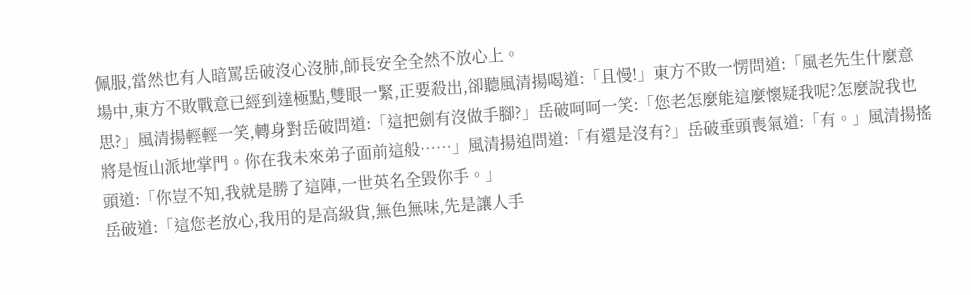佩服,當然也有人暗罵岳破沒心沒肺,師長安全全然不放心上。
場中,東方不敗戰意已經到達極點,雙眼一緊,正要殺出,卻聽風清揚喝道:「且慢!」東方不敗一愣問道:「風老先生什麼意思?」風清揚輕輕一笑,轉身對岳破問道:「這把劍有沒做手腳?」岳破呵呵一笑:「您老怎麼能這麼懷疑我呢?怎麼說我也將是恆山派地掌門。你在我未來弟子面前這般……」風清揚追問道:「有還是沒有?」岳破垂頭喪氣道:「有。」風清揚搖頭道:「你豈不知,我就是勝了這陣,一世英名全毀你手。」
岳破道:「這您老放心,我用的是高級貨,無色無味,先是讓人手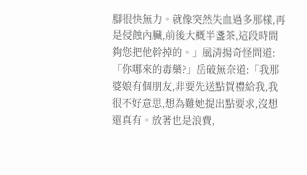腳很快無力。就像突然失血過多那樣,再是侵蝕內臟,前後大概半盞茶,這段時間夠您把他幹掉的。」風清揚奇怪問道:「你哪來的毒藥?」岳破無奈道:「我那婆娘有個朋友,非要先送點賀禮給我,我很不好意思,想為難她提出點要求,沒想還真有。放著也是浪費,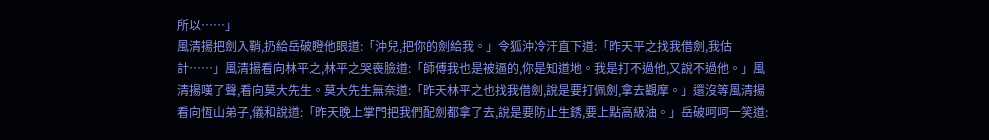所以……」
風清揚把劍入鞘,扔給岳破瞪他眼道:「沖兒,把你的劍給我。」令狐沖冷汗直下道:「昨天平之找我借劍,我估計……」風清揚看向林平之,林平之哭喪臉道:「師傅我也是被逼的,你是知道地。我是打不過他,又說不過他。」風清揚嘆了聲,看向莫大先生。莫大先生無奈道:「昨天林平之也找我借劍,說是要打佩劍,拿去觀摩。」還沒等風清揚看向恆山弟子,儀和說道:「昨天晚上掌門把我們配劍都拿了去,說是要防止生銹,要上點高級油。」岳破呵呵一笑道: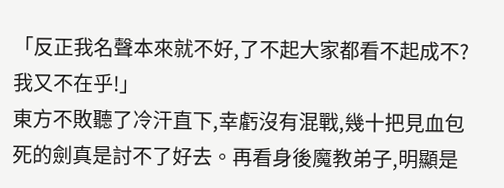「反正我名聲本來就不好,了不起大家都看不起成不?我又不在乎!」
東方不敗聽了冷汗直下,幸虧沒有混戰,幾十把見血包死的劍真是討不了好去。再看身後魔教弟子,明顯是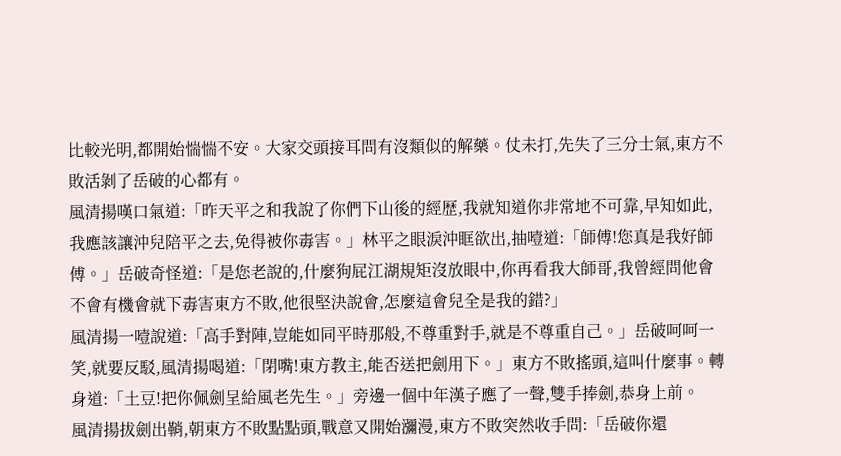比較光明,都開始惴惴不安。大家交頭接耳問有沒類似的解藥。仗未打,先失了三分士氣,東方不敗活剝了岳破的心都有。
風清揚嘆口氣道:「昨天平之和我說了你們下山後的經歷,我就知道你非常地不可靠,早知如此,我應該讓沖兒陪平之去,免得被你毒害。」林平之眼淚沖眶欲出,抽噎道:「師傅!您真是我好師傅。」岳破奇怪道:「是您老說的,什麼狗屁江湖規矩沒放眼中,你再看我大師哥,我曾經問他會不會有機會就下毒害東方不敗,他很堅決說會,怎麼這會兒全是我的錯?」
風清揚一噎說道:「高手對陣,豈能如同平時那般,不尊重對手,就是不尊重自己。」岳破呵呵一笑,就要反駁,風清揚喝道:「閉嘴!東方教主,能否送把劍用下。」東方不敗搖頭,這叫什麼事。轉身道:「土豆!把你佩劍呈給風老先生。」旁邊一個中年漢子應了一聲,雙手捧劍,恭身上前。
風清揚拔劍出鞘,朝東方不敗點點頭,戰意又開始瀰漫,東方不敗突然收手問:「岳破你還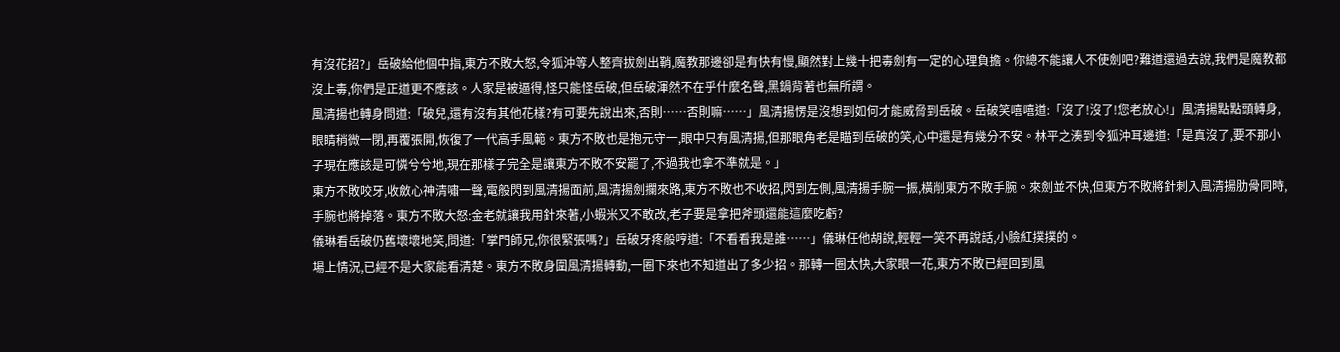有沒花招?」岳破給他個中指,東方不敗大怒,令狐沖等人整齊拔劍出鞘,魔教那邊卻是有快有慢,顯然對上幾十把毒劍有一定的心理負擔。你總不能讓人不使劍吧?難道還過去說,我們是魔教都沒上毒,你們是正道更不應該。人家是被逼得,怪只能怪岳破,但岳破渾然不在乎什麼名聲,黑鍋背著也無所謂。
風清揚也轉身問道:「破兒,還有沒有其他花樣?有可要先說出來,否則……否則嘛……」風清揚愣是沒想到如何才能威脅到岳破。岳破笑嘻嘻道:「沒了!沒了!您老放心!」風清揚點點頭轉身,眼睛稍微一閉,再覆張開,恢復了一代高手風範。東方不敗也是抱元守一,眼中只有風清揚,但那眼角老是瞄到岳破的笑,心中還是有幾分不安。林平之湊到令狐沖耳邊道:「是真沒了,要不那小子現在應該是可憐兮兮地,現在那樣子完全是讓東方不敗不安罷了,不過我也拿不準就是。」
東方不敗咬牙,收斂心神清嘯一聲,電般閃到風清揚面前,風清揚劍攔來路,東方不敗也不收招,閃到左側,風清揚手腕一振,橫削東方不敗手腕。來劍並不快,但東方不敗將針刺入風清揚肋骨同時,手腕也將掉落。東方不敗大怒:金老就讓我用針來著,小蝦米又不敢改,老子要是拿把斧頭還能這麼吃虧?
儀琳看岳破仍舊壞壞地笑,問道:「掌門師兄,你很緊張嗎?」岳破牙疼般哼道:「不看看我是誰……」儀琳任他胡說,輕輕一笑不再說話,小臉紅撲撲的。
場上情況,已經不是大家能看清楚。東方不敗身圍風清揚轉動,一圈下來也不知道出了多少招。那轉一圈太快,大家眼一花,東方不敗已經回到風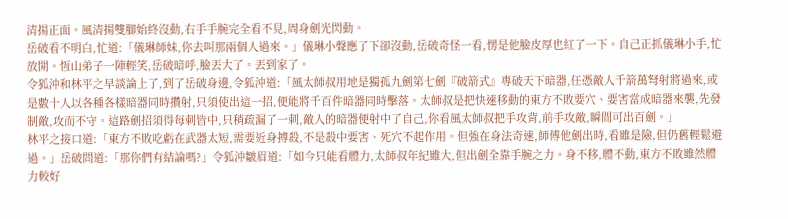清揚正面。風清揚雙腳始終沒動,右手手腕完全看不見,周身劍光閃動。
岳破看不明白,忙道:「儀琳師妹,你去叫那兩個人過來。」儀琳小聲應了下卻沒動,岳破奇怪一看,愣是他臉皮厚也紅了一下。自己正抓儀琳小手,忙放開。恆山弟子一陣輕笑,岳破暗呼,臉丟大了。丟到家了。
令狐沖和林平之早談論上了,到了岳破身邊,令狐沖道:「風太師叔用地是獨孤九劍第七劍『破箭式』專破天下暗器,任憑敵人千箭萬弩射將過來,或是數十人以各種各樣暗器同時攢射,只須使出這一招,便能將千百件暗器同時擊落。太師叔是把快速移動的東方不敗要穴、要害當成暗器來襲,先發制敵,攻而不守。這路劍招須得每刺皆中,只稍疏漏了一刺,敵人的暗器便射中了自己,你看風太師叔把手攻背,前手攻敵,瞬間可出百劍。」
林平之接口道:「東方不敗吃虧在武器太短,需要近身搏殺,不是殺中要害、死穴不起作用。但強在身法奇速,師傅他劍出時,看雖是險,但仍舊輕鬆避過。」岳破問道:「那你們有結論嗎?」令狐沖皺眉道:「如今只能看體力,太師叔年紀雖大,但出劍全靠手腕之力。身不移,體不動,東方不敗雖然體力較好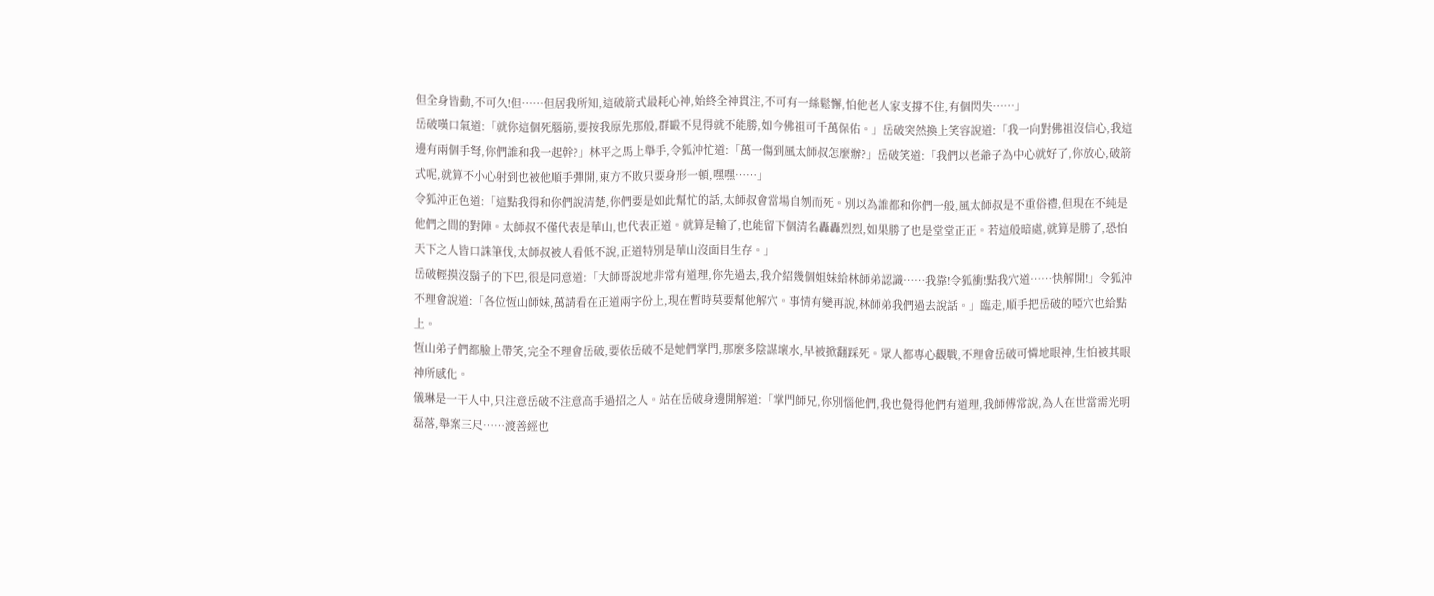但全身皆動,不可久!但……但居我所知,這破箭式最耗心神,始終全神貫注,不可有一絲鬆懈,怕他老人家支撐不住,有個閃失……」
岳破嘆口氣道:「就你這個死腦筋,要按我原先那般,群毆不見得就不能勝,如今佛祖可千萬保佑。」岳破突然換上笑容說道:「我一向對佛祖沒信心,我這邊有兩個手弩,你們誰和我一起幹?」林平之馬上舉手,令狐沖忙道:「萬一傷到風太師叔怎麼辦?」岳破笑道:「我們以老爺子為中心就好了,你放心,破箭式呢,就算不小心射到也被他順手彈開,東方不敗只要身形一頓,嘿嘿……」
令狐沖正色道:「這點我得和你們說清楚,你們要是如此幫忙的話,太師叔會當場自刎而死。別以為誰都和你們一般,風太師叔是不重俗禮,但現在不純是他們之間的對陣。太師叔不僅代表是華山,也代表正道。就算是輸了,也能留下個清名轟轟烈烈,如果勝了也是堂堂正正。若這般暗處,就算是勝了,恐怕天下之人皆口誅筆伐,太師叔被人看低不說,正道特別是華山沒面目生存。」
岳破輕摸沒鬍子的下巴,很是同意道:「大師哥說地非常有道理,你先過去,我介紹幾個姐妹給林師弟認識……我靠!令狐衝!點我穴道……快解開!」令狐沖不理會說道:「各位恆山師妹,萬請看在正道兩字份上,現在暫時莫要幫他解穴。事情有變再說,林師弟我們過去說話。」臨走,順手把岳破的啞穴也給點上。
恆山弟子們都臉上帶笑,完全不理會岳破,要依岳破不是她們掌門,那麼多陰謀壞水,早被掀翻踩死。眾人都專心觀戰,不理會岳破可憐地眼神,生怕被其眼神所感化。
儀琳是一干人中,只注意岳破不注意高手過招之人。站在岳破身邊開解道:「掌門師兄,你別惱他們,我也覺得他們有道理,我師傅常說,為人在世當需光明磊落,舉案三尺……渡善經也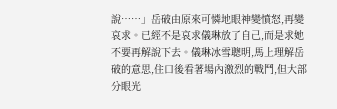說……」岳破由原來可憐地眼神變憤怒,再變哀求。已經不是哀求儀琳放了自己,而是求她不要再解說下去。儀琳冰雪聰明,馬上理解岳破的意思,住口後看著場內激烈的戰鬥,但大部分眼光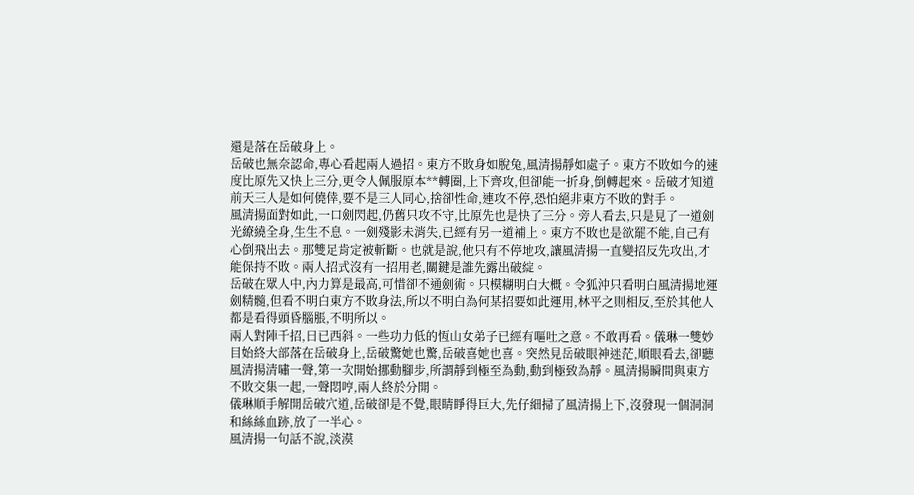還是落在岳破身上。
岳破也無奈認命,專心看起兩人過招。東方不敗身如脫兔,風清揚靜如處子。東方不敗如今的速度比原先又快上三分,更令人佩服原本**轉圈,上下齊攻,但卻能一折身,倒轉起來。岳破才知道前天三人是如何僥倖,要不是三人同心,捨卻性命,連攻不停,恐怕絕非東方不敗的對手。
風清揚面對如此,一口劍閃起,仍舊只攻不守,比原先也是快了三分。旁人看去,只是見了一道劍光繚繞全身,生生不息。一劍殘影未消失,已經有另一道補上。東方不敗也是欲罷不能,自己有心倒飛出去。那雙足肯定被斬斷。也就是說,他只有不停地攻,讓風清揚一直變招反先攻出,才能保持不敗。兩人招式沒有一招用老,關鍵是誰先露出破綻。
岳破在眾人中,內力算是最高,可惜卻不通劍術。只模糊明白大概。令狐沖只看明白風清揚地運劍精髓,但看不明白東方不敗身法,所以不明白為何某招要如此運用,林平之則相反,至於其他人都是看得頭昏腦脹,不明所以。
兩人對陣千招,日已西斜。一些功力低的恆山女弟子已經有嘔吐之意。不敢再看。儀琳一雙妙目始終大部落在岳破身上,岳破驚她也驚,岳破喜她也喜。突然見岳破眼神迷茫,順眼看去,卻聽風清揚清嘯一聲,第一次開始挪動腳步,所謂靜到極至為動,動到極致為靜。風清揚瞬間與東方不敗交集一起,一聲悶哼,兩人終於分開。
儀琳順手解開岳破穴道,岳破卻是不覺,眼睛睜得巨大,先仔細掃了風清揚上下,沒發現一個洞洞和絲絲血跡,放了一半心。
風清揚一句話不說,淡漠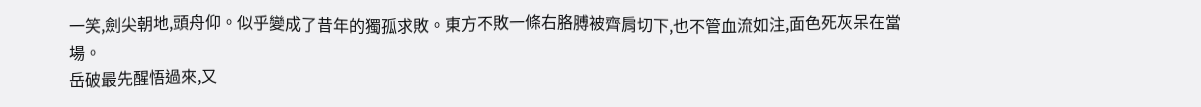一笑,劍尖朝地,頭舟仰。似乎變成了昔年的獨孤求敗。東方不敗一條右胳膊被齊肩切下,也不管血流如注,面色死灰呆在當場。
岳破最先醒悟過來,又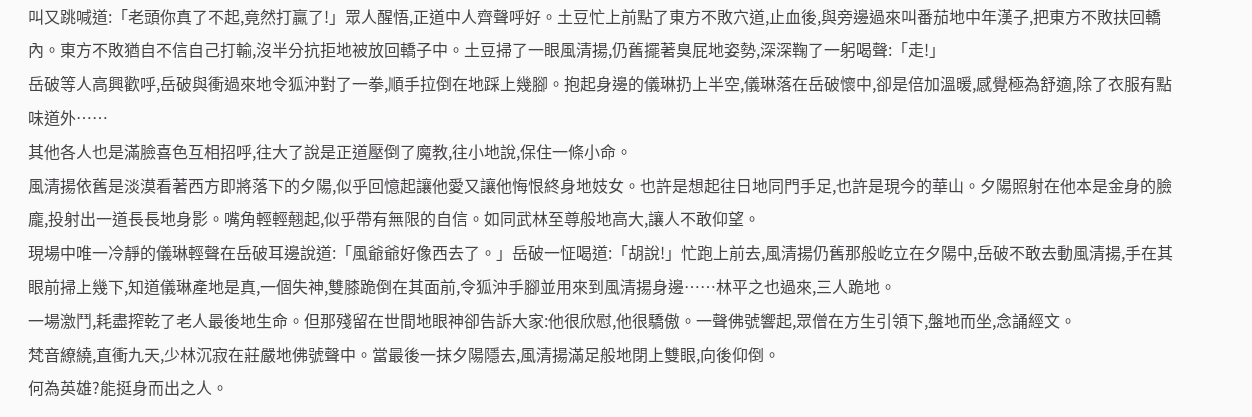叫又跳喊道:「老頭你真了不起,竟然打贏了!」眾人醒悟,正道中人齊聲呼好。土豆忙上前點了東方不敗穴道,止血後,與旁邊過來叫番茄地中年漢子,把東方不敗扶回轎內。東方不敗猶自不信自己打輸,沒半分抗拒地被放回轎子中。土豆掃了一眼風清揚,仍舊擺著臭屁地姿勢,深深鞠了一躬喝聲:「走!」
岳破等人高興歡呼,岳破與衝過來地令狐沖對了一拳,順手拉倒在地踩上幾腳。抱起身邊的儀琳扔上半空,儀琳落在岳破懷中,卻是倍加溫暖,感覺極為舒適,除了衣服有點味道外……
其他各人也是滿臉喜色互相招呼,往大了說是正道壓倒了魔教,往小地說,保住一條小命。
風清揚依舊是淡漠看著西方即將落下的夕陽,似乎回憶起讓他愛又讓他悔恨終身地妓女。也許是想起往日地同門手足,也許是現今的華山。夕陽照射在他本是金身的臉龐,投射出一道長長地身影。嘴角輕輕翹起,似乎帶有無限的自信。如同武林至尊般地高大,讓人不敢仰望。
現場中唯一冷靜的儀琳輕聲在岳破耳邊說道:「風爺爺好像西去了。」岳破一怔喝道:「胡說!」忙跑上前去,風清揚仍舊那般屹立在夕陽中,岳破不敢去動風清揚,手在其眼前掃上幾下,知道儀琳產地是真,一個失神,雙膝跪倒在其面前,令狐沖手腳並用來到風清揚身邊……林平之也過來,三人跪地。
一場激鬥,耗盡搾乾了老人最後地生命。但那殘留在世間地眼神卻告訴大家:他很欣慰,他很驕傲。一聲佛號響起,眾僧在方生引領下,盤地而坐,念誦經文。
梵音繚繞,直衝九天,少林沉寂在莊嚴地佛號聲中。當最後一抹夕陽隱去,風清揚滿足般地閉上雙眼,向後仰倒。
何為英雄?能挺身而出之人。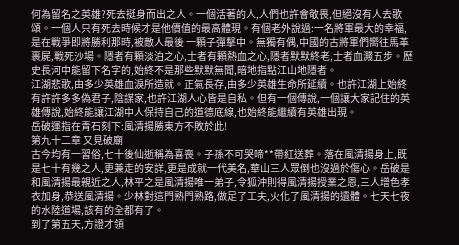何為留名之英雄?死去挺身而出之人。一個活著的人,人們也許會敬畏,但絕沒有人去歌頌。一個人只有死去時候才是他價值的最高體現。有個老外說過:一名將軍最大的幸福,是在戰爭即將勝利那時,被敵人最後 一顆子彈擊中。無獨有偶,中國的古將軍們嚮往馬革裹屍,戰死沙場。隱者有顆淡泊之心,士者有顆熱血之心,隱者默默終老,士者血濺五步。歷史長河中能留下名字的,始終不是那些默默無聞,暗地指點江山地隱者。
江湖悲歌,由多少英雄血淚所造就。正氣長存,由多少英雄生命所延續。也許江湖上始終有許許多多偽君子,陰謀家,也許江湖人心皆是自私。但有一個傳說,一個讓大家記住的英雄傳說,始終能讓江湖中人保持自己的道德底線,也始終能繼續有英雄出現。
岳破運指在青石刻下:風清揚勝東方不敗於此!
第九十二章 又見破廟
古今均有一習俗,七十後仙逝稱為喜喪。子孫不可哭啼**帶紅送葬。落在風清揚身上,既是七十有幾之人,更兼走的安詳,更是成就一代美名,華山三人眾倒也沒過於傷心。岳破是和風清揚最親近之人,林平之是風清揚唯一弟子,令狐沖則得風清揚授業之恩,三人增色孝衣加身,恭送風清揚。少林對這門熟門熟路,做足了工夫,火化了風清揚的遺體。七天七夜的水陸道場,該有的全都有了。
到了第五天,方證才領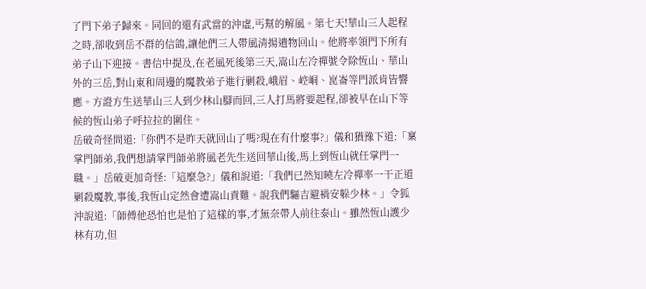了門下弟子歸來。同回的還有武當的沖虛,丐幫的解風。第七天!華山三人起程之時,卻收到岳不群的信鴿,讓他們三人帶風清揚遺物回山。他將率領門下所有弟子山下迎接。書信中提及,在老風死後第三天,嵩山左冷禪號令除恆山、華山外的三岳,對山東和周邊的魔教弟子進行剿殺,峨眉、崆峒、崑崙等門派肯皆響應。方證方生送華山三人到少林山腳而回,三人打馬將要起程,卻被早在山下等候的恆山弟子呼拉拉的圍住。
岳破奇怪問道:「你們不是昨天就回山了嗎?現在有什麼事?」儀和猶豫下道:「稟掌門師弟,我們想請掌門師弟將風老先生送回華山後,馬上到恆山就任掌門一職。」岳破更加奇怪:「這麼急?」儀和說道:「我們已然知曉左冷禪率一干正道剿殺魔教,事後,我恆山定然會遭嵩山責難。說我們驅吉避禍安躲少林。」令狐沖說道:「師傅他恐怕也是怕了這樣的事,才無奈帶人前往泰山。雖然恆山護少林有功,但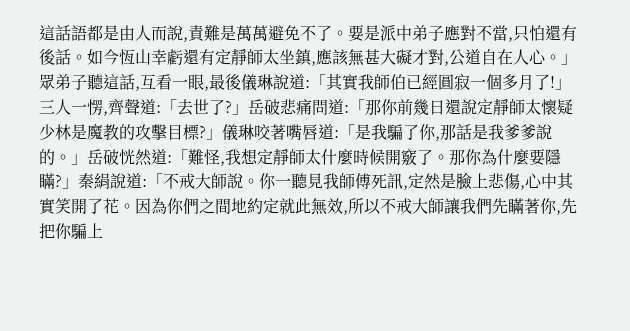這話語都是由人而說,責難是萬萬避免不了。要是派中弟子應對不當,只怕還有後話。如今恆山幸虧還有定靜師太坐鎮,應該無甚大礙才對,公道自在人心。」
眾弟子聽這話,互看一眼,最後儀琳說道:「其實我師伯已經圓寂一個多月了!」三人一愣,齊聲道:「去世了?」岳破悲痛問道:「那你前幾日還說定靜師太懷疑少林是魔教的攻擊目標?」儀琳咬著嘴唇道:「是我騙了你,那話是我爹爹說的。」岳破恍然道:「難怪,我想定靜師太什麼時候開竅了。那你為什麼要隱瞞?」秦絹說道:「不戒大師說。你一聽見我師傅死訊,定然是臉上悲傷,心中其實笑開了花。因為你們之間地約定就此無效,所以不戒大師讓我們先瞞著你,先把你騙上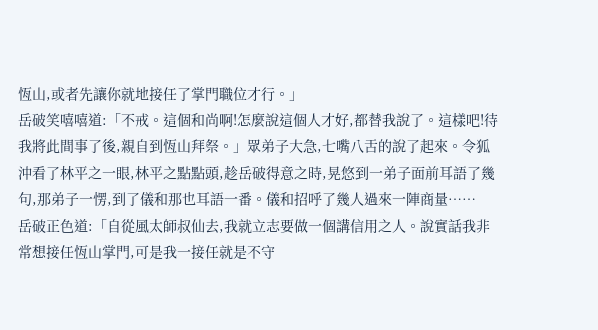恆山,或者先讓你就地接任了掌門職位才行。」
岳破笑嘻嘻道:「不戒。這個和尚啊!怎麼說這個人才好,都替我說了。這樣吧!待我將此間事了後,親自到恆山拜祭。」眾弟子大急,七嘴八舌的說了起來。令狐沖看了林平之一眼,林平之點點頭,趁岳破得意之時,晃悠到一弟子面前耳語了幾句,那弟子一愣,到了儀和那也耳語一番。儀和招呼了幾人過來一陣商量……
岳破正色道:「自從風太師叔仙去,我就立志要做一個講信用之人。說實話我非常想接任恆山掌門,可是我一接任就是不守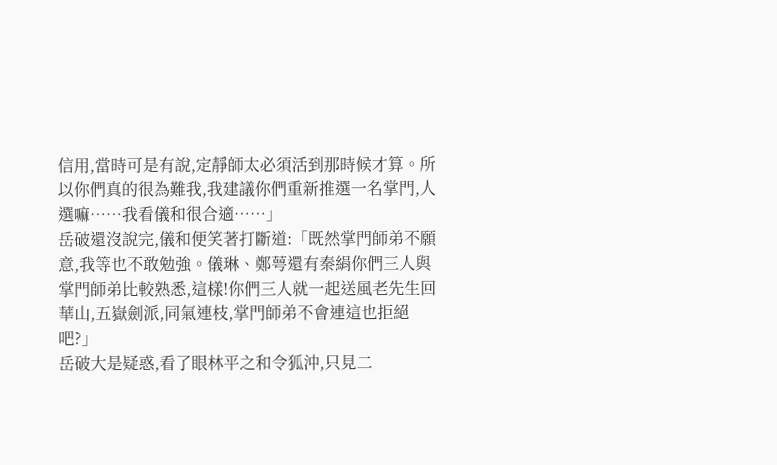信用,當時可是有說,定靜師太必須活到那時候才算。所以你們真的很為難我,我建議你們重新推選一名掌門,人選嘛……我看儀和很合適……」
岳破還沒說完,儀和便笑著打斷道:「既然掌門師弟不願意,我等也不敢勉強。儀琳、鄭萼還有秦絹你們三人與掌門師弟比較熟悉,這樣!你們三人就一起送風老先生回華山,五嶽劍派,同氣連枝,掌門師弟不會連這也拒絕吧?」
岳破大是疑惑,看了眼林平之和令狐沖,只見二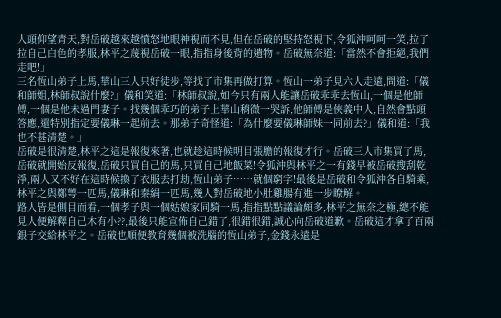人頭仰望青天,對岳破越來越憤怒地眼神視而不見,但在岳破的堅持怒視下,令狐沖呵呵一笑,拉了拉自己白色的孝服,林平之蔑視岳破一眼,指指身後背的遺物。岳破無奈道:「當然不會拒絕,我們走吧!」
三名恆山弟子上馬,華山三人只好徒步,等找了市集再做打算。恆山一弟子見六人走遠,問道:「儀和師姐,林師叔說什麼?」儀和笑道:「林師叔說,如今只有兩人能讓岳破乖乖去恆山,一個是他師傅,一個是他未過門妻子。找幾個乖巧的弟子上華山稍微一哭訴,他師傅是俠義中人,自然會點頭答應,還特別指定要儀琳一起前去。那弟子奇怪道:「為什麼要儀琳師妹一同前去?」儀和道:「我也不甚清楚。」
岳破是很清楚,林平之這是報復來著,也就趁這時候明目張膽的報復才行。岳破三人市集買了馬,岳破就開始反報復,岳破只買自己的馬,只買自己地飯菜!令狐沖與林平之一有錢早被岳破搜刮乾淨,兩人又不好在這時候換了衣服去打劫,恆山弟子……就個窮字!最後是岳破和令狐沖各自騎乘,林平之與鄭萼一匹馬,儀琳和秦絹一匹馬,幾人對岳破地小肚雞腸有進一步瞭解。
路人皆是側目而看,一個孝子與一個姑娘家同騎一馬,指指點點議論頗多,林平之無奈之極,總不能見人便解釋自己木有小??,最後只能宣佈自己錯了,很錯很錯,誠心向岳破道歉。岳破這才拿了百兩銀子交給林平之。岳破也順便教育幾個被洗腦的恆山弟子,金錢永遠是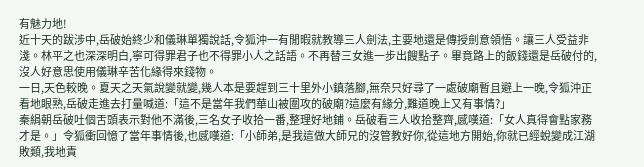有魅力地!
近十天的跋涉中,岳破始終少和儀琳單獨說話,令狐沖一有閒暇就教導三人劍法,主要地還是傳授劍意領悟。讓三人受益非淺。林平之也深深明白,寧可得罪君子也不得罪小人之話語。不再替三女進一步出餿點子。畢竟路上的飯錢還是岳破付的,沒人好意思使用儀琳辛苦化緣得來錢物。
一日,天色較晚。夏天之天氣說變就變,幾人本是要趕到三十里外小鎮落腳,無奈只好尋了一處破廟暫且避上一晚,令狐沖正看地眼熟,岳破走進去打量喊道:「這不是當年我們華山被圍攻的破廟?這麼有緣分,難道晚上又有事情?」
秦絹朝岳破吐個舌頭表示對他不滿後,三名女子收拾一番,整理好地鋪。岳破看三人收拾整齊,感嘆道:「女人真得會點家務才是。」令狐衝回憶了當年事情後,也感嘆道:「小師弟,是我這做大師兄的沒管教好你,從這地方開始,你就已經蛻變成江湖敗類,我地責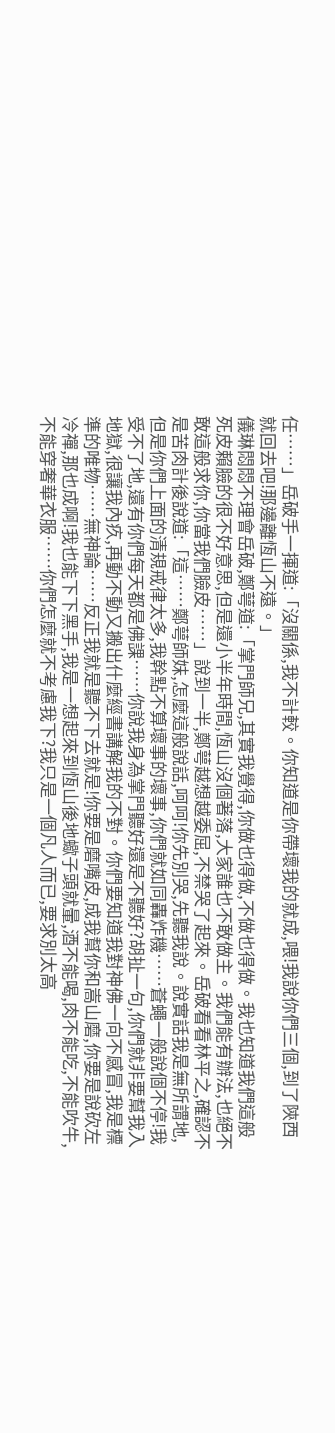任……」岳破手一揮道:「沒關係,我不計較。你知道是你帶壞我的就成,喂!我說你們三個,到了陝西就回去吧!那邊離恆山不遠。」
儀琳悶悶不理會岳破,鄭萼道:「掌門師兄,其實我覺得,你做也得做,不做也得做。我也知道我們這般死皮賴臉的很不好意思,但是還小半年時間,恆山沒個著落,大家誰也不敢做主。我們能有辦法,也絕不敢這般求你,你當我們臉皮……」說到一半,鄭萼越想越委屈,不禁哭了起來。岳破看看林平之,確認不是苦肉計後說道:「這……鄭萼師妹,怎麼這般說話,呵呵!你先別哭,先聽我說。說實話我是無所謂地,但是你們上面的清規戒律太多,我幹點不算壞事的壞事,你們就如同轟炸機……蒼蠅一般說個不停!我受不了地,還有你們每天都是佛課……你說我身為掌門聽好還是不聽好?胡扯一句,你們就非要幫我入地獄,很讓我內疚,再動不動又搬出什麼經書講解我的不對。你們要知道我對神佛一向不感冒,我是標準的唯物……無神論……反正我就是聽不下去就是!你要是磨嘴皮,成我幫你和嵩山磨,你要是說砍左冷禪,那也成啊!我也能下下黑手,我是一想起來到恆山後地蠍子頭就暈,酒不能喝,肉不能吃,不能吹牛,不能穿奢華衣服……你們怎麼就不考慮我下?我只是一個凡人而已,要求別太高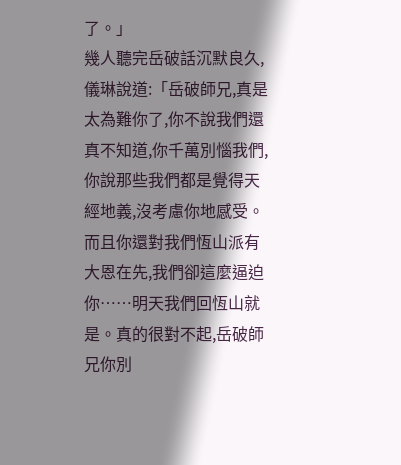了。」
幾人聽完岳破話沉默良久,儀琳說道:「岳破師兄,真是太為難你了,你不說我們還真不知道,你千萬別惱我們,你說那些我們都是覺得天經地義,沒考慮你地感受。而且你還對我們恆山派有大恩在先,我們卻這麼逼迫你……明天我們回恆山就是。真的很對不起,岳破師兄你別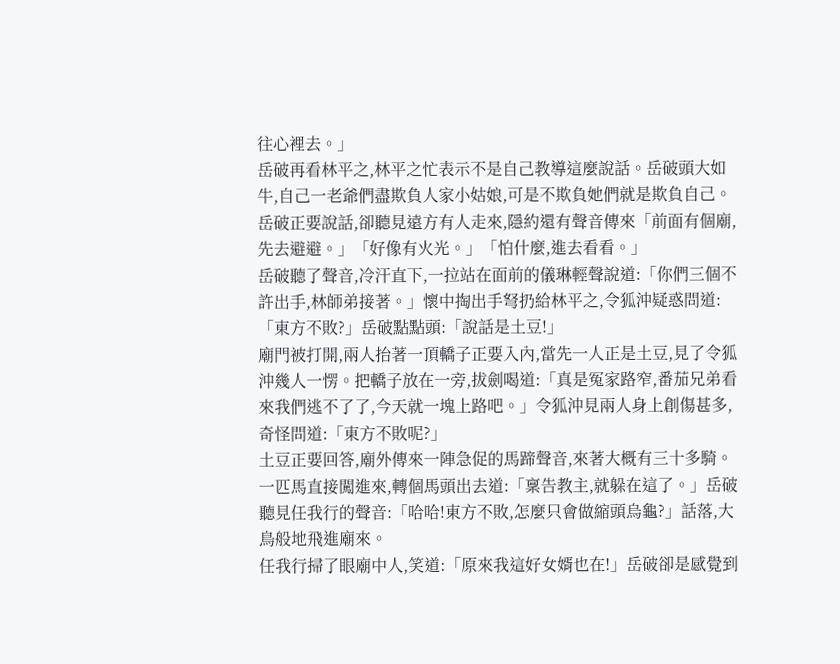往心裡去。」
岳破再看林平之,林平之忙表示不是自己教導這麼說話。岳破頭大如牛,自己一老爺們盡欺負人家小姑娘,可是不欺負她們就是欺負自己。岳破正要說話,卻聽見遠方有人走來,隱約還有聲音傳來「前面有個廟,先去避避。」「好像有火光。」「怕什麼,進去看看。」
岳破聽了聲音,冷汗直下,一拉站在面前的儀琳輕聲說道:「你們三個不許出手,林師弟接著。」懷中掏出手弩扔給林平之,令狐沖疑惑問道:「東方不敗?」岳破點點頭:「說話是土豆!」
廟門被打開,兩人抬著一頂轎子正要入內,當先一人正是土豆,見了令狐沖幾人一愣。把轎子放在一旁,拔劍喝道:「真是冤家路窄,番茄兄弟看來我們逃不了了,今天就一塊上路吧。」令狐沖見兩人身上創傷甚多,奇怪問道:「東方不敗呢?」
土豆正要回答,廟外傳來一陣急促的馬蹄聲音,來著大概有三十多騎。一匹馬直接闖進來,轉個馬頭出去道:「稟告教主,就躲在這了。」岳破聽見任我行的聲音:「哈哈!東方不敗,怎麼只會做縮頭烏龜?」話落,大鳥般地飛進廟來。
任我行掃了眼廟中人,笑道:「原來我這好女婿也在!」岳破卻是感覺到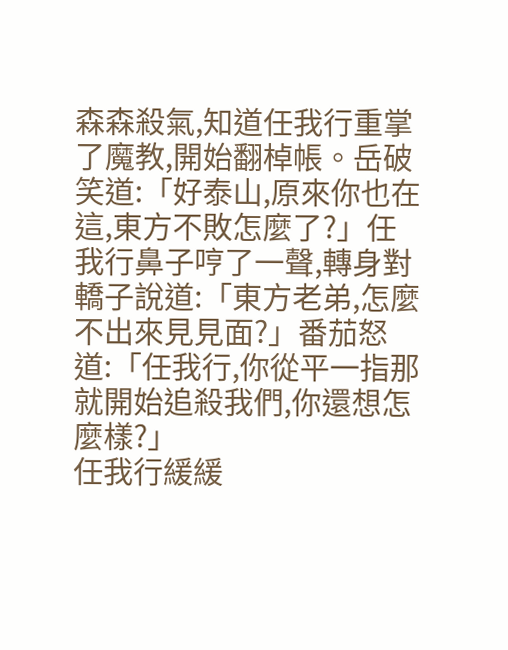森森殺氣,知道任我行重掌了魔教,開始翻棹帳。岳破笑道:「好泰山,原來你也在這,東方不敗怎麼了?」任我行鼻子哼了一聲,轉身對轎子說道:「東方老弟,怎麼不出來見見面?」番茄怒道:「任我行,你從平一指那就開始追殺我們,你還想怎麼樣?」
任我行緩緩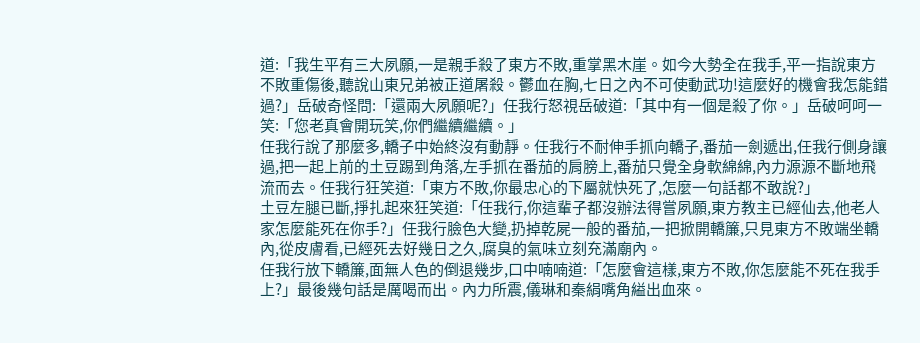道:「我生平有三大夙願,一是親手殺了東方不敗,重掌黑木崖。如今大勢全在我手,平一指說東方不敗重傷後,聽說山東兄弟被正道屠殺。鬱血在胸,七日之內不可使動武功!這麼好的機會我怎能錯過?」岳破奇怪問:「還兩大夙願呢?」任我行怒視岳破道:「其中有一個是殺了你。」岳破呵呵一笑:「您老真會開玩笑,你們繼續繼續。」
任我行說了那麼多,轎子中始終沒有動靜。任我行不耐伸手抓向轎子,番茄一劍遞出,任我行側身讓過,把一起上前的土豆踢到角落,左手抓在番茄的肩膀上,番茄只覺全身軟綿綿,內力源源不斷地飛流而去。任我行狂笑道:「東方不敗,你最忠心的下屬就快死了,怎麼一句話都不敢說?」
土豆左腿已斷,掙扎起來狂笑道:「任我行,你這輩子都沒辦法得嘗夙願,東方教主已經仙去,他老人家怎麼能死在你手?」任我行臉色大變,扔掉乾屍一般的番茄,一把掀開轎簾,只見東方不敗端坐轎內,從皮膚看,已經死去好幾日之久,腐臭的氣味立刻充滿廟內。
任我行放下轎簾,面無人色的倒退幾步,口中喃喃道:「怎麼會這樣,東方不敗,你怎麼能不死在我手上?」最後幾句話是厲喝而出。內力所震,儀琳和秦絹嘴角縊出血來。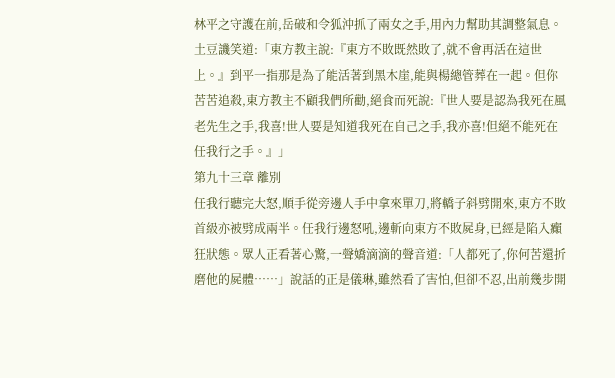林平之守護在前,岳破和令狐沖抓了兩女之手,用內力幫助其調整氣息。
土豆譏笑道:「東方教主說:『東方不敗既然敗了,就不會再活在這世上。』到平一指那是為了能活著到黑木崖,能與楊總管葬在一起。但你苦苦追殺,東方教主不顧我們所勸,絕食而死說:『世人要是認為我死在風老先生之手,我喜!世人要是知道我死在自己之手,我亦喜!但絕不能死在任我行之手。』」
第九十三章 離別
任我行聽完大怒,順手從旁邊人手中拿來單刀,將轎子斜劈開來,東方不敗首級亦被劈成兩半。任我行邊怒吼,邊斬向東方不敗屍身,已經是陷入癲狂狀態。眾人正看著心驚,一聲嬌滴滴的聲音道:「人都死了,你何苦還折磨他的屍體……」說話的正是儀琳,雖然看了害怕,但卻不忍,出前幾步開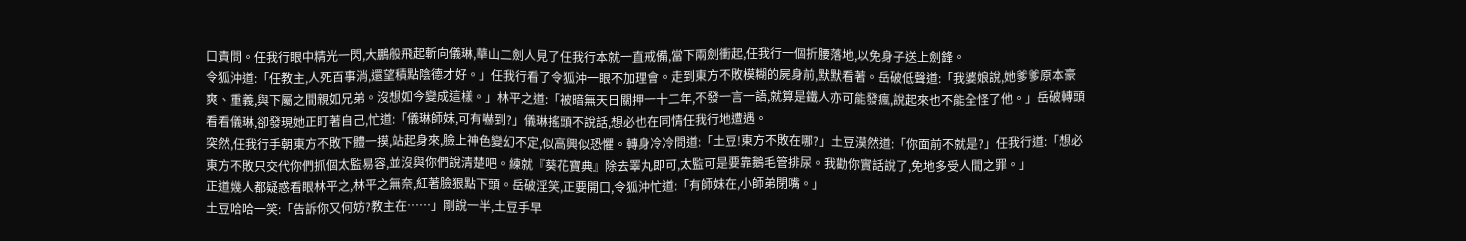口責問。任我行眼中精光一閃,大鵬般飛起斬向儀琳,華山二劍人見了任我行本就一直戒備,當下兩劍衝起,任我行一個折腰落地,以免身子送上劍鋒。
令狐沖道:「任教主,人死百事消,還望積點陰德才好。」任我行看了令狐沖一眼不加理會。走到東方不敗模糊的屍身前,默默看著。岳破低聲道:「我婆娘說,她爹爹原本豪爽、重義,與下屬之間親如兄弟。沒想如今變成這樣。」林平之道:「被暗無天日關押一十二年,不發一言一語,就算是鐵人亦可能發瘋,說起來也不能全怪了他。」岳破轉頭看看儀琳,卻發現她正盯著自己,忙道:「儀琳師妹,可有嚇到?」儀琳搖頭不說話,想必也在同情任我行地遭遇。
突然,任我行手朝東方不敗下體一摸,站起身來,臉上神色變幻不定,似高興似恐懼。轉身冷冷問道:「土豆!東方不敗在哪?」土豆漠然道:「你面前不就是?」任我行道:「想必東方不敗只交代你們抓個太監易容,並沒與你們說清楚吧。練就『葵花寶典』除去睪丸即可,太監可是要靠鵝毛管排尿。我勸你實話說了,免地多受人間之罪。」
正道幾人都疑惑看眼林平之,林平之無奈,紅著臉狠點下頭。岳破淫笑,正要開口,令狐沖忙道:「有師妹在,小師弟閉嘴。」
土豆哈哈一笑:「告訴你又何妨?教主在……」剛說一半,土豆手早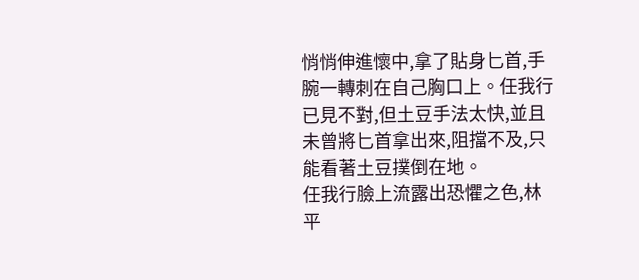悄悄伸進懷中,拿了貼身匕首,手腕一轉刺在自己胸口上。任我行已見不對,但土豆手法太快,並且未曾將匕首拿出來,阻擋不及,只能看著土豆撲倒在地。
任我行臉上流露出恐懼之色,林平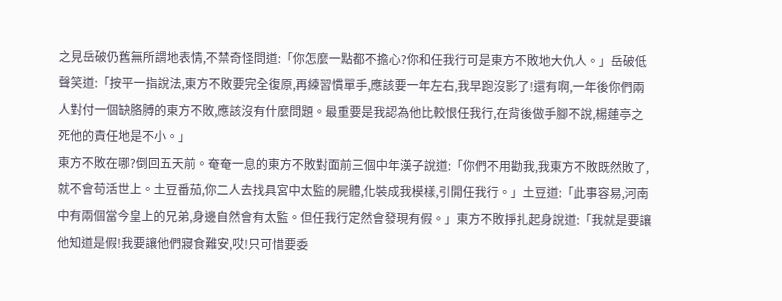之見岳破仍舊無所謂地表情,不禁奇怪問道:「你怎麼一點都不擔心?你和任我行可是東方不敗地大仇人。」岳破低聲笑道:「按平一指說法,東方不敗要完全復原,再練習慣單手,應該要一年左右,我早跑沒影了!還有啊,一年後你們兩人對付一個缺胳膊的東方不敗,應該沒有什麼問題。最重要是我認為他比較恨任我行,在背後做手腳不說,楊蓮亭之死他的責任地是不小。」
東方不敗在哪?倒回五天前。奄奄一息的東方不敗對面前三個中年漢子說道:「你們不用勸我,我東方不敗既然敗了,就不會苟活世上。土豆番茄,你二人去找具宮中太監的屍體,化裝成我模樣,引開任我行。」土豆道:「此事容易,河南中有兩個當今皇上的兄弟,身邊自然會有太監。但任我行定然會發現有假。」東方不敗掙扎起身說道:「我就是要讓他知道是假!我要讓他們寢食難安,哎!只可惜要委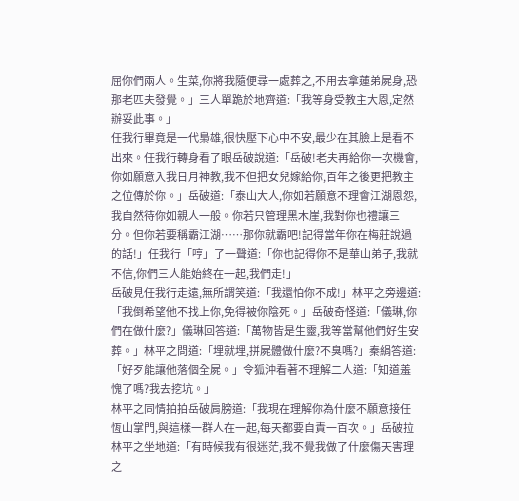屈你們兩人。生菜,你將我隨便尋一處葬之,不用去拿蓮弟屍身,恐那老匹夫發覺。」三人單跪於地齊道:「我等身受教主大恩,定然辦妥此事。」
任我行畢竟是一代梟雄,很快壓下心中不安,最少在其臉上是看不出來。任我行轉身看了眼岳破說道:「岳破!老夫再給你一次機會,你如願意入我日月神教,我不但把女兒嫁給你,百年之後更把教主之位傳於你。」岳破道:「泰山大人,你如若願意不理會江湖恩怨,我自然待你如親人一般。你若只管理黑木崖,我對你也禮讓三分。但你若要稱霸江湖……那你就霸吧!記得當年你在梅莊說過的話!」任我行「哼」了一聲道:「你也記得你不是華山弟子,我就不信,你們三人能始終在一起,我們走!」
岳破見任我行走遠,無所謂笑道:「我還怕你不成!」林平之旁邊道:「我倒希望他不找上你,免得被你陰死。」岳破奇怪道:「儀琳,你們在做什麼?」儀琳回答道:「萬物皆是生靈,我等當幫他們好生安葬。」林平之問道:「埋就埋,拼屍體做什麼?不臭嗎?」秦絹答道:「好歹能讓他落個全屍。」令狐沖看著不理解二人道:「知道羞愧了嗎?我去挖坑。」
林平之同情拍拍岳破肩膀道:「我現在理解你為什麼不願意接任恆山掌門,與這樣一群人在一起,每天都要自責一百次。」岳破拉林平之坐地道:「有時候我有很迷茫,我不覺我做了什麼傷天害理之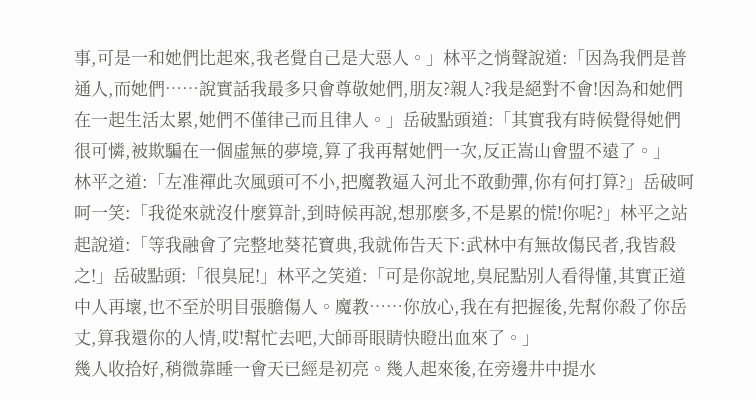事,可是一和她們比起來,我老覺自己是大惡人。」林平之悄聲說道:「因為我們是普通人,而她們……說實話我最多只會尊敬她們,朋友?親人?我是絕對不會!因為和她們在一起生活太累,她們不僅律己而且律人。」岳破點頭道:「其實我有時候覺得她們很可憐,被欺騙在一個虛無的夢境,算了我再幫她們一次,反正嵩山會盟不遠了。」
林平之道:「左准禪此次風頭可不小,把魔教逼入河北不敢動彈,你有何打算?」岳破呵呵一笑:「我從來就沒什麼算計,到時候再說,想那麼多,不是累的慌!你呢?」林平之站起說道:「等我融會了完整地葵花寶典,我就佈告天下:武林中有無故傷民者,我皆殺之!」岳破點頭:「很臭屁!」林平之笑道:「可是你說地,臭屁點別人看得懂,其實正道中人再壞,也不至於明目張膽傷人。魔教……你放心,我在有把握後,先幫你殺了你岳丈,算我還你的人情,哎!幫忙去吧,大師哥眼睛快瞪出血來了。」
幾人收拾好,稍微靠睡一會天已經是初亮。幾人起來後,在旁邊井中提水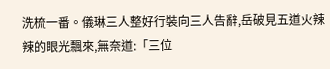洗梳一番。儀琳三人整好行裝向三人告辭,岳破見五道火辣辣的眼光飄來,無奈道:「三位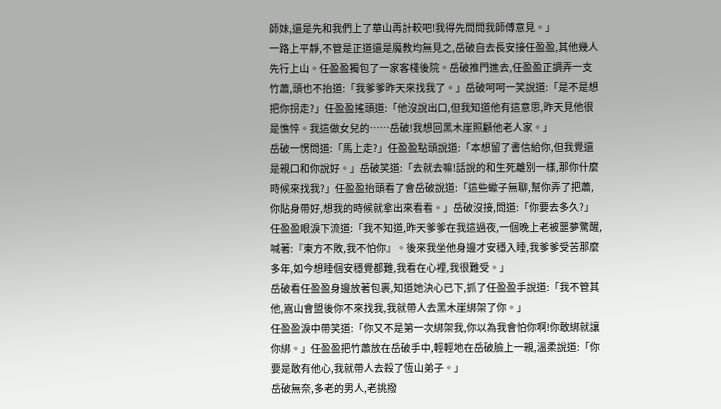師妹,還是先和我們上了華山再計較吧!我得先問問我師傅意見。」
一路上平靜,不管是正道還是魔教均無見之,岳破自去長安接任盈盈,其他幾人先行上山。任盈盈獨包了一家客棧後院。岳破推門進去,任盈盈正調弄一支竹蕭,頭也不抬道:「我爹爹昨天來找我了。」岳破呵呵一笑說道:「是不是想把你拐走?」任盈盈搖頭道:「他沒說出口,但我知道他有這意思,昨天見他很是憔悴。我這做女兒的……岳破!我想回黑木崖照顧他老人家。」
岳破一愣問道:「馬上走?」任盈盈點頭說道:「本想留了書信給你,但我覺還是親口和你說好。」岳破笑道:「去就去嘛!話說的和生死離別一樣,那你什麼時候來找我?」任盈盈抬頭看了會岳破說道:「這些蠍子無聊,幫你弄了把蕭,你貼身帶好,想我的時候就拿出來看看。」岳破沒接,問道:「你要去多久?」任盈盈眼淚下流道:「我不知道,昨天爹爹在我這過夜,一個晚上老被噩夢驚醒,喊著:『東方不敗,我不怕你』。後來我坐他身邊才安穩入睡,我爹爹受苦那麼多年,如今想睡個安穩覺都難,我看在心裡,我很難受。」
岳破看任盈盈身邊放著包裹,知道她決心已下,抓了任盈盈手說道:「我不管其他,嵩山會盟後你不來找我,我就帶人去黑木崖綁架了你。」
任盈盈淚中帶笑道:「你又不是第一次綁架我,你以為我會怕你啊!你敢綁就讓你綁。」任盈盈把竹蕭放在岳破手中,輕輕地在岳破臉上一親,溫柔說道:「你要是敢有他心,我就帶人去殺了恆山弟子。」
岳破無奈,多老的男人,老挑撥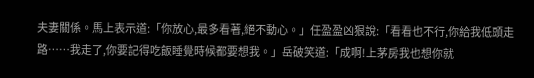夫妻關係。馬上表示道:「你放心,最多看著,絕不動心。」任盈盈凶狠說:「看看也不行,你給我低頭走路……我走了,你要記得吃飯睡覺時候都要想我。」岳破笑道:「成啊!上茅房我也想你就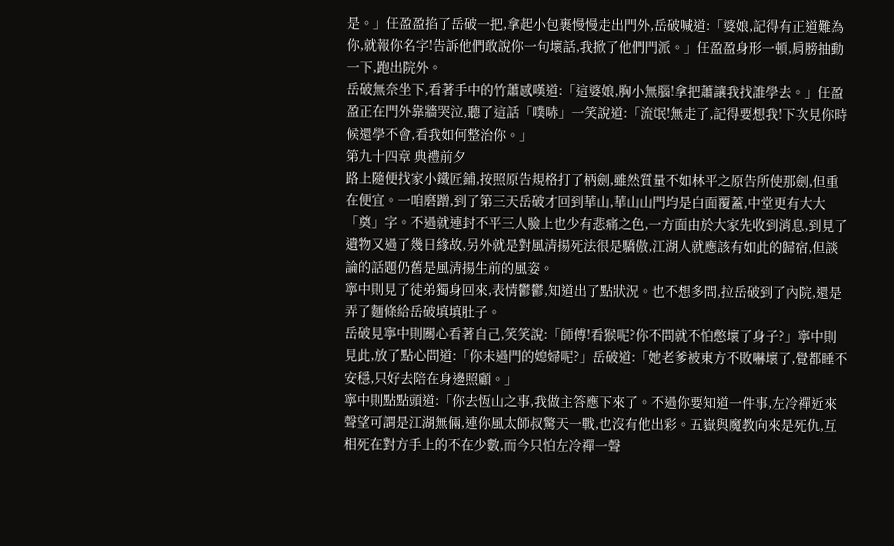是。」任盈盈掐了岳破一把,拿起小包裹慢慢走出門外,岳破喊道:「婆娘,記得有正道難為你,就報你名字!告訴他們敢說你一句壞話,我掀了他們門派。」任盈盈身形一頓,肩膀抽動一下,跑出院外。
岳破無奈坐下,看著手中的竹蕭感嘆道:「這婆娘,胸小無腦!拿把蕭讓我找誰學去。」任盈盈正在門外靠牆哭泣,聽了這話「噗哧」一笑說道:「流氓!無走了,記得要想我!下次見你時候還學不會,看我如何整治你。」
第九十四章 典禮前夕
路上隨便找家小鐵匠鋪,按照原告規格打了柄劍,雖然質量不如林平之原告所使那劍,但重在便宜。一咱磨蹭,到了第三天岳破才回到華山,華山山門均是白面覆蓋,中堂更有大大「奠」字。不過就連封不平三人臉上也少有悲痛之色,一方面由於大家先收到消息,到見了遺物又過了幾日緣故,另外就是對風清揚死法很是驕傲,江湖人就應該有如此的歸宿,但談論的話題仍舊是風清揚生前的風姿。
寧中則見了徒弟獨身回來,表情鬱鬱,知道出了點狀況。也不想多問,拉岳破到了內院,還是弄了麵條給岳破填填肚子。
岳破見寧中則關心看著自己,笑笑說:「師傅!看猴呢?你不問就不怕憋壞了身子?」寧中則見此,放了點心問道:「你未過門的媳婦呢?」岳破道:「她老爹被東方不敗嚇壞了,覺都睡不安穩,只好去陪在身邊照顧。」
寧中則點點頭道:「你去恆山之事,我做主答應下來了。不過你要知道一件事,左冷禪近來聲望可謂是江湖無倆,連你風太師叔驚天一戰,也沒有他出彩。五嶽與魔教向來是死仇,互相死在對方手上的不在少數,而今只怕左冷禪一聲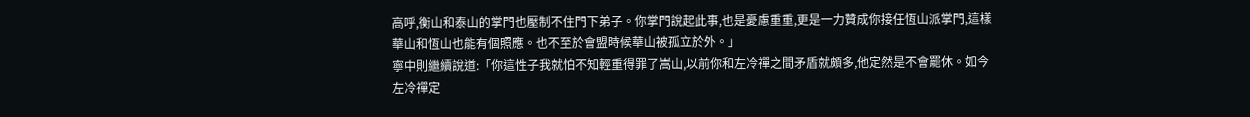高呼,衡山和泰山的掌門也壓制不住門下弟子。你掌門說起此事,也是憂慮重重,更是一力贊成你接任恆山派掌門,這樣華山和恆山也能有個照應。也不至於會盟時候華山被孤立於外。」
寧中則繼續說道:「你這性子我就怕不知輕重得罪了嵩山,以前你和左冷禪之間矛盾就頗多,他定然是不會罷休。如今左冷禪定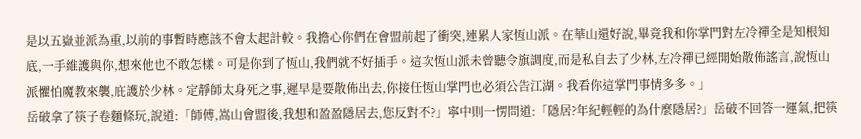是以五嶽並派為重,以前的事暫時應該不會太起計較。我擔心你們在會盟前起了衝突,連累人家恆山派。在華山還好說,畢竟我和你掌門對左冷禪全是知根知底,一手維護與你,想來他也不敢怎樣。可是你到了恆山,我們就不好插手。這次恆山派未曾聽令旗調度,而是私自去了少林,左冷禪已經開始散佈謠言,說恆山派懼怕魔教來襲,庇護於少林。定靜師太身死之事,遲早是要散佈出去,你接任恆山掌門也必須公告江湖。我看你這掌門事情多多。」
岳破拿了筷子卷麵條玩,說道:「師傅,嵩山會盟後,我想和盈盈隱居去,您反對不?」寧中則一愣問道:「隱居?年紀輕輕的為什麼隱居?」岳破不回答一運氣,把筷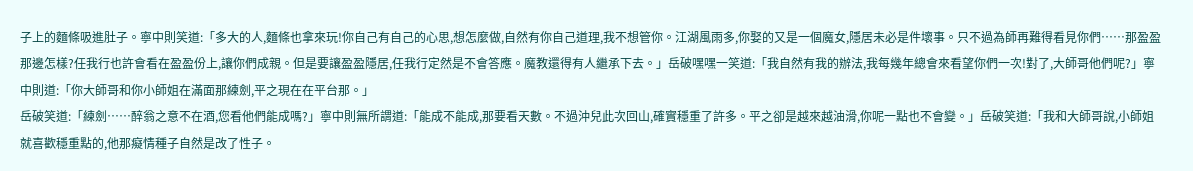子上的麵條吸進肚子。寧中則笑道:「多大的人,麵條也拿來玩!你自己有自己的心思,想怎麼做,自然有你自己道理,我不想管你。江湖風雨多,你娶的又是一個魔女,隱居未必是件壞事。只不過為師再難得看見你們……那盈盈那邊怎樣?任我行也許會看在盈盈份上,讓你們成親。但是要讓盈盈隱居,任我行定然是不會答應。魔教還得有人繼承下去。」岳破嘿嘿一笑道:「我自然有我的辦法,我每幾年總會來看望你們一次!對了,大師哥他們呢?」寧中則道:「你大師哥和你小師姐在滿面那練劍,平之現在在平台那。」
岳破笑道:「練劍……醉翁之意不在酒,您看他們能成嗎?」寧中則無所謂道:「能成不能成,那要看天數。不過沖兒此次回山,確實穩重了許多。平之卻是越來越油滑,你呢一點也不會變。」岳破笑道:「我和大師哥說,小師姐就喜歡穩重點的,他那癡情種子自然是改了性子。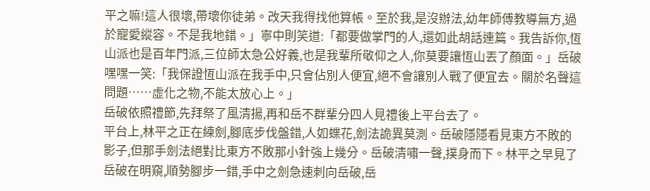平之嘛!這人很壞,帶壞你徒弟。改天我得找他算帳。至於我,是沒辦法,幼年師傅教導無方,過於寵愛縱容。不是我地錯。」寧中則笑道:「都要做掌門的人,還如此胡話連篇。我告訴你,恆山派也是百年門派,三位師太急公好義,也是我輩所敬仰之人,你莫要讓恆山丟了顏面。」岳破嘿嘿一笑:「我保證恆山派在我手中,只會佔別人便宜,絕不會讓別人戰了便宜去。關於名聲這問題……虛化之物,不能太放心上。」
岳破依照禮節,先拜祭了風清揚,再和岳不群輩分四人見禮後上平台去了。
平台上,林平之正在練劍,腳底步伐盤錯,人如蝶花,劍法詭異莫測。岳破隱隱看見東方不敗的影子,但那手劍法絕對比東方不敗那小針強上幾分。岳破清嘯一聲,撲身而下。林平之早見了岳破在明窺,順勢腳步一錯,手中之劍急速刺向岳破,岳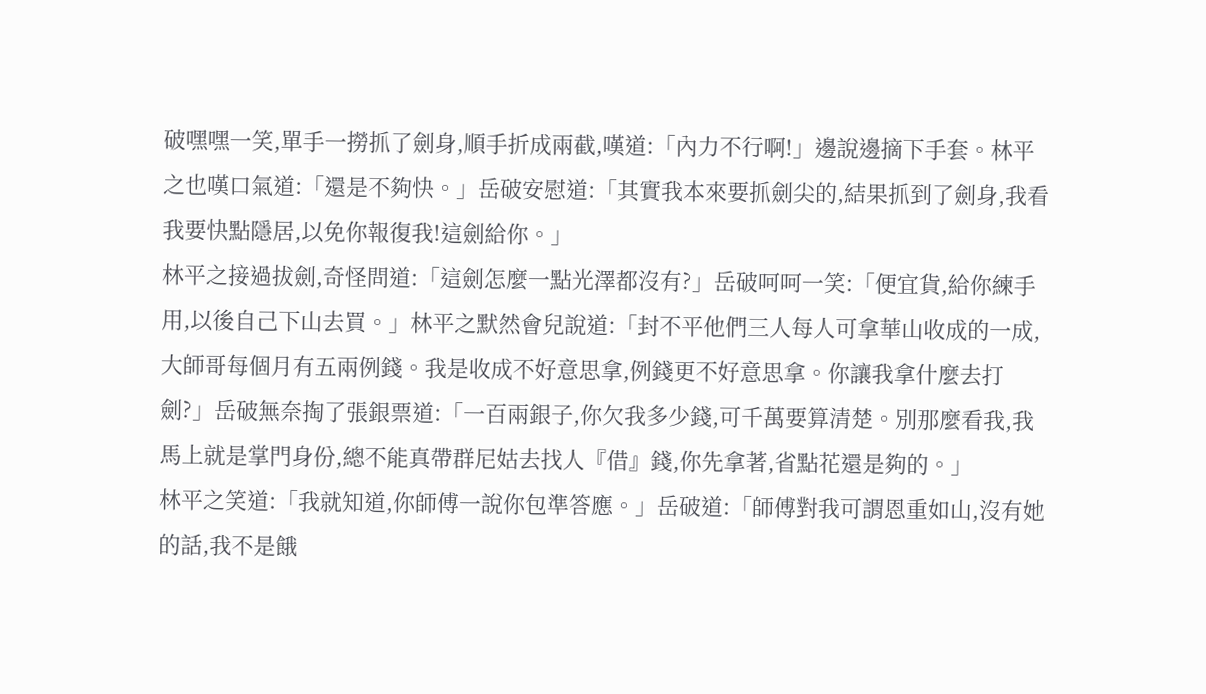破嘿嘿一笑,單手一撈抓了劍身,順手折成兩截,嘆道:「內力不行啊!」邊說邊摘下手套。林平之也嘆口氣道:「還是不夠快。」岳破安慰道:「其實我本來要抓劍尖的,結果抓到了劍身,我看我要快點隱居,以免你報復我!這劍給你。」
林平之接過拔劍,奇怪問道:「這劍怎麼一點光澤都沒有?」岳破呵呵一笑:「便宜貨,給你練手用,以後自己下山去買。」林平之默然會兒說道:「封不平他們三人每人可拿華山收成的一成,大師哥每個月有五兩例錢。我是收成不好意思拿,例錢更不好意思拿。你讓我拿什麼去打劍?」岳破無奈掏了張銀票道:「一百兩銀子,你欠我多少錢,可千萬要算清楚。別那麼看我,我馬上就是掌門身份,總不能真帶群尼姑去找人『借』錢,你先拿著,省點花還是夠的。」
林平之笑道:「我就知道,你師傅一說你包準答應。」岳破道:「師傅對我可謂恩重如山,沒有她的話,我不是餓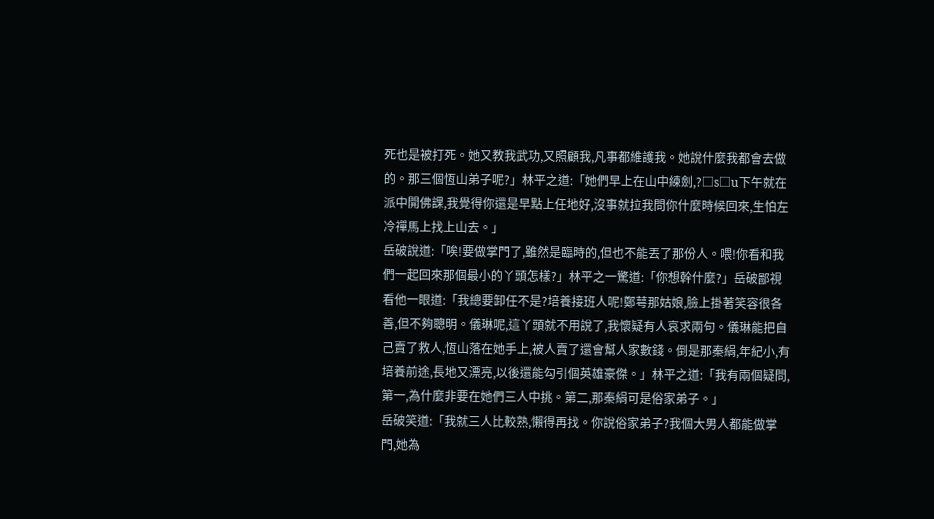死也是被打死。她又教我武功,又照顧我,凡事都維護我。她說什麼我都會去做的。那三個恆山弟子呢?」林平之道:「她們早上在山中練劍,?□s□u下午就在派中開佛課,我覺得你還是早點上任地好,沒事就拉我問你什麼時候回來,生怕左冷禪馬上找上山去。」
岳破說道:「唉!要做掌門了,雖然是臨時的,但也不能丟了那份人。喂!你看和我們一起回來那個最小的丫頭怎樣?」林平之一驚道:「你想幹什麼?」岳破鄙視看他一眼道:「我總要卸任不是?培養接班人呢!鄭萼那姑娘,臉上掛著笑容很各善,但不夠聰明。儀琳呢,這丫頭就不用說了,我懷疑有人哀求兩句。儀琳能把自己賣了救人,恆山落在她手上,被人賣了還會幫人家數錢。倒是那秦絹,年紀小,有培養前途,長地又漂亮,以後還能勾引個英雄豪傑。」林平之道:「我有兩個疑問,第一,為什麼非要在她們三人中挑。第二,那秦絹可是俗家弟子。」
岳破笑道:「我就三人比較熟,懶得再找。你說俗家弟子?我個大男人都能做掌門,她為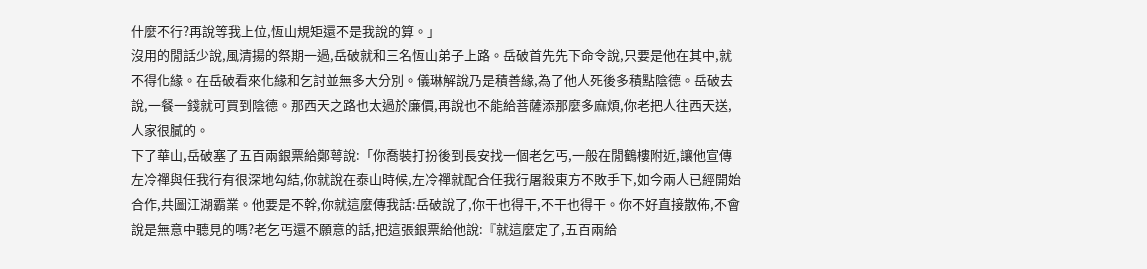什麼不行?再說等我上位,恆山規矩還不是我說的算。」
沒用的閒話少說,風清揚的祭期一過,岳破就和三名恆山弟子上路。岳破首先先下命令說,只要是他在其中,就不得化緣。在岳破看來化緣和乞討並無多大分別。儀琳解說乃是積善緣,為了他人死後多積點陰德。岳破去說,一餐一錢就可買到陰德。那西天之路也太過於廉價,再說也不能給菩薩添那麼多麻煩,你老把人往西天送,人家很膩的。
下了華山,岳破塞了五百兩銀票給鄭萼說:「你喬裝打扮後到長安找一個老乞丐,一般在閒鶴樓附近,讓他宣傳左冷禪與任我行有很深地勾結,你就說在泰山時候,左冷禪就配合任我行屠殺東方不敗手下,如今兩人已經開始合作,共圖江湖霸業。他要是不幹,你就這麼傳我話:岳破說了,你干也得干,不干也得干。你不好直接散佈,不會說是無意中聽見的嗎?老乞丐還不願意的話,把這張銀票給他說:『就這麼定了,五百兩給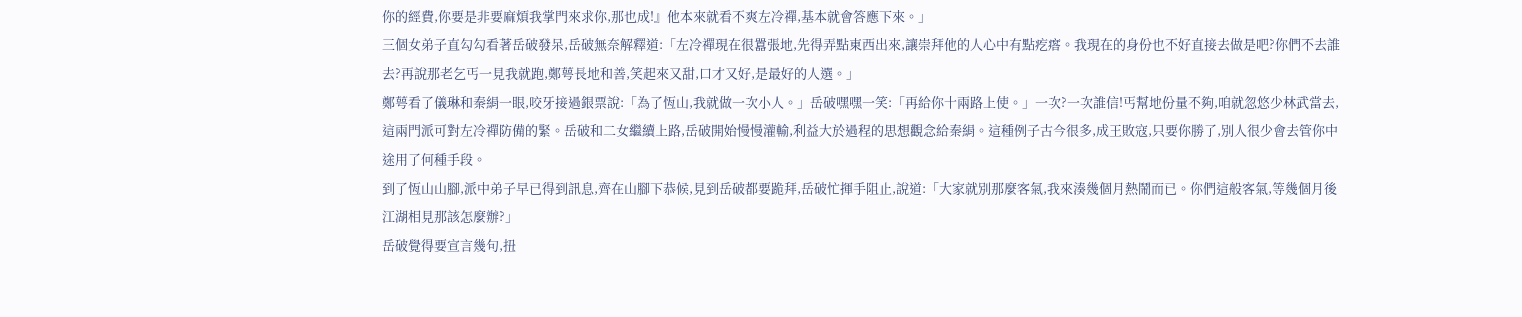你的經費,你要是非要麻煩我掌門來求你,那也成!』他本來就看不爽左冷禪,基本就會答應下來。」
三個女弟子直勾勾看著岳破發呆,岳破無奈解釋道:「左冷禪現在很囂張地,先得弄點東西出來,讓崇拜他的人心中有點疙瘩。我現在的身份也不好直接去做是吧?你們不去誰去?再說那老乞丐一見我就跑,鄭萼長地和善,笑起來又甜,口才又好,是最好的人選。」
鄭萼看了儀琳和秦絹一眼,咬牙接過銀票說:「為了恆山,我就做一次小人。」岳破嘿嘿一笑:「再給你十兩路上使。」一次?一次誰信!丐幫地份量不夠,咱就忽悠少林武當去,這兩門派可對左冷禪防備的緊。岳破和二女繼續上路,岳破開始慢慢灌輸,利益大於過程的思想觀念給秦絹。這種例子古今很多,成王敗寇,只要你勝了,別人很少會去管你中途用了何種手段。
到了恆山山腳,派中弟子早已得到訊息,齊在山腳下恭候,見到岳破都要跪拜,岳破忙揮手阻止,說道:「大家就別那麼客氣,我來湊幾個月熱鬧而已。你們這般客氣,等幾個月後江湖相見那該怎麼辦?」
岳破覺得要宣言幾句,扭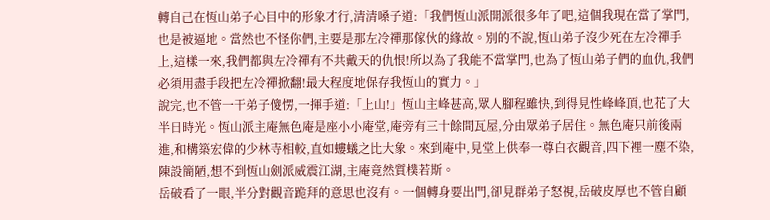轉自己在恆山弟子心目中的形象才行,清清嗓子道:「我們恆山派開派很多年了吧,這個我現在當了掌門,也是被逼地。當然也不怪你們,主要是那左冷禪那傢伙的緣故。別的不說,恆山弟子沒少死在左冷禪手上,這樣一來,我們都與左冷禪有不共戴天的仇恨!所以為了我能不當掌門,也為了恆山弟子們的血仇,我們必須用盡手段把左冷禪掀翻!最大程度地保存我恆山的實力。」
說完,也不管一干弟子傻愣,一揮手道:「上山!」恆山主峰甚高,眾人腳程雖快,到得見性峰峰頂,也花了大半日時光。恆山派主庵無色庵是座小小庵堂,庵旁有三十餘間瓦屋,分由眾弟子居住。無色庵只前後兩進,和構築宏偉的少林寺相較,直如螻蟻之比大象。來到庵中,見堂上供奉一尊白衣觀音,四下裡一塵不染,陳設簡陋,想不到恆山劍派威震江湖,主庵竟然質樸若斯。
岳破看了一眼,半分對觀音跪拜的意思也沒有。一個轉身要出門,卻見群弟子怒視,岳破皮厚也不管自顧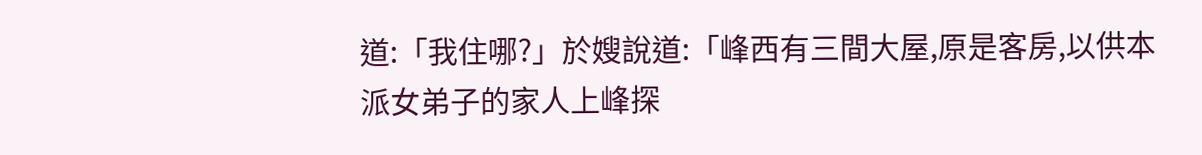道:「我住哪?」於嫂說道:「峰西有三間大屋,原是客房,以供本派女弟子的家人上峰探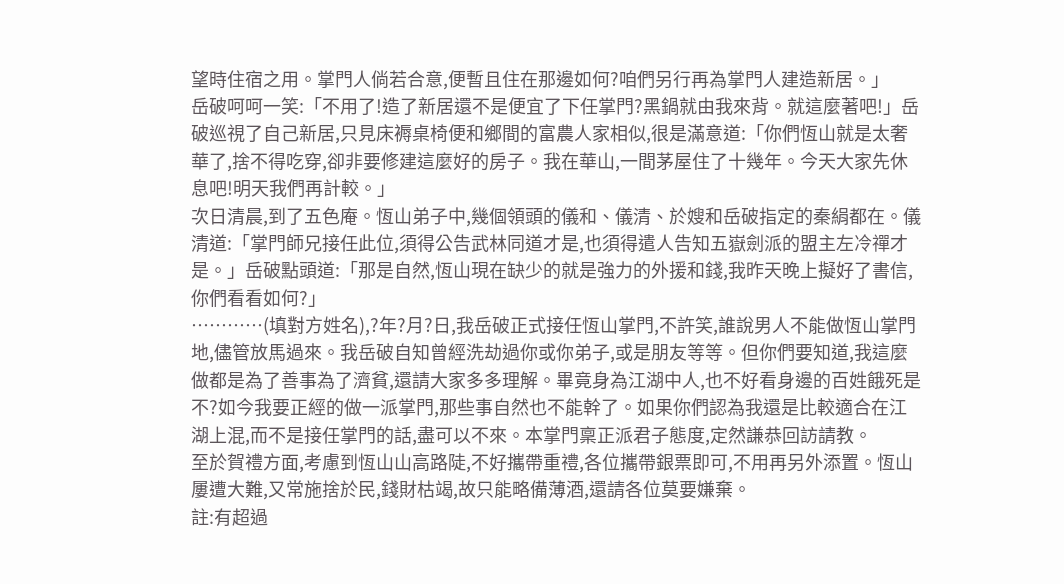望時住宿之用。掌門人倘若合意,便暫且住在那邊如何?咱們另行再為掌門人建造新居。」
岳破呵呵一笑:「不用了!造了新居還不是便宜了下任掌門?黑鍋就由我來背。就這麼著吧!」岳破巡視了自己新居,只見床褥桌椅便和鄉間的富農人家相似,很是滿意道:「你們恆山就是太奢華了,捨不得吃穿,卻非要修建這麼好的房子。我在華山,一間茅屋住了十幾年。今天大家先休息吧!明天我們再計較。」
次日清晨,到了五色庵。恆山弟子中,幾個領頭的儀和、儀清、於嫂和岳破指定的秦絹都在。儀清道:「掌門師兄接任此位,須得公告武林同道才是,也須得遣人告知五嶽劍派的盟主左冷禪才是。」岳破點頭道:「那是自然,恆山現在缺少的就是強力的外援和錢,我昨天晚上擬好了書信,你們看看如何?」
…………(填對方姓名),?年?月?日,我岳破正式接任恆山掌門,不許笑,誰說男人不能做恆山掌門地,儘管放馬過來。我岳破自知曾經洗劫過你或你弟子,或是朋友等等。但你們要知道,我這麼做都是為了善事為了濟貧,還請大家多多理解。畢竟身為江湖中人,也不好看身邊的百姓餓死是不?如今我要正經的做一派掌門,那些事自然也不能幹了。如果你們認為我還是比較適合在江湖上混,而不是接任掌門的話,盡可以不來。本掌門稟正派君子態度,定然謙恭回訪請教。
至於賀禮方面,考慮到恆山山高路陡,不好攜帶重禮,各位攜帶銀票即可,不用再另外添置。恆山屢遭大難,又常施捨於民,錢財枯竭,故只能略備薄酒,還請各位莫要嫌棄。
註:有超過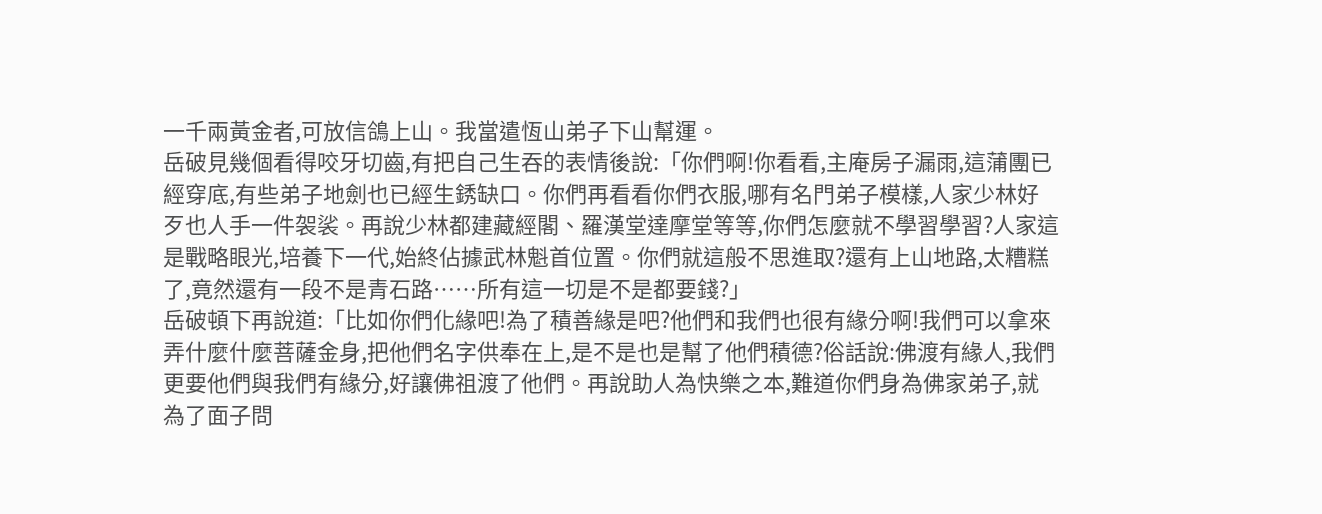一千兩黃金者,可放信鴿上山。我當遣恆山弟子下山幫運。
岳破見幾個看得咬牙切齒,有把自己生吞的表情後說:「你們啊!你看看,主庵房子漏雨,這蒲團已經穿底,有些弟子地劍也已經生銹缺口。你們再看看你們衣服,哪有名門弟子模樣,人家少林好歹也人手一件袈裟。再說少林都建藏經閣、羅漢堂達摩堂等等,你們怎麼就不學習學習?人家這是戰略眼光,培養下一代,始終佔據武林魁首位置。你們就這般不思進取?還有上山地路,太糟糕了,竟然還有一段不是青石路……所有這一切是不是都要錢?」
岳破頓下再說道:「比如你們化緣吧!為了積善緣是吧?他們和我們也很有緣分啊!我們可以拿來弄什麼什麼菩薩金身,把他們名字供奉在上,是不是也是幫了他們積德?俗話說:佛渡有緣人,我們更要他們與我們有緣分,好讓佛祖渡了他們。再說助人為快樂之本,難道你們身為佛家弟子,就為了面子問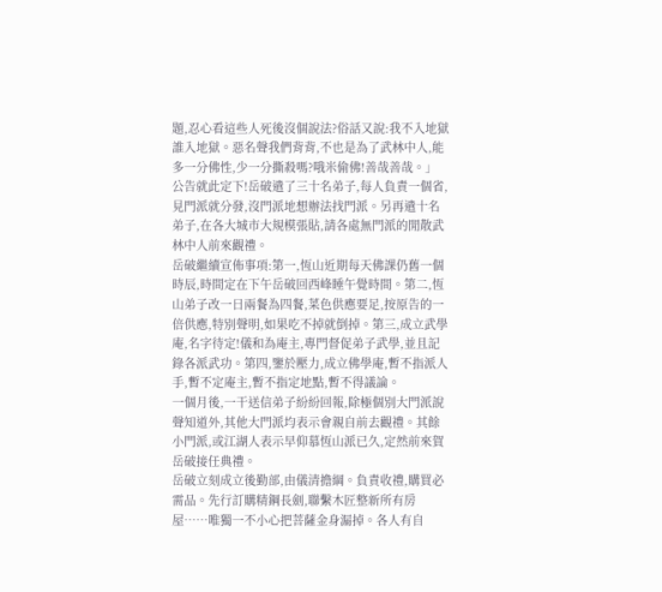題,忍心看這些人死後沒個說法?俗話又說:我不入地獄誰入地獄。惡名聲我們背背,不也是為了武林中人,能多一分佛性,少一分撕殺嗎?哦米偷佛!善哉善哉。」
公告就此定下!岳破遣了三十名弟子,每人負責一個省,見門派就分發,沒門派地想辦法找門派。另再遣十名弟子,在各大城市大規模張貼,請各處無門派的閒散武林中人前來觀禮。
岳破繼續宣佈事項:第一,恆山近期每天佛課仍舊一個時辰,時間定在下午岳破回西峰睡午覺時間。第二,恆山弟子改一日兩餐為四餐,菜色供應要足,按原告的一倍供應,特別聲明,如果吃不掉就倒掉。第三,成立武學庵,名字待定!儀和為庵主,專門督促弟子武學,並且記錄各派武功。第四,鑒於壓力,成立佛學庵,暫不指派人手,暫不定庵主,暫不指定地點,暫不得議論。
一個月後,一干送信弟子紛紛回報,除極個別大門派說聲知道外,其他大門派均表示會親自前去觀禮。其餘小門派,或江湖人表示早仰慕恆山派已久,定然前來賀岳破接任典禮。
岳破立刻成立後勤部,由儀清擔綱。負責收禮,購買必需品。先行訂購精鋼長劍,聯繫木匠整新所有房屋……唯獨一不小心把菩薩金身漏掉。各人有自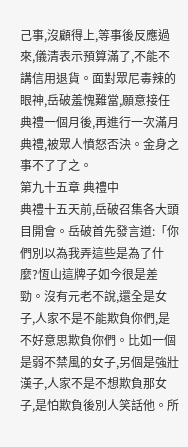己事,沒顧得上,等事後反應過來,儀清表示預算滿了,不能不講信用退貨。面對眾尼毒辣的眼神,岳破羞愧難當,願意接任典禮一個月後,再進行一次滿月典禮,被眾人憤怒否決。金身之事不了了之。
第九十五章 典禮中
典禮十五天前,岳破召集各大頭目開會。岳破首先發言道:「你們別以為我弄這些是為了什麼?恆山這牌子如今很是差勁。沒有元老不說,還全是女子,人家不是不能欺負你們,是不好意思欺負你們。比如一個是弱不禁風的女子,另個是強壯漢子,人家不是不想欺負那女子,是怕欺負後別人笑話他。所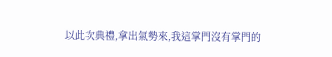以此次典禮,拿出氣勢來,我這掌門沒有掌門的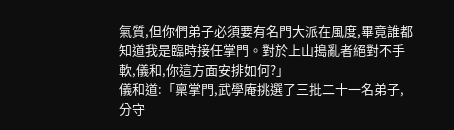氣質,但你們弟子必須要有名門大派在風度,畢竟誰都知道我是臨時接任掌門。對於上山搗亂者絕對不手軟,儀和,你這方面安排如何?」
儀和道:「稟掌門,武學庵挑選了三批二十一名弟子,分守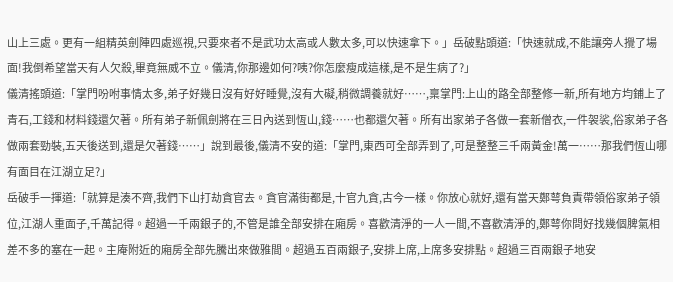山上三處。更有一組精英劍陣四處巡視,只要來者不是武功太高或人數太多,可以快速拿下。」岳破點頭道:「快速就成,不能讓旁人攪了場面!我倒希望當天有人欠殺,畢竟無威不立。儀清,你那邊如何?咦?你怎麼瘦成這樣,是不是生病了?」
儀清搖頭道:「掌門吩咐事情太多,弟子好幾日沒有好好睡覺,沒有大礙,稍微調養就好……,稟掌門:上山的路全部整修一新,所有地方均鋪上了青石,工錢和材料錢還欠著。所有弟子新佩劍將在三日內送到恆山,錢……也都還欠著。所有出家弟子各做一套新僧衣,一件袈裟,俗家弟子各做兩套勁裝,五天後送到,還是欠著錢……」說到最後,儀清不安的道:「掌門,東西可全部弄到了,可是整整三千兩黃金!萬一……那我們恆山哪有面目在江湖立足?」
岳破手一揮道:「就算是湊不齊,我們下山打劫貪官去。貪官滿街都是,十官九貪,古今一樣。你放心就好,還有當天鄭萼負責帶領俗家弟子領位,江湖人重面子,千萬記得。超過一千兩銀子的,不管是誰全部安排在廂房。喜歡清淨的一人一間,不喜歡清淨的,鄭萼你問好找幾個脾氣相差不多的塞在一起。主庵附近的廂房全部先騰出來做雅間。超過五百兩銀子,安排上席,上席多安排點。超過三百兩銀子地安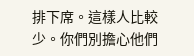排下席。這樣人比較少。你們別擔心他們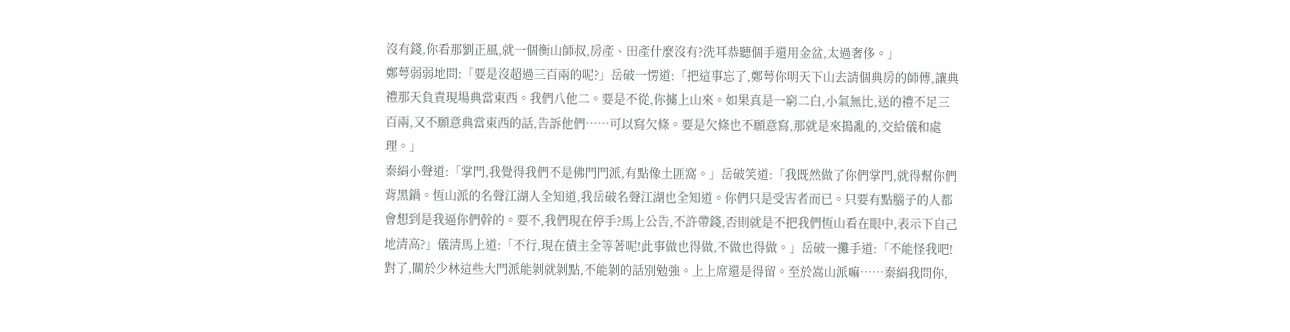沒有錢,你看那劉正風,就一個衡山師叔,房產、田產什麼沒有?洗耳恭聽個手還用金盆,太過奢侈。」
鄭萼弱弱地問:「要是沒超過三百兩的呢?」岳破一愣道:「把這事忘了,鄭萼你明天下山去請個典房的師傅,讓典禮那天負責現場典當東西。我們八他二。要是不從,你擄上山來。如果真是一窮二白,小氣無比,送的禮不足三百兩,又不願意典當東西的話,告訴他們……可以寫欠條。要是欠條也不願意寫,那就是來搗亂的,交給儀和處理。」
秦絹小聲道:「掌門,我覺得我們不是佛門門派,有點像土匪窩。」岳破笑道:「我既然做了你們掌門,就得幫你們背黑鍋。恆山派的名聲江湖人全知道,我岳破名聲江湖也全知道。你們只是受害者而已。只要有點腦子的人都會想到是我逼你們幹的。要不,我們現在停手?馬上公告,不許帶錢,否則就是不把我們恆山看在眼中,表示下自己地清高?」儀清馬上道:「不行,現在債主全等著呢!此事做也得做,不做也得做。」岳破一攤手道:「不能怪我吧!對了,關於少林這些大門派能剝就剝點,不能剝的話別勉強。上上席還是得留。至於嵩山派嘛……秦絹我問你,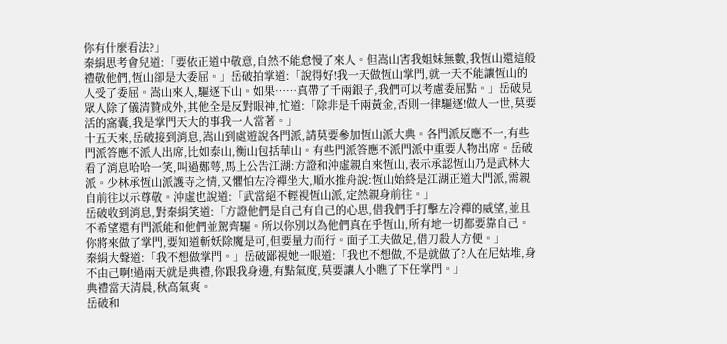你有什麼看法?」
秦絹思考會兒道:「要依正道中敬意,自然不能怠慢了來人。但嵩山害我姐妹無數,我恆山還這般禮敬他們,恆山卻是大委屈。」岳破拍掌道:「說得好!我一天做恆山掌門,就一天不能讓恆山的人受了委屈。嵩山來人,驅逐下山。如果……真帶了千兩銀子,我們可以考慮委屈點。」岳破見眾人除了儀清贊成外,其他全是反對眼神,忙道:「除非是千兩黃金,否則一律驅逐!做人一世,莫要活的窩囊,我是掌門天大的事我一人當著。」
十五天來,岳破接到消息,嵩山到處遊說各門派,請莫要參加恆山派大典。各門派反應不一,有些門派答應不派人出席,比如泰山,衡山包括華山。有些門派答應不派門派中重要人物出席。岳破看了消息哈哈一笑,叫過鄭萼,馬上公告江湖:方證和沖虛親自來恆山,表示承認恆山乃是武林大派。少林承恆山派護寺之情,又懼怕左冷禪坐大,順水推舟說:恆山始終是江湖正道大門派,需親自前往以示尊敬。沖虛也說道:「武當絕不輕視恆山派,定然親身前往。」
岳破收到消息,對秦絹笑道:「方證他們是自己有自己的心思,借我們手打擊左冷禪的威望,並且不希望還有門派能和他們並駕齊驅。所以你別以為他們真在乎恆山,所有地一切都要靠自己。你將來做了掌門,要知道斬妖除魔是可,但要量力而行。面子工夫做足,借刀殺人方便。」
秦絹大聲道:「我不想做掌門。」岳破鄙視她一眼道:「我也不想做,不是就做了?人在尼姑堆,身不由己啊!過兩天就是典禮,你跟我身邊,有點氣度,莫要讓人小瞧了下任掌門。」
典禮當天清晨,秋高氣爽。
岳破和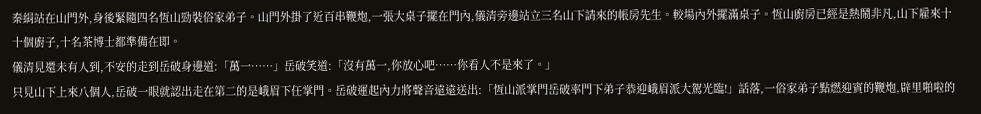秦絹站在山門外,身後緊隨四名恆山勁裝俗家弟子。山門外掛了近百串鞭炮,一張大桌子擺在門內,儀清旁邊站立三名山下請來的帳房先生。較場內外擺滿桌子。恆山廚房已經是熱鬧非凡,山下雇來十十個廚子,十名茶博士都準備在即。
儀清見還未有人到,不安的走到岳破身邊道:「萬一……」岳破笑道:「沒有萬一,你放心吧……你看人不是來了。」
只見山下上來八個人,岳破一眼就認出走在第二的是峨眉下任掌門。岳破運起內力將聲音遠遠送出:「恆山派掌門岳破率門下弟子恭迎峨眉派大駕光臨!」話落,一俗家弟子點燃迎賓的鞭炮,辟里啪啦的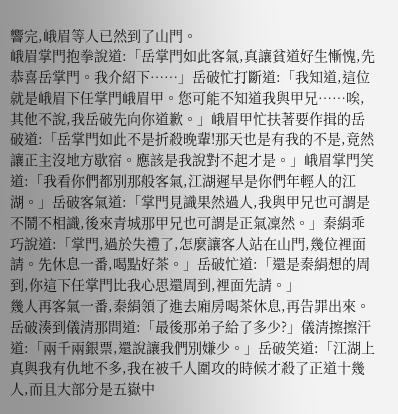響完,峨眉等人已然到了山門。
峨眉掌門抱拳說道:「岳掌門如此客氣,真讓貧道好生慚愧,先恭喜岳掌門。我介紹下……」岳破忙打斷道:「我知道,這位就是峨眉下任掌門峨眉甲。您可能不知道我與甲兄……唉,其他不說,我岳破先向你道歉。」峨眉甲忙扶著要作揖的岳破道:「岳掌門如此不是折殺晚輩!那天也是有我的不是,竟然讓正主沒地方歇宿。應該是我說對不起才是。」峨眉掌門笑道:「我看你們都別那般客氣,江湖遲早是你們年輕人的江湖。」岳破客氣道:「掌門見識果然過人,我與甲兄也可謂是不鬧不相識,後來青城那甲兄也可謂是正氣凜然。」秦絹乖巧說道:「掌門,過於失禮了,怎麼讓客人站在山門,幾位裡面請。先休息一番,喝點好茶。」岳破忙道:「還是秦絹想的周到,你這下任掌門比我心思還周到,裡面先請。」
幾人再客氣一番,秦絹領了進去廂房喝茶休息,再告罪出來。岳破湊到儀清那問道:「最後那弟子給了多少?」儀清擦擦汗道:「兩千兩銀票,還說讓我們別嫌少。」岳破笑道:「江湖上真與我有仇地不多,我在被千人圍攻的時候才殺了正道十幾人,而且大部分是五嶽中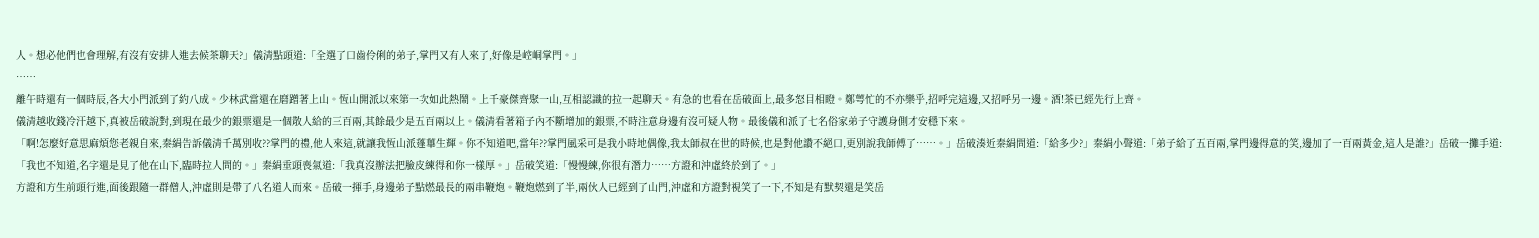人。想必他們也會理解,有沒有安排人進去候茶聊天?」儀清點頭道:「全選了口齒伶俐的弟子,掌門又有人來了,好像是崆峒掌門。」
……
離午時還有一個時辰,各大小門派到了約八成。少林武當還在磨蹭著上山。恆山開派以來第一次如此熱鬧。上千豪傑齊聚一山,互相認識的拉一起聊天。有急的也看在岳破面上,最多怒目相瞪。鄭萼忙的不亦樂乎,招呼完這邊,又招呼另一邊。酒!茶已經先行上齊。
儀清越收錢冷汗越下,真被岳破說對,到現在最少的銀票還是一個散人給的三百兩,其餘最少是五百兩以上。儀清看著箱子內不斷增加的銀票,不時注意身邊有沒可疑人物。最後儀和派了七名俗家弟子守護身側才安穩下來。
「啊!怎麼好意思麻煩您老親自來,秦絹告訴儀清千萬別收??掌門的禮,他人來這,就讓我恆山派蓬蓽生輝。你不知道吧,當年??掌門風采可是我小時地偶像,我太師叔在世的時候,也是對他讚不絕口,更別說我師傅了……。」岳破湊近秦絹問道:「給多少?」秦絹小聲道:「弟子給了五百兩,掌門邊得意的笑,邊加了一百兩黃金,這人是誰?」岳破一攤手道:「我也不知道,名字還是見了他在山下,臨時拉人問的。」秦絹垂頭喪氣道:「我真沒辦法把臉皮練得和你一樣厚。」岳破笑道:「慢慢練,你很有潛力……方證和沖虛終於到了。」
方證和方生前頭行進,面後跟隨一群僧人,沖虛則是帶了八名道人而來。岳破一揮手,身邊弟子點燃最長的兩串鞭炮。鞭炮燃到了半,兩伙人已經到了山門,沖虛和方證對視笑了一下,不知是有默契還是笑岳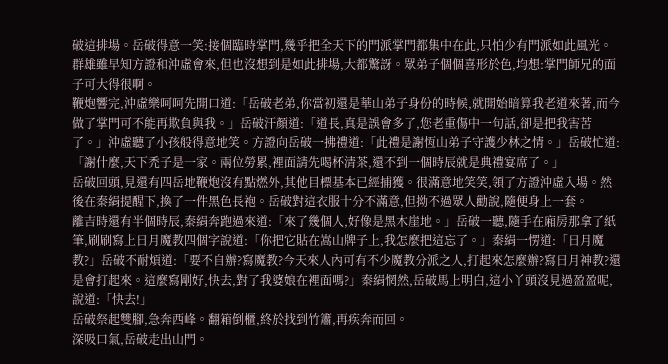破這排場。岳破得意一笑:接個臨時掌門,幾乎把全天下的門派掌門都集中在此,只怕少有門派如此風光。群雄雖早知方證和沖虛會來,但也沒想到是如此排場,大都驚訝。眾弟子個個喜形於色,均想:掌門師兄的面子可大得很啊。
鞭炮響完,沖虛樂呵呵先開口道:「岳破老弟,你當初還是華山弟子身份的時候,就開始暗算我老道來著,而今做了掌門可不能再欺負與我。」岳破汗顏道:「道長,真是誤會多了,您老重傷中一句話,卻是把我害苦了。」沖虛聽了小孩般得意地笑。方證向岳破一拂禮道:「此禮是謝恆山弟子守護少林之情。」岳破忙道:「謝什麼,天下禿子是一家。兩位勞累,裡面請先喝杯清茶,還不到一個時辰就是典禮宴席了。」
岳破回頭,見還有四岳地鞭炮沒有點燃外,其他目標基本已經捕獲。很滿意地笑笑,領了方證沖虛入場。然後在秦絹提醒下,換了一件黑色長袍。岳破對這衣服十分不滿意,但拗不過眾人勸說,隨便身上一套。
離吉時還有半個時辰,秦絹奔跑過來道:「來了幾個人,好像是黑木崖地。」岳破一聽,隨手在廂房那拿了紙筆,刷刷寫上日月魔教四個字說道:「你把它貼在嵩山牌子上,我怎麼把這忘了。」秦絹一愣道:「日月魔教?」岳破不耐煩道:「要不自辦?寫魔教?今天來人內可有不少魔教分派之人,打起來怎麼辦?寫日月神教?還是會打起來。這麼寫剛好,快去,對了我婆娘在裡面嗎?」秦絹惘然,岳破馬上明白,這小丫頭沒見過盈盈呢,說道:「快去!」
岳破祭起雙腳,急奔西峰。翻箱倒櫃,終於找到竹簫,再疾奔而回。
深吸口氣,岳破走出山門。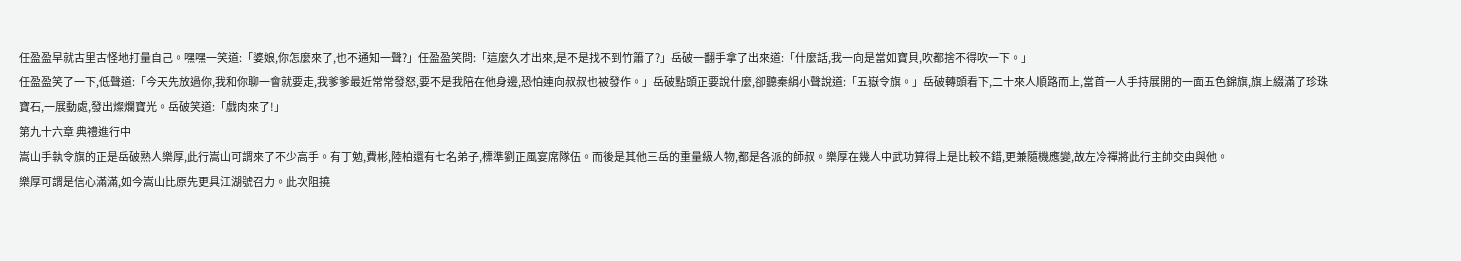任盈盈早就古里古怪地打量自己。嘿嘿一笑道:「婆娘,你怎麼來了,也不通知一聲?」任盈盈笑問:「這麼久才出來,是不是找不到竹簫了?」岳破一翻手拿了出來道:「什麼話,我一向是當如寶貝,吹都捨不得吹一下。」
任盈盈笑了一下,低聲道:「今天先放過你,我和你聊一會就要走,我爹爹最近常常發怒,要不是我陪在他身邊,恐怕連向叔叔也被發作。」岳破點頭正要說什麼,卻聽秦絹小聲說道:「五嶽令旗。」岳破轉頭看下,二十來人順路而上,當首一人手持展開的一面五色錦旗,旗上綴滿了珍珠寶石,一展動處,發出燦爛寶光。岳破笑道:「戲肉來了!」
第九十六章 典禮進行中
嵩山手執令旗的正是岳破熟人樂厚,此行嵩山可謂來了不少高手。有丁勉,費彬,陸柏還有七名弟子,標準劉正風宴席隊伍。而後是其他三岳的重量級人物,都是各派的師叔。樂厚在幾人中武功算得上是比較不錯,更兼隨機應變,故左冷禪將此行主帥交由與他。
樂厚可謂是信心滿滿,如今嵩山比原先更具江湖號召力。此次阻撓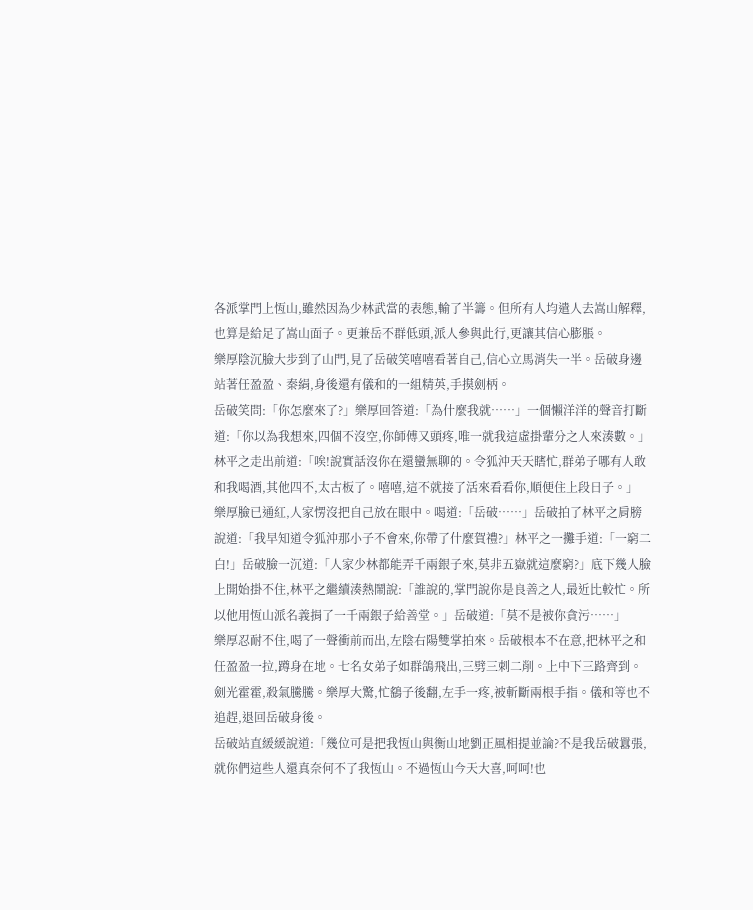各派掌門上恆山,雖然因為少林武當的表態,輸了半籌。但所有人均遣人去嵩山解釋,也算是給足了嵩山面子。更兼岳不群低頭,派人參與此行,更讓其信心膨脹。
樂厚陰沉臉大步到了山門,見了岳破笑嘻嘻看著自己,信心立馬消失一半。岳破身邊站著任盈盈、秦絹,身後還有儀和的一組精英,手摸劍柄。
岳破笑問:「你怎麼來了?」樂厚回答道:「為什麼我就……」一個懶洋洋的聲音打斷道:「你以為我想來,四個不沒空,你師傅又頭疼,唯一就我這虛掛輩分之人來湊數。」林平之走出前道:「唉!說實話沒你在還蠻無聊的。令狐沖天天瞎忙,群弟子哪有人敢和我喝酒,其他四不,太古板了。嘻嘻,這不就接了活來看看你,順便住上段日子。」
樂厚臉已通紅,人家愣沒把自己放在眼中。喝道:「岳破……」岳破拍了林平之肩膀說道:「我早知道令狐沖那小子不會來,你帶了什麼賀禮?」林平之一攤手道:「一窮二白!」岳破臉一沉道:「人家少林都能弄千兩銀子來,莫非五嶽就這麼窮?」底下幾人臉上開始掛不住,林平之繼續湊熱鬧說:「誰說的,掌門說你是良善之人,最近比較忙。所以他用恆山派名義捐了一千兩銀子給善堂。」岳破道:「莫不是被你貪污……」
樂厚忍耐不住,喝了一聲衝前而出,左陰右陽雙掌拍來。岳破根本不在意,把林平之和任盈盈一拉,蹲身在地。七名女弟子如群鴿飛出,三劈三刺二削。上中下三路齊到。劍光霍霍,殺氣騰騰。樂厚大驚,忙鷂子後翻,左手一疼,被斬斷兩根手指。儀和等也不追趕,退回岳破身後。
岳破站直緩緩說道:「幾位可是把我恆山與衡山地劉正風相提並論?不是我岳破囂張,就你們這些人還真奈何不了我恆山。不過恆山今天大喜,呵呵!也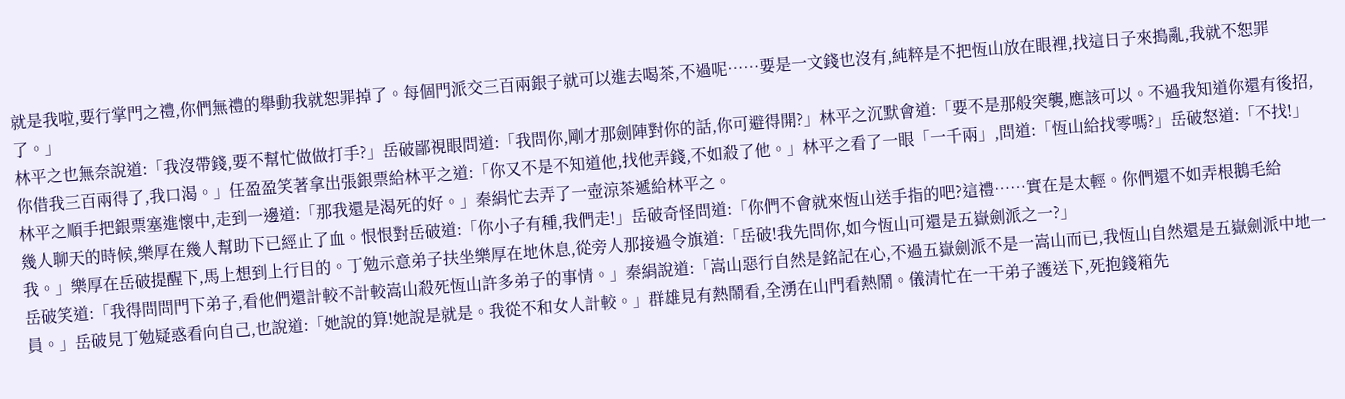就是我啦,要行掌門之禮,你們無禮的舉動我就恕罪掉了。每個門派交三百兩銀子就可以進去喝茶,不過呢……要是一文錢也沒有,純粹是不把恆山放在眼裡,找這日子來搗亂,我就不恕罪了。」
林平之也無奈說道:「我沒帶錢,要不幫忙做做打手?」岳破鄙視眼問道:「我問你,剛才那劍陣對你的話,你可避得開?」林平之沉默會道:「要不是那般突襲,應該可以。不過我知道你還有後招,你借我三百兩得了,我口渴。」任盈盈笑著拿出張銀票給林平之道:「你又不是不知道他,找他弄錢,不如殺了他。」林平之看了一眼「一千兩」,問道:「恆山給找零嗎?」岳破怒道:「不找!」林平之順手把銀票塞進懷中,走到一邊道:「那我還是渴死的好。」秦絹忙去弄了一壺涼茶遞給林平之。
幾人聊天的時候,樂厚在幾人幫助下已經止了血。恨恨對岳破道:「你小子有種,我們走!」岳破奇怪問道:「你們不會就來恆山送手指的吧?這禮……實在是太輕。你們還不如弄根鵝毛給我。」樂厚在岳破提醒下,馬上想到上行目的。丁勉示意弟子扶坐樂厚在地休息,從旁人那接過令旗道:「岳破!我先問你,如今恆山可還是五嶽劍派之一?」
岳破笑道:「我得問問門下弟子,看他們還計較不計較嵩山殺死恆山許多弟子的事情。」秦絹說道:「嵩山惡行自然是銘記在心,不過五嶽劍派不是一嵩山而已,我恆山自然還是五嶽劍派中地一員。」岳破見丁勉疑惑看向自己,也說道:「她說的算!她說是就是。我從不和女人計較。」群雄見有熱鬧看,全湧在山門看熱鬧。儀清忙在一干弟子護送下,死抱錢箱先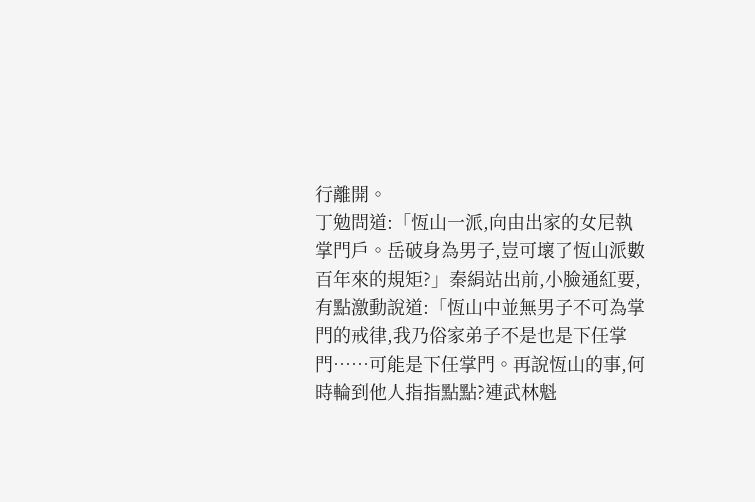行離開。
丁勉問道:「恆山一派,向由出家的女尼執掌門戶。岳破身為男子,豈可壞了恆山派數百年來的規矩?」秦絹站出前,小臉通紅要,有點激動說道:「恆山中並無男子不可為掌門的戒律,我乃俗家弟子不是也是下任掌門……可能是下任掌門。再說恆山的事,何時輪到他人指指點點?連武林魁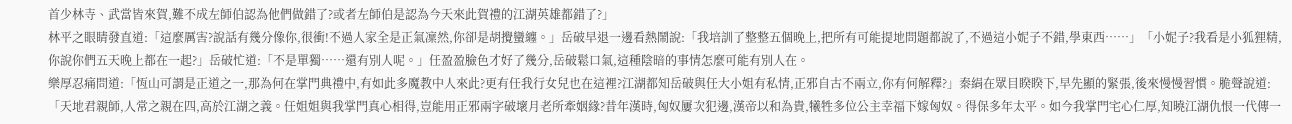首少林寺、武當皆來賀,難不成左師伯認為他們做錯了?或者左師伯是認為今天來此賀禮的江湖英雄都錯了?」
林平之眼睛發直道:「這麼厲害?說話有幾分像你,很衝!不過人家全是正氣凜然,你卻是胡攪蠻纏。」岳破早退一邊看熱鬧說:「我培訓了整整五個晚上,把所有可能提地問題都說了,不過這小妮子不錯,學東西……」「小妮子?我看是小狐狸精,你說你們五天晚上都在一起?」岳破忙道:「不是單獨……還有別人呢。」任盈盈臉色才好了幾分,岳破鬆口氣,這種陰暗的事情怎麼可能有別人在。
樂厚忍痛問道:「恆山可謂是正道之一,那為何在掌門典禮中,有如此多魔教中人來此?更有任我行女兒也在這裡?江湖都知岳破與任大小姐有私情,正邪自古不兩立,你有何解釋?」秦絹在眾目睽睽下,早先顯的緊張,後來慢慢習慣。脆聲說道:「天地君親師,人常之親在四,高於江湖之義。任姐姐與我掌門真心相得,豈能用正邪兩字破壞月老所牽姻緣?昔年漢時,匈奴屢次犯邊,漢帝以和為貴,犧牲多位公主幸福下嫁匈奴。得保多年太平。如今我掌門宅心仁厚,知曉江湖仇恨一代傳一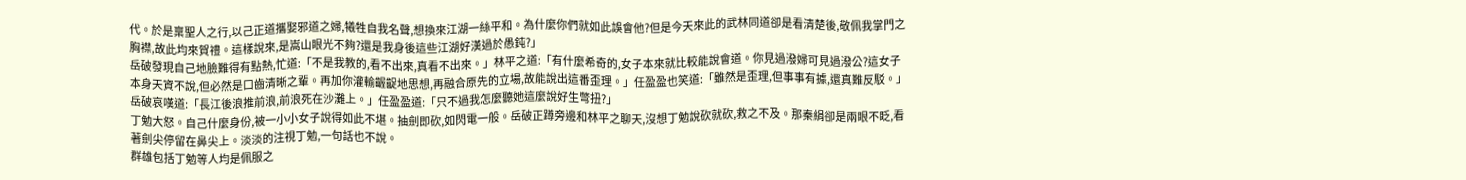代。於是稟聖人之行,以己正道攜娶邪道之婦,犧牲自我名聲,想換來江湖一絲平和。為什麼你們就如此誤會他?但是今天來此的武林同道卻是看清楚後,敬佩我掌門之胸襟,故此均來賀禮。這樣說來,是嵩山眼光不夠?還是我身後這些江湖好漢過於愚鈍?」
岳破發現自己地臉難得有點熱,忙道:「不是我教的,看不出來,真看不出來。」林平之道:「有什麼希奇的,女子本來就比較能說會道。你見過潑婦可見過潑公?這女子本身天資不說,但必然是口齒清晰之輩。再加你灌輸齷齪地思想,再融合原先的立場,故能說出這番歪理。」任盈盈也笑道:「雖然是歪理,但事事有據,還真難反駁。」岳破哀嘆道:「長江後浪推前浪,前浪死在沙灘上。」任盈盈道:「只不過我怎麼聽她這麼說好生彆扭?」
丁勉大怒。自己什麼身份,被一小小女子說得如此不堪。抽劍即砍,如閃電一般。岳破正蹲旁邊和林平之聊天,沒想丁勉說砍就砍,救之不及。那秦絹卻是兩眼不眨,看著劍尖停留在鼻尖上。淡淡的注視丁勉,一句話也不說。
群雄包括丁勉等人均是佩服之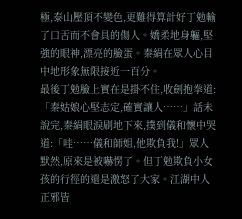極,泰山壓頂不變色,更難得算計好丁勉輸了口舌而不會具的傷人。嬌柔地身軀,堅強的眼神,漂亮的臉蛋。秦絹在眾人心目中地形象無限接近一百分。
最後丁勉臉上實在是掛不住,收劍抱拳道:「秦姑娘心堅志定,確實讓人……」話未說完,秦絹眼淚刷地下來,撲到儀和懷中哭道:「哇……儀和師姐,他欺負我!」眾人默然,原來是被嚇愣了。但丁勉欺負小女孩的行徑的還是激怒了大家。江湖中人正邪皆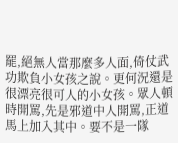罷,絕無人當那麼多人面,倚仗武功欺負小女孩之說。更何況還是很漂亮很可人的小女孩。眾人頓時開罵,先是邪道中人開罵,正道馬上加入其中。要不是一隊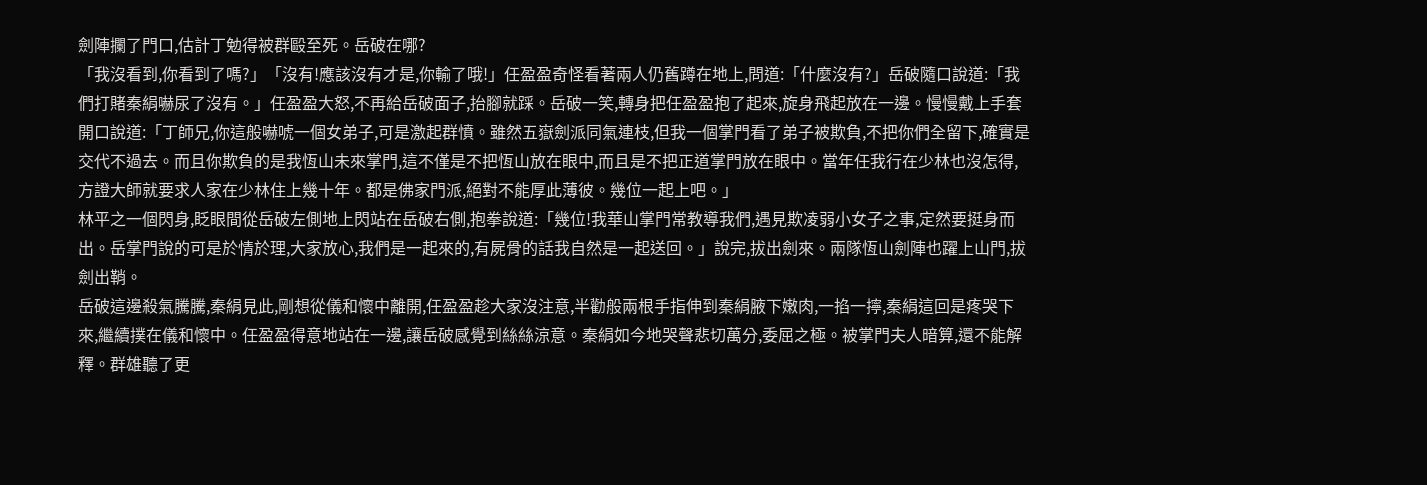劍陣攔了門口,估計丁勉得被群毆至死。岳破在哪?
「我沒看到,你看到了嗎?」「沒有!應該沒有才是,你輸了哦!」任盈盈奇怪看著兩人仍舊蹲在地上,問道:「什麼沒有?」岳破隨口說道:「我們打賭秦絹嚇尿了沒有。」任盈盈大怒,不再給岳破面子,抬腳就踩。岳破一笑,轉身把任盈盈抱了起來,旋身飛起放在一邊。慢慢戴上手套開口說道:「丁師兄,你這般嚇唬一個女弟子,可是激起群憤。雖然五嶽劍派同氣連枝,但我一個掌門看了弟子被欺負,不把你們全留下,確實是交代不過去。而且你欺負的是我恆山未來掌門,這不僅是不把恆山放在眼中,而且是不把正道掌門放在眼中。當年任我行在少林也沒怎得,方證大師就要求人家在少林住上幾十年。都是佛家門派,絕對不能厚此薄彼。幾位一起上吧。」
林平之一個閃身,眨眼間從岳破左側地上閃站在岳破右側,抱拳說道:「幾位!我華山掌門常教導我們,遇見欺凌弱小女子之事,定然要挺身而出。岳掌門說的可是於情於理,大家放心,我們是一起來的,有屍骨的話我自然是一起送回。」說完,拔出劍來。兩隊恆山劍陣也躍上山門,拔劍出鞘。
岳破這邊殺氣騰騰,秦絹見此,剛想從儀和懷中離開,任盈盈趁大家沒注意,半勸般兩根手指伸到秦絹腋下嫩肉,一掐一擰,秦絹這回是疼哭下來,繼續撲在儀和懷中。任盈盈得意地站在一邊,讓岳破感覺到絲絲涼意。秦絹如今地哭聲悲切萬分,委屈之極。被掌門夫人暗算,還不能解釋。群雄聽了更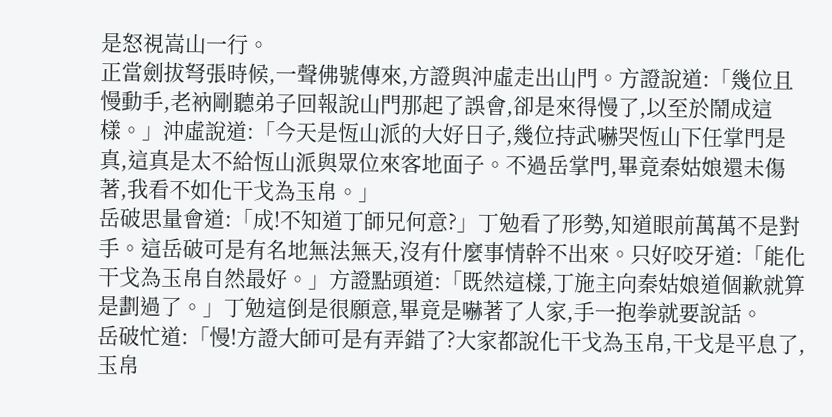是怒視嵩山一行。
正當劍拔弩張時候,一聲佛號傳來,方證與沖虛走出山門。方證說道:「幾位且慢動手,老衲剛聽弟子回報說山門那起了誤會,卻是來得慢了,以至於鬧成這樣。」沖虛說道:「今天是恆山派的大好日子,幾位持武嚇哭恆山下任掌門是真,這真是太不給恆山派與眾位來客地面子。不過岳掌門,畢竟秦姑娘還未傷著,我看不如化干戈為玉帛。」
岳破思量會道:「成!不知道丁師兄何意?」丁勉看了形勢,知道眼前萬萬不是對手。這岳破可是有名地無法無天,沒有什麼事情幹不出來。只好咬牙道:「能化干戈為玉帛自然最好。」方證點頭道:「既然這樣,丁施主向秦姑娘道個歉就算是劃過了。」丁勉這倒是很願意,畢竟是嚇著了人家,手一抱拳就要說話。
岳破忙道:「慢!方證大師可是有弄錯了?大家都說化干戈為玉帛,干戈是平息了,玉帛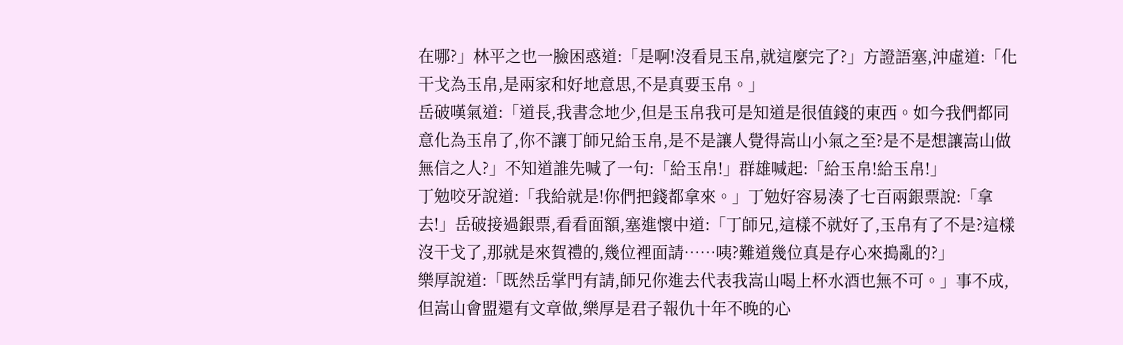在哪?」林平之也一臉困惑道:「是啊!沒看見玉帛,就這麼完了?」方證語塞,沖虛道:「化干戈為玉帛,是兩家和好地意思,不是真要玉帛。」
岳破嘆氣道:「道長,我書念地少,但是玉帛我可是知道是很值錢的東西。如今我們都同意化為玉帛了,你不讓丁師兄給玉帛,是不是讓人覺得嵩山小氣之至?是不是想讓嵩山做無信之人?」不知道誰先喊了一句:「給玉帛!」群雄喊起:「給玉帛!給玉帛!」
丁勉咬牙說道:「我給就是!你們把錢都拿來。」丁勉好容易湊了七百兩銀票說:「拿去!」岳破接過銀票,看看面額,塞進懷中道:「丁師兄,這樣不就好了,玉帛有了不是?這樣沒干戈了,那就是來賀禮的,幾位裡面請……咦?難道幾位真是存心來搗亂的?」
樂厚說道:「既然岳掌門有請,師兄你進去代表我嵩山喝上杯水酒也無不可。」事不成,但嵩山會盟還有文章做,樂厚是君子報仇十年不晚的心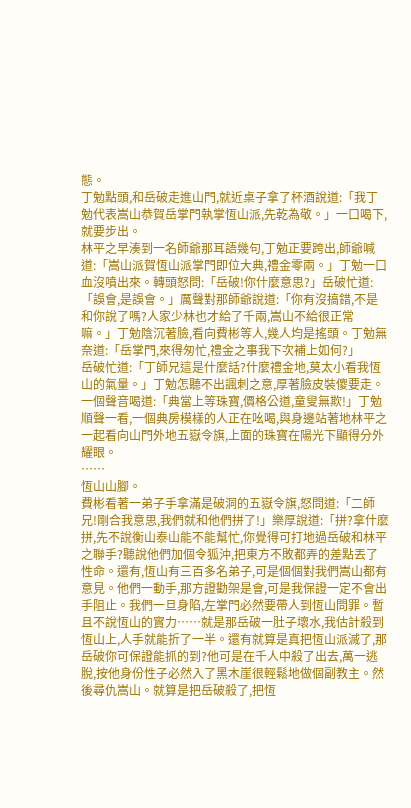態。
丁勉點頭,和岳破走進山門,就近桌子拿了杯酒說道:「我丁勉代表嵩山恭賀岳掌門執掌恆山派,先乾為敬。」一口喝下,就要步出。
林平之早湊到一名師爺那耳語幾句,丁勉正要跨出,師爺喊道:「嵩山派賀恆山派掌門即位大典,禮金零兩。」丁勉一口血沒噴出來。轉頭怒問:「岳破!你什麼意思?」岳破忙道:「誤會,是誤會。」厲聲對那師爺說道:「你有沒搞錯,不是和你說了嗎?人家少林也才給了千兩,嵩山不給很正常嘛。」丁勉陰沉著臉,看向費彬等人,幾人均是搖頭。丁勉無奈道:「岳掌門,來得匆忙,禮金之事我下次補上如何?」
岳破忙道:「丁師兄這是什麼話?什麼禮金地,莫太小看我恆山的氣量。」丁勉怎聽不出諷刺之意,厚著臉皮裝傻要走。一個聲音喝道:「典當上等珠寶,價格公道,童叟無欺!」丁勉順聲一看,一個典房模樣的人正在吆喝,與身邊站著地林平之一起看向山門外地五嶽令旗,上面的珠寶在陽光下顯得分外耀眼。
……
恆山山腳。
費彬看著一弟子手拿滿是破洞的五嶽令旗,怒問道:「二師兄!剛合我意思,我們就和他們拼了!」樂厚說道:「拼?拿什麼拼,先不說衡山泰山能不能幫忙,你覺得可打地過岳破和林平之聯手?聽說他們加個令狐沖,把東方不敗都弄的差點丟了性命。還有,恆山有三百多名弟子,可是個個對我們嵩山都有意見。他們一動手,那方證勸架是會,可是我保證一定不會出手阻止。我們一旦身陷,左掌門必然要帶人到恆山問罪。暫且不說恆山的實力……就是那岳破一肚子壞水,我估計殺到恆山上,人手就能折了一半。還有就算是真把恆山派滅了,那岳破你可保證能抓的到?他可是在千人中殺了出去,萬一逃脫,按他身份性子必然入了黑木崖很輕鬆地做個副教主。然後尋仇嵩山。就算是把岳破殺了,把恆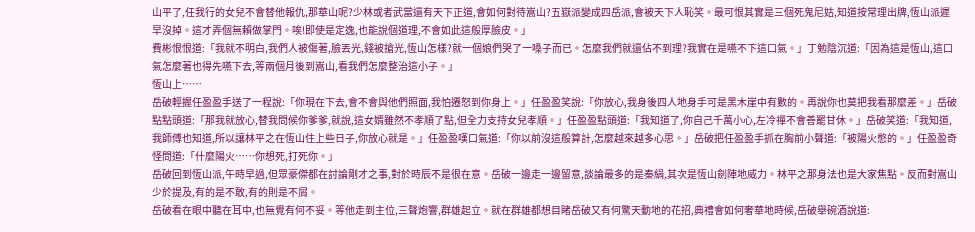山平了,任我行的女兒不會替他報仇,那華山呢?少林或者武當還有天下正道,會如何對待嵩山?五嶽派變成四岳派,會被天下人恥笑。最可恨其實是三個死鬼尼姑,知道按常理出牌,恆山派遲早沒掉。這才弄個無賴做掌門。唉!即使是定逸,也能說個道理,不會如此這般厚臉皮。」
費彬恨恨道:「我就不明白,我們人被傷著,臉丟光,錢被搶光,恆山怎樣?就一個娘們哭了一嗓子而已。怎麼我們就還佔不到理?我實在是嚥不下這口氣。」丁勉陰沉道:「因為這是恆山,這口氣怎麼著也得先嚥下去,等兩個月後到嵩山,看我們怎麼整治這小子。」
恆山上……
岳破輕握任盈盈手送了一程說:「你現在下去,會不會與他們照面,我怕遷怒到你身上。」任盈盈笑說:「你放心,我身後四人地身手可是黑木崖中有數的。再說你也莫把我看那麼差。」岳破點點頭道:「那我就放心,替我問候你爹爹,就說,這女婿雖然不孝順了點,但全力支持女兒孝順。」任盈盈點頭道:「我知道了,你自己千萬小心,左冷禪不會善罷甘休。」岳破笑道:「我知道,我師傅也知道,所以讓林平之在恆山住上些日子,你放心就是。」任盈盈嘆口氣道:「你以前沒這般算計,怎麼越來越多心思。」岳破把任盈盈手抓在胸前小聲道:「被陽火憋的。」任盈盈奇怪問道:「什麼陽火……你想死,打死你。」
岳破回到恆山派,午時早過,但眾豪傑都在討論剛才之事,對於時辰不是很在意。岳破一邊走一邊留意,談論最多的是秦絹,其次是恆山劍陣地威力。林平之那身法也是大家焦點。反而對嵩山少於提及,有的是不敢,有的則是不屑。
岳破看在眼中聽在耳中,也無覺有何不妥。等他走到主位,三聲炮響,群雄起立。就在群雄都想目睹岳破又有何驚天動地的花招,典禮會如何奢華地時候,岳破舉碗酒說道: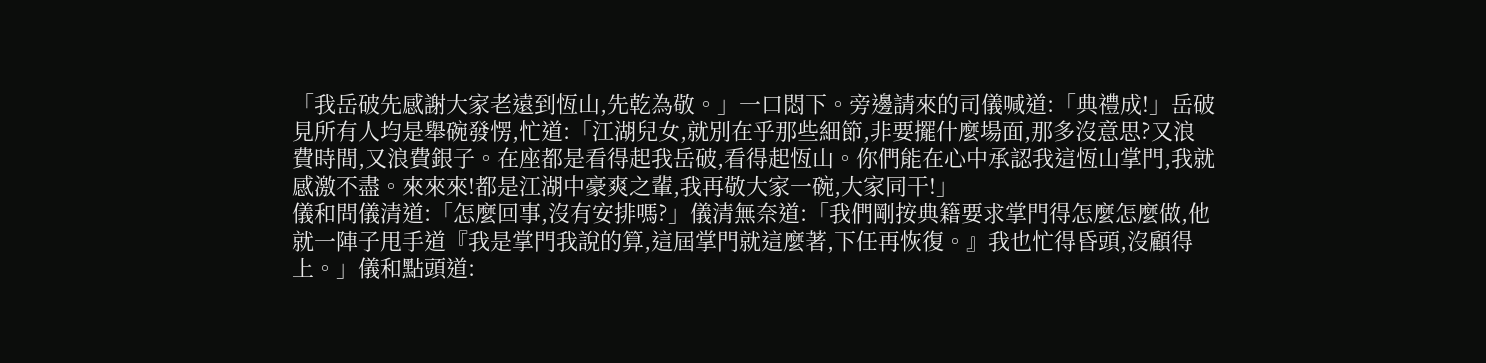「我岳破先感謝大家老遠到恆山,先乾為敬。」一口悶下。旁邊請來的司儀喊道:「典禮成!」岳破見所有人均是舉碗發愣,忙道:「江湖兒女,就別在乎那些細節,非要擺什麼場面,那多沒意思?又浪費時間,又浪費銀子。在座都是看得起我岳破,看得起恆山。你們能在心中承認我這恆山掌門,我就感激不盡。來來來!都是江湖中豪爽之輩,我再敬大家一碗,大家同干!」
儀和問儀清道:「怎麼回事,沒有安排嗎?」儀清無奈道:「我們剛按典籍要求掌門得怎麼怎麼做,他就一陣子甩手道『我是掌門我說的算,這屆掌門就這麼著,下任再恢復。』我也忙得昏頭,沒顧得上。」儀和點頭道: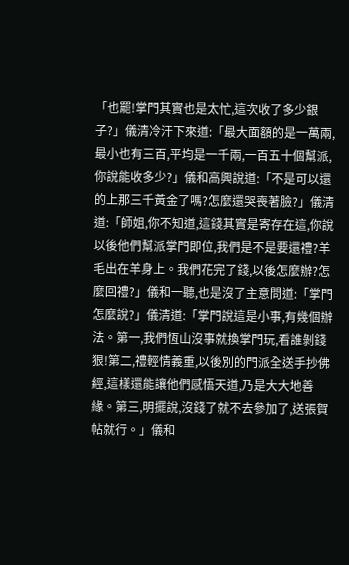「也罷!掌門其實也是太忙,這次收了多少銀子?」儀清冷汗下來道:「最大面額的是一萬兩,最小也有三百,平均是一千兩,一百五十個幫派,你說能收多少?」儀和高興說道:「不是可以還的上那三千黃金了嗎?怎麼還哭喪著臉?」儀清道:「師姐,你不知道,這錢其實是寄存在這,你說以後他們幫派掌門即位,我們是不是要還禮?羊毛出在羊身上。我們花完了錢,以後怎麼辦?怎麼回禮?」儀和一聽,也是沒了主意問道:「掌門怎麼說?」儀清道:「掌門說這是小事,有幾個辦法。第一,我們恆山沒事就換掌門玩,看誰剝錢狠!第二,禮輕情義重,以後別的門派全送手抄佛經,這樣還能讓他們感悟天道,乃是大大地善緣。第三,明擺說,沒錢了就不去參加了,送張賀帖就行。」儀和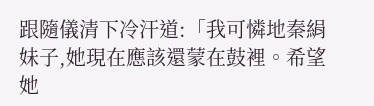跟隨儀清下冷汗道:「我可憐地秦絹妹子,她現在應該還蒙在鼓裡。希望她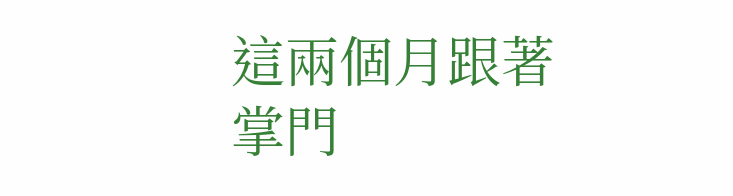這兩個月跟著掌門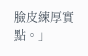臉皮練厚實點。」